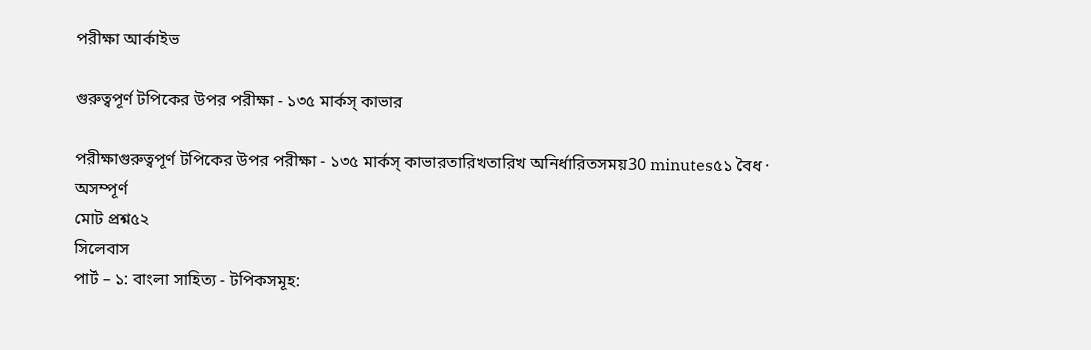পরীক্ষা আর্কাইভ

গুরুত্বপূর্ণ টপিকের উপর পরীক্ষা - ১৩৫ মার্কস্‌ কাভার

পরীক্ষাগুরুত্বপূর্ণ টপিকের উপর পরীক্ষা - ১৩৫ মার্কস্‌ কাভারতারিখতারিখ অনির্ধারিতসময়30 minutes৫১ বৈধ · অসম্পূর্ণ
মোট প্রশ্ন৫২
সিলেবাস
পার্ট – ১: বাংলা সাহিত্য - টপিকসমূহ: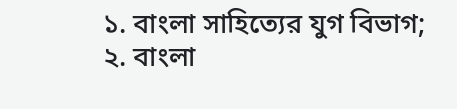১. বাংলা সাহিত্যের যুগ বিভাগ; ২. বাংলা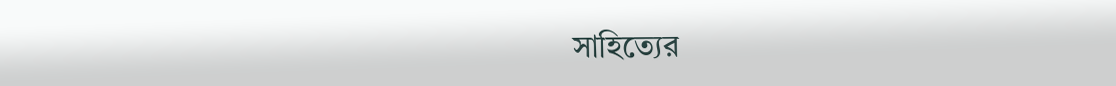সাহিত্যের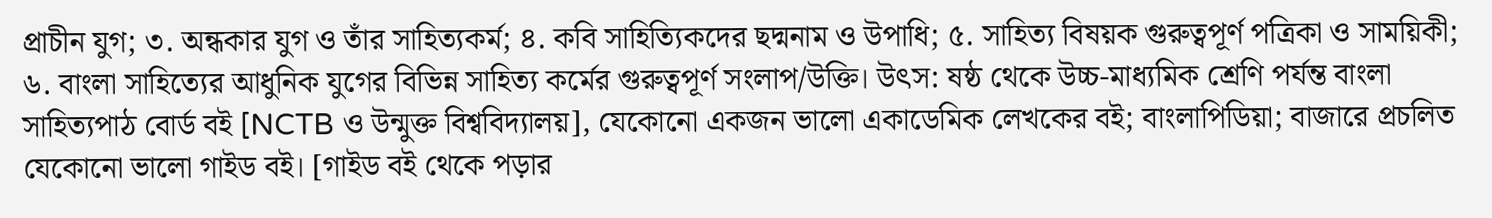প্রাচীন যুগ; ৩. অন্ধকার যুগ ও তাঁর সাহিত্যকর্ম; ৪. কবি সাহিত্যিকদের ছদ্মনাম ও উপাধি; ৫. সাহিত্য বিষয়ক গুরুত্বপূর্ণ পত্রিকা ও সাময়িকী; ৬. বাংলা সাহিত্যের আধুনিক যুগের বিভিন্ন সাহিত্য কর্মের গুরুত্বপূর্ণ সংলাপ/উক্তি। উৎস: ষষ্ঠ থেকে উচ্চ-মাধ্যমিক শ্রেণি পর্যন্ত বাংলা সাহিত্যপাঠ বোর্ড বই [NCTB ও উন্মুক্ত বিশ্ববিদ্যালয়], যেকোনো একজন ভালো একাডেমিক লেখকের বই; বাংলাপিডিয়া; বাজারে প্রচলিত যেকোনো ভালো গাইড বই। [গাইড বই থেকে পড়ার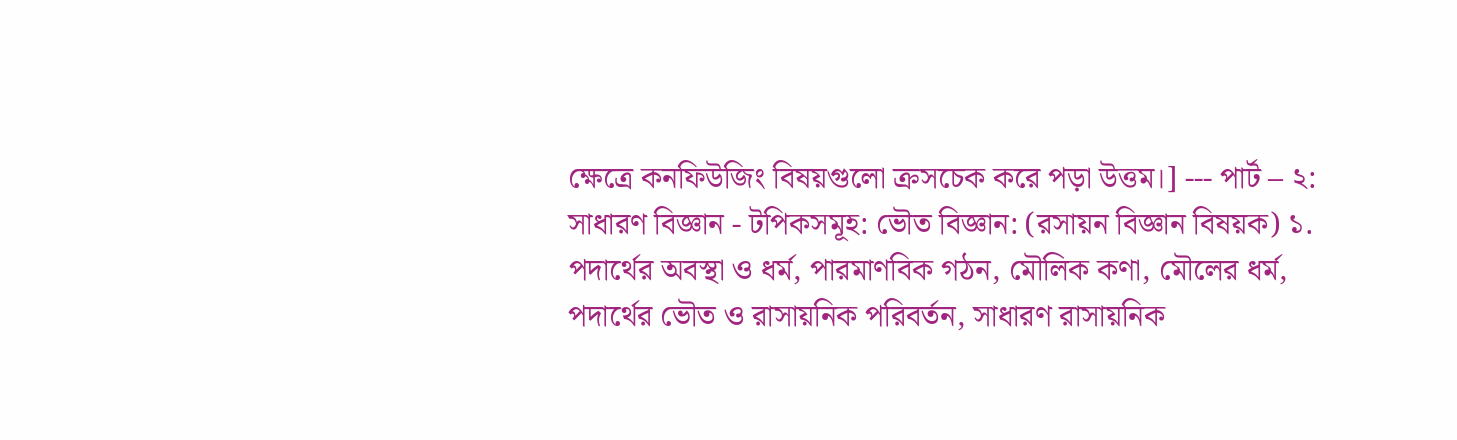ক্ষেত্রে কনফিউজিং বিষয়গুলো ক্রসচেক করে পড়া উত্তম।] --- পার্ট – ২: সাধারণ বিজ্ঞান - টপিকসমূহ: ভৌত বিজ্ঞান: (রসায়ন বিজ্ঞান বিষয়ক) ১. পদার্থের অবস্থা ও ধর্ম, পারমাণবিক গঠন, মৌলিক কণা, মৌলের ধর্ম, পদার্থের ভৌত ও রাসায়নিক পরিবর্তন, সাধারণ রাসায়নিক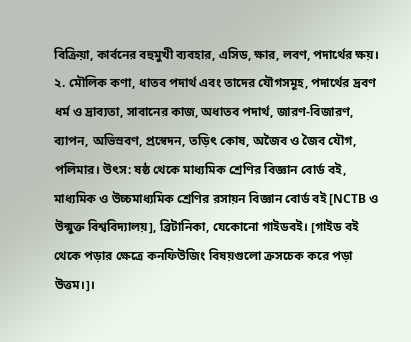বিক্রিয়া, কার্বনের বহুমুখী ব্যবহার, এসিড, ক্ষার, লবণ, পদার্থের ক্ষয়। ২. মৌলিক কণা, ধাতব পদার্থ এবং তাদের যৌগসমূহ, পদার্থের দ্রবণ ধর্ম ও দ্রাব্যতা, সাবানের কাজ, অধাতব পদার্থ, জারণ-বিজারণ, ব্যাপন, অভিস্রবণ, প্রস্বেদন, তড়িৎ কোষ, অজৈব ও জৈব যৌগ, পলিমার। উৎস: ষষ্ঠ থেকে মাধ্যমিক শ্রেণির বিজ্ঞান বোর্ড বই, মাধ্যমিক ও উচ্চমাধ্যমিক শ্রেণির রসায়ন বিজ্ঞান বোর্ড বই [NCTB ও উন্মুক্ত বিশ্ববিদ্যালয়], ব্রিটানিকা, যেকোনো গাইডবই। [গাইড বই থেকে পড়ার ক্ষেত্রে কনফিউজিং বিষয়গুলো ক্রসচেক করে পড়া উত্তম।]।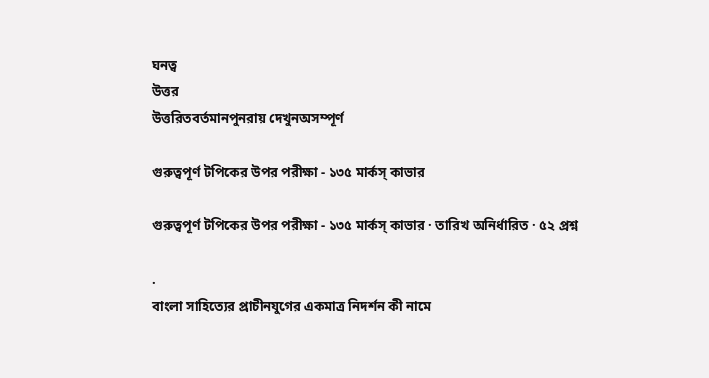ঘনত্ব
উত্তর
উত্তরিতবর্তমানপুনরায় দেখুনঅসম্পূর্ণ

গুরুত্বপূর্ণ টপিকের উপর পরীক্ষা - ১৩৫ মার্কস্‌ কাভার

গুরুত্বপূর্ণ টপিকের উপর পরীক্ষা - ১৩৫ মার্কস্‌ কাভার · তারিখ অনির্ধারিত · ৫২ প্রশ্ন

.
বাংলা সাহিত্যের প্রাচীনযুগের একমাত্র নিদর্শন কী নামে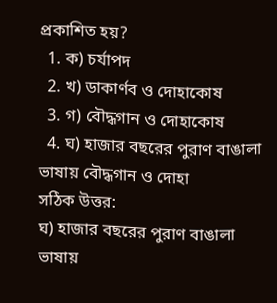প্রকাশিত হয়?
  1. ক) চর্যাপদ
  2. খ) ডাকার্ণব ও দোহাকোষ
  3. গ) বৌদ্ধগান ও দোহাকোষ
  4. ঘ) হাজার বছরের পুরাণ বাঙালা ভাষায় বৌদ্ধগান ও দোহা
সঠিক উত্তর:
ঘ) হাজার বছরের পুরাণ বাঙালা ভাষায়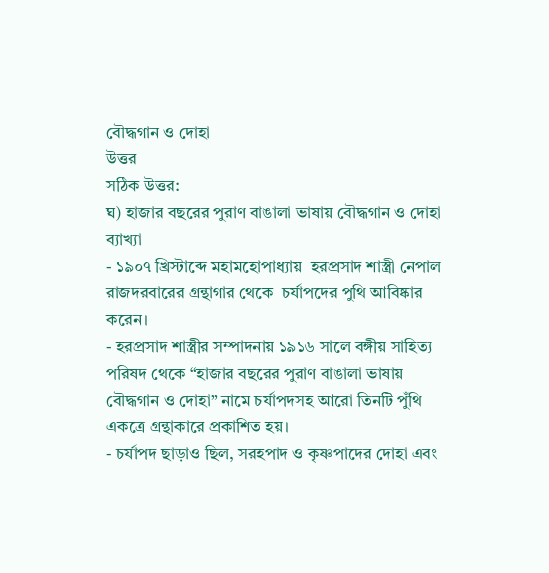বৌদ্ধগান ও দোহা
উত্তর
সঠিক উত্তর:
ঘ) হাজার বছরের পুরাণ বাঙালা ভাষায় বৌদ্ধগান ও দোহা
ব্যাখ্যা
- ১৯০৭ খ্রিস্টাব্দে মহামহোপাধ্যায়  হরপ্রসাদ শাস্ত্রী নেপাল রাজদরবারের গ্রন্থাগার থেকে  চর্যাপদের পুথি আবিষ্কার করেন।
- হরপ্রসাদ শাস্ত্রীর সম্পাদনায় ১৯১৬ সালে বঙ্গীয় সাহিত্য পরিষদ থেকে “হাজার বছরের পুরাণ বাঙালা ভাষায় বৌদ্ধগান ও দোহা” নামে চর্যাপদসহ আরো তিনটি পুঁথি একত্রে গ্রন্থাকারে প্রকাশিত হয়।
- চর্যাপদ ছাড়াও ছিল, সরহপাদ ও কৃষ্ণপাদের দোহা এবং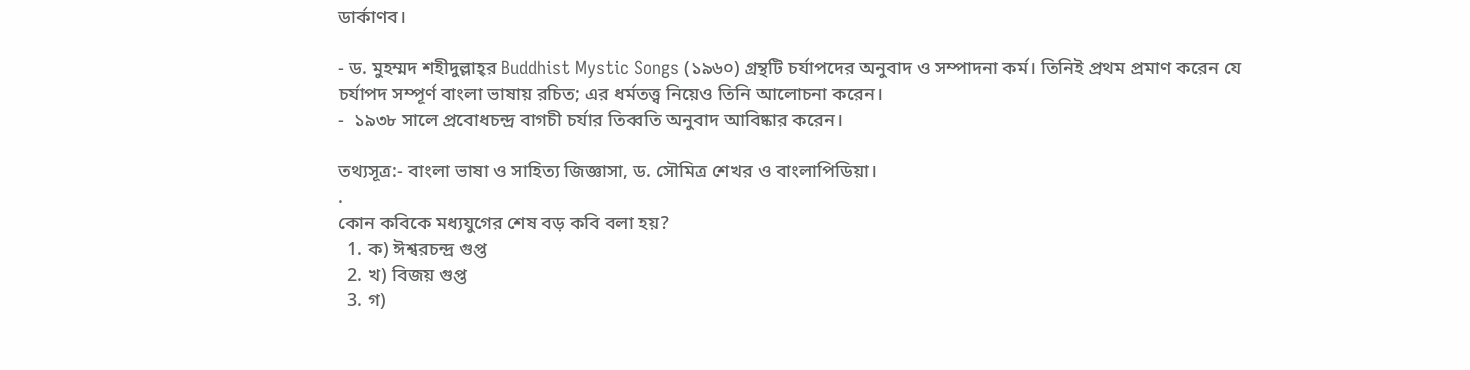ডার্কাণব।

- ড. মুহম্মদ শহীদুল্লাহ্‌র Buddhist Mystic Songs (১৯৬০) গ্রন্থটি চর্যাপদের অনুবাদ ও সম্পাদনা কর্ম। তিনিই প্রথম প্রমাণ করেন যে চর্যাপদ সম্পূর্ণ বাংলা ভাষায় রচিত; এর ধর্মতত্ত্ব নিয়েও তিনি আলোচনা করেন।
-  ১৯৩৮ সালে প্রবোধচন্দ্র বাগচী চর্যার তিব্বতি অনুবাদ আবিষ্কার করেন।

তথ্যসূত্র:- বাংলা ভাষা ও সাহিত্য জিজ্ঞাসা, ড. সৌমিত্র শেখর ও বাংলাপিডিয়া।
.
কোন কবিকে মধ্যযুগের শেষ বড় কবি বলা হয়?
  1. ক) ঈশ্বরচন্দ্র গুপ্ত
  2. খ) বিজয় গুপ্ত
  3. গ)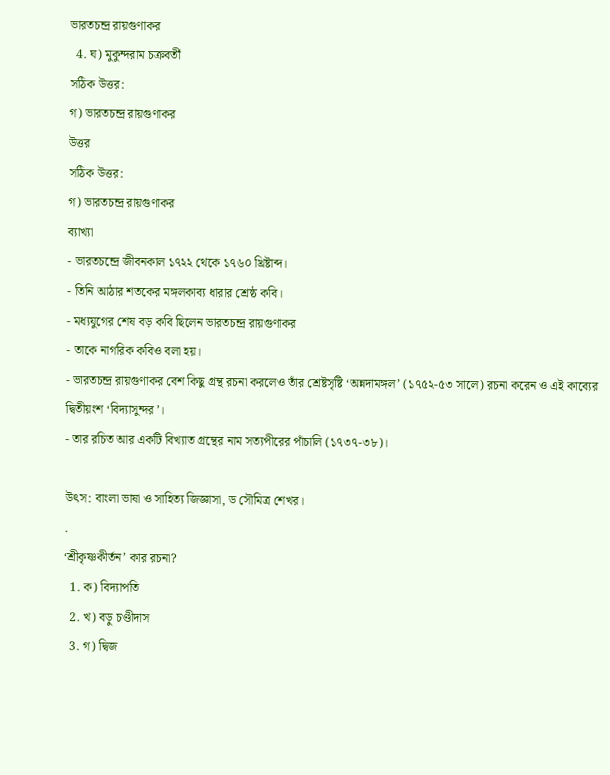ভারতচন্দ্র রায়গুণাকর
  4. ঘ) মুকুন্দরাম চক্রবর্তী
সঠিক উত্তর:
গ) ভারতচন্দ্র রায়গুণাকর
উত্তর
সঠিক উত্তর:
গ) ভারতচন্দ্র রায়গুণাকর
ব্যাখ্যা
- ভারতচন্দ্রে জীবনকাল ১৭২২ থেকে ১৭৬০ খ্রিষ্টাব্দ।
- তিনি আঠার শতকের মঙ্গলকাব্য ধারার শ্রেষ্ঠ কবি।
- মধ্যযুগের শেষ বড় কবি ছিলেন ভারতচন্দ্র রায়গুণাকর
- তাকে নাগরিক কবিও বলা হয়।
- ভারতচন্দ্র রায়গুণাকর বেশ কিছু গ্রন্থ রচনা করলেও তাঁর শ্রেষ্টসৃষ্টি ‘অন্নদামঙ্গল’ (১৭৫২-৫৩ সালে) রচনা করেন ও এই কাব্যের দ্বিতীয়ংশ ‘বিদ্যাসুন্দর’।
- তার রচিত আর একটি বিখ্যাত গ্রন্থের নাম সত্যপীরের পাঁচালি (১৭৩৭-৩৮)।

উৎস: বাংলা ভাষা ও সাহিত্য জিজ্ঞাসা, ড সৌমিত্র শেখর।
.
‘শ্রীকৃষ্ণকীর্তন’ কার রচনা?
  1. ক) বিদ্যাপতি
  2. খ) বড়ু চণ্ডীদাস
  3. গ) দ্বিজ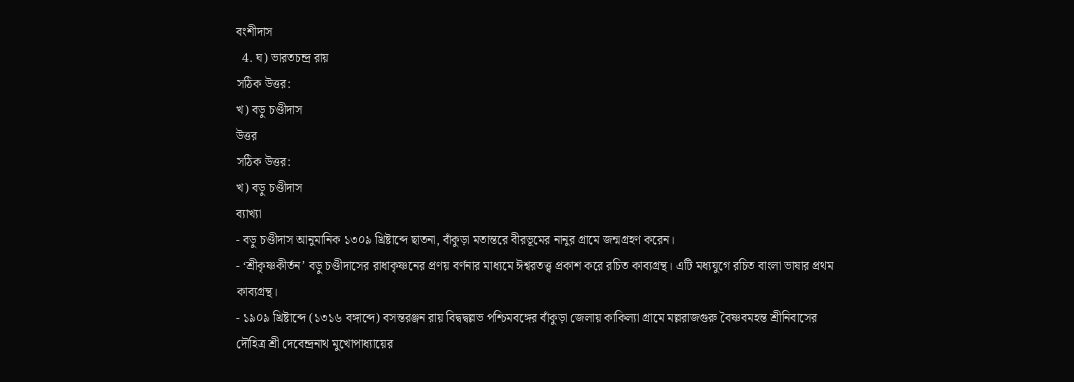বংশীদাস
  4. ঘ) ভারতচন্দ্র রায়
সঠিক উত্তর:
খ) বড়ু চণ্ডীদাস
উত্তর
সঠিক উত্তর:
খ) বড়ু চণ্ডীদাস
ব্যাখ্যা
- বড়ু চণ্ডীদাস আনুমানিক ১৩০৯ খ্রিষ্টাব্দে ছাতনা, বাঁকুড়া মতান্তরে বীরভূমের নানুর গ্রামে জন্মগ্রহণ করেন।
- ‘শ্রীকৃষ্ণকীর্তন’ বড়ু চণ্ডীদাসের রাধাকৃষ্ণনের প্রণয় বর্ণনার মাধ্যমে ঈশ্বরতত্ত্ব প্রকাশ করে রচিত কাব্যগ্রন্থ। এটি মধ্যযুগে রচিত বাংলা ভাষার প্রথম কাব্যগ্রন্থ।
- ১৯০৯ খ্রিষ্টাব্দে (১৩১৬ বঙ্গাব্দে) বসন্তরঞ্জন রায় বিদ্বদ্বল্লভ পশ্চিমবঙ্গের বাঁকুড়া জেলায় কাকিল্যা গ্রামে মল্লরাজগুরু বৈষ্ণবমহন্ত শ্রীনিবাসের দৌহিত্র শ্রী দেবেন্দ্রনাথ মুখোপাধ্যায়ের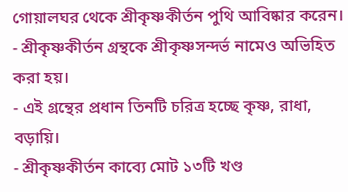গোয়ালঘর থেকে শ্রীকৃষ্ণকীর্তন পুথি আবিষ্কার করেন।
- শ্রীকৃষ্ণকীর্তন গ্রন্থকে শ্রীকৃষ্ণসন্দর্ভ নামেও অভিহিত করা হয়।
- এই গ্রন্থের প্রধান তিনটি চরিত্র হচ্ছে কৃষ্ণ, রাধা, বড়ায়ি।
- শ্রীকৃষ্ণকীর্তন কাব্যে মোট ১৩টি খণ্ড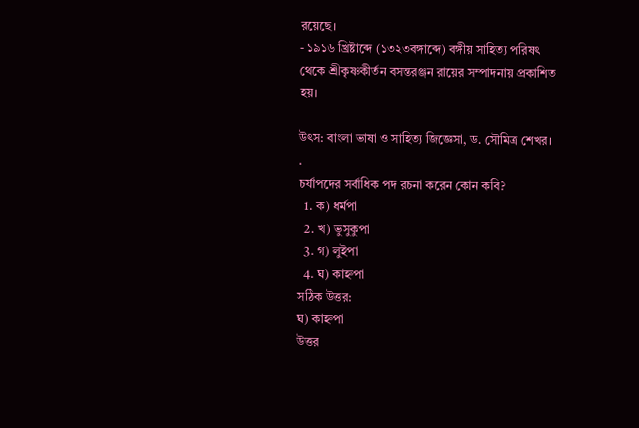রয়েছে।
- ১৯১৬ খ্রিষ্টাব্দে (১৩২৩বঙ্গাব্দে) বঙ্গীয় সাহিত্য পরিষৎ থেকে শ্রীকৃষ্ণকীর্তন বসন্তরঞ্জন রায়ের সম্পাদনায় প্রকাশিত হয়।

উৎস: বাংলা ভাষা ও সাহিত্য জিজ্ঞেসা, ড. সৌমিত্র শেখর।
.
চর্যাপদের সর্বাধিক পদ রচনা করেন কোন কবি?
  1. ক) ধর্মপা
  2. খ) ভুসুকুপা
  3. গ) লুইপা
  4. ঘ) কাহ্নপা
সঠিক উত্তর:
ঘ) কাহ্নপা
উত্তর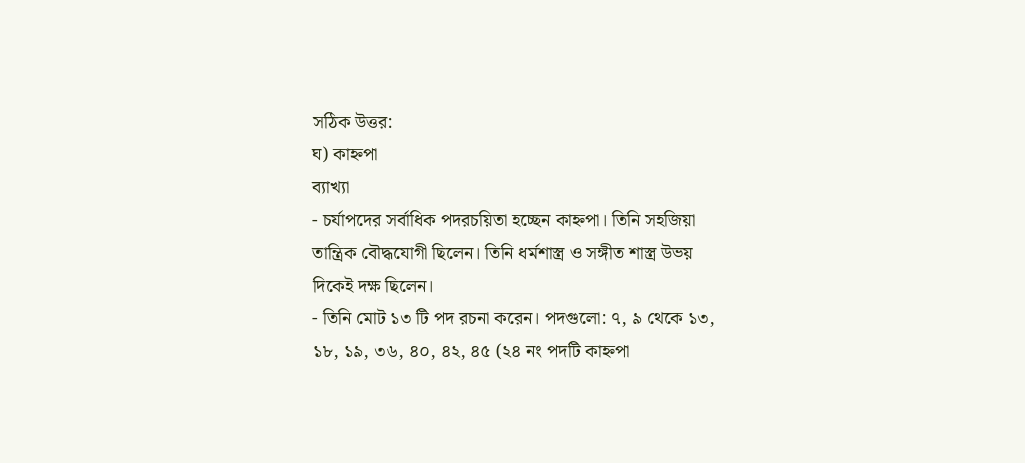সঠিক উত্তর:
ঘ) কাহ্নপা
ব্যাখ্যা
- চর্যাপদের সর্বাধিক পদরচয়িতা হচ্ছেন কাহ্নপা। তিনি সহজিয়া তান্ত্রিক বৌদ্ধযোগী ছিলেন। তিনি ধর্মশাস্ত্র ও সঙ্গীত শাস্ত্র উভয় দিকেই দক্ষ ছিলেন।
- তিনি মোট ১৩ টি পদ রচনা করেন। পদগুলো: ৭, ৯ থেকে ১৩, ১৮, ১৯, ৩৬, ৪০, ৪২, ৪৫ (২৪ নং পদটি কাহ্নপা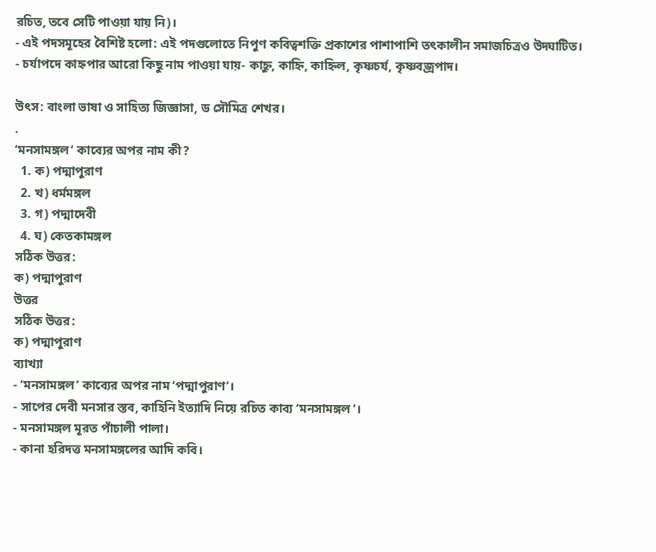রচিত, তবে সেটি পাওয়া যায় নি)।
- এই পদসমূহের বৈশিষ্ট হলো: এই পদগুলোতে নিপুণ কবিত্বশক্তি প্রকাশের পাশাপাশি তৎকালীন সমাজচিত্রও উদ্ঘাটিত।
- চর্যাপদে কাহ্নপার আরো কিছু নাম পাওয়া যায়- কাহ্নু, কাহ্নি, কাহ্নিল, কৃষ্ণচর্য, কৃষ্ণবজ্রপাদ।

উৎস: বাংলা ভাষা ও সাহিত্য জিজ্ঞাসা, ড সৌমিত্র শেখর।
.
‘মনসামঙ্গল’ কাব্যের অপর নাম কী?
  1. ক) পদ্মাপুরাণ
  2. খ) ধর্মমঙ্গল
  3. গ) পদ্মাদেবী
  4. ঘ) কেতকামঙ্গল
সঠিক উত্তর:
ক) পদ্মাপুরাণ
উত্তর
সঠিক উত্তর:
ক) পদ্মাপুরাণ
ব্যাখ্যা
- ‘মনসামঙ্গল’ কাব্যের অপর নাম ‘পদ্মাপুরাণ’।
- সাপের দেবী মনসার স্তব, কাহিনি ইত্যাদি নিয়ে রচিত কাব্য ‘মনসামঙ্গল’।
- মনসামঙ্গল মূরত পাঁচালী পালা।
- কানা হরিদত্ত মনসামঙ্গলের আদি কবি।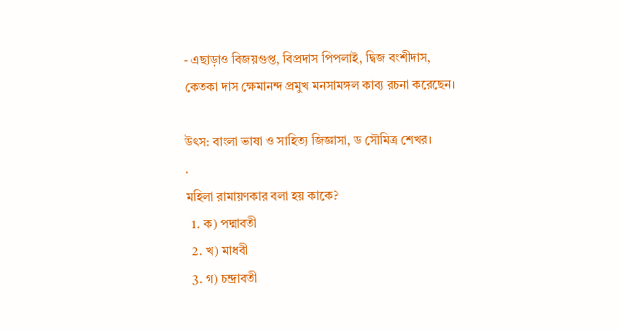- এছাড়াও বিজয়গুপ্ত, বিপ্রদাস পিপলাই, দ্বিজ বংশীদাস, কেতকা দাস ক্ষেমানন্দ প্রমুখ মনসামঙ্গল কাব্য রচনা করেছেন।

উৎস: বাংলা ভাষা ও সাহিত্য জিজ্ঞাসা, ড সৌমিত্র শেখর।
.
মহিলা রামায়ণকার বলা হয় কাকে?
  1. ক) পদ্মাবতী
  2. খ) মাধবী
  3. গ) চন্দ্রাবতী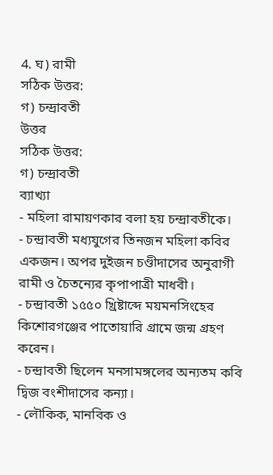4. ঘ) রামী
সঠিক উত্তর:
গ) চন্দ্রাবতী
উত্তর
সঠিক উত্তর:
গ) চন্দ্রাবতী
ব্যাখ্যা
- মহিলা রামায়ণকার বলা হয় চন্দ্রাবতীকে।
- চন্দ্রাবতী মধ্যযুগের তিনজন মহিলা কবির একজন। অপর দুইজন চণ্ডীদাসের অনুরাগী রামী ও চৈতন্যের কৃপাপাত্রী মাধবী।
- চন্দ্রাবতী ১৫৫০ খ্রিষ্টাব্দে ময়মনসিংহের কিশোরগঞ্জের পাতোয়ারি গ্রামে জন্ম গ্রহণ করেন।
- চন্দ্রাবতী ছিলেন মনসামঙ্গলের অন্যতম কবি দ্বিজ বংশীদাসের কন্যা।
- লৌকিক, মানবিক ও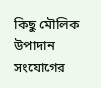কিছু মৌলিক উপাদান সংযোগের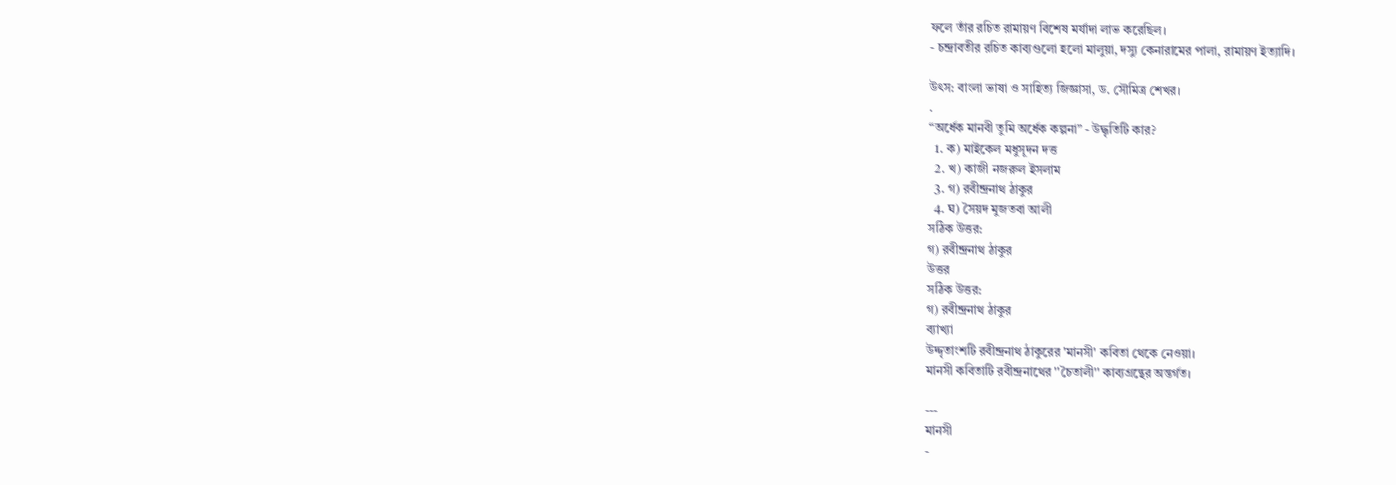ফলে তাঁর রচিত রামায়ণ বিশেষ মর্যাদা লাভ করেছিল।
- চন্দ্রাবতীর রচিত কাব্যগুলো হলো মালুয়া, দস্যু কেনারামের পালা, রামায়ণ ইত্যাদি।

উৎস: বাংলা ভাষা ও সাহিত্য জিজ্ঞাসা, ড. সৌমিত্র শেখর।
.
“অর্ধেক মানবী তুমি অর্ধেক কল্পনা” - উদ্ধৃতিটি কার?
  1. ক) মাইকেল মধুসূদন দত্ত
  2. খ) কাজী নজরুল ইসলাম
  3. গ) রবীন্দ্রনাথ ঠাকুর
  4. ঘ) সৈয়দ মুজতবা আলী
সঠিক উত্তর:
গ) রবীন্দ্রনাথ ঠাকুর
উত্তর
সঠিক উত্তর:
গ) রবীন্দ্রনাথ ঠাকুর
ব্যাখ্যা
উদ্দৃতাংশটি রবীন্দ্রনাথ ঠাকুরের 'মানসী' কবিতা থেকে নেওয়া।
মানসী কবিতাটি রবীন্দ্রনাথের ''চৈতালী'' কাব্যগ্রন্থের অন্তর্গত।

---
মানসী
-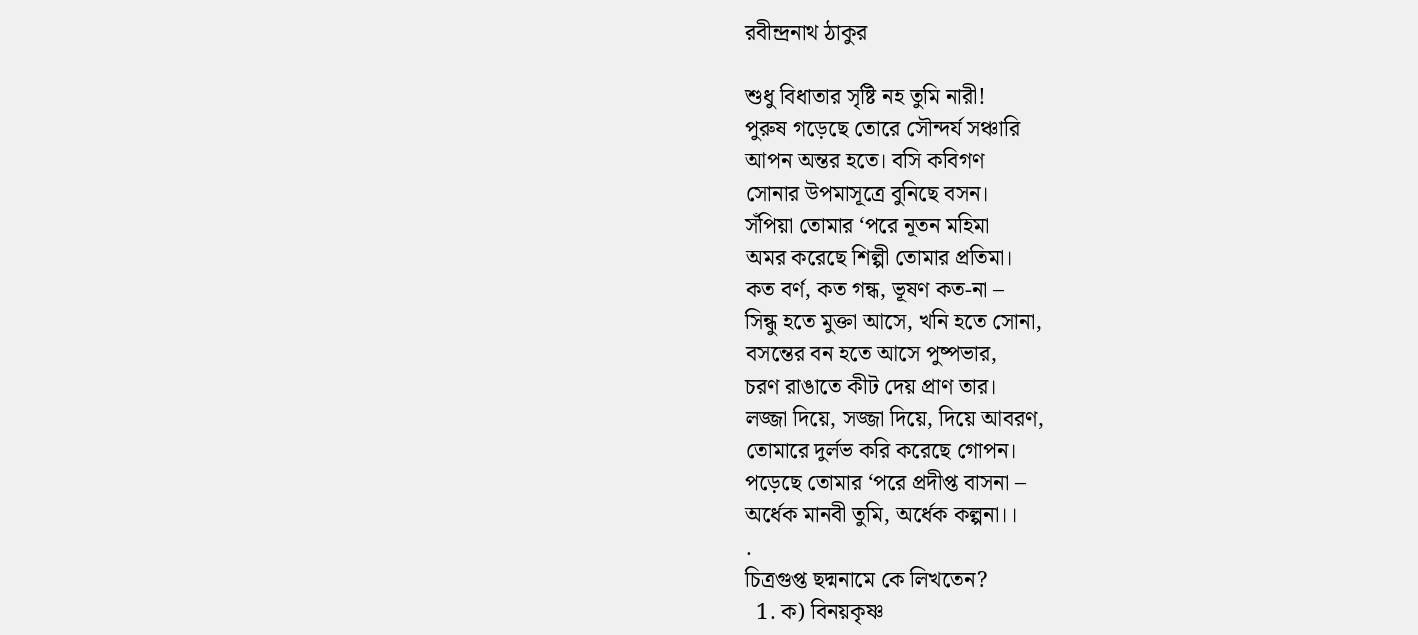রবীন্দ্রনাথ ঠাকুর

শুধু বিধাতার সৃষ্টি নহ তুমি নারী!
পুরুষ গড়েছে তোরে সৌন্দর্য সঞ্চারি
আপন অন্তর হতে। বসি কবিগণ
সোনার উপমাসূত্রে বুনিছে বসন।
সঁপিয়া তোমার ‘পরে নূতন মহিমা
অমর করেছে শিল্পী তোমার প্রতিমা।
কত বর্ণ, কত গন্ধ, ভূষণ কত-না –
সিন্ধু হতে মুক্তা আসে, খনি হতে সোনা,
বসন্তের বন হতে আসে পুষ্পভার,
চরণ রাঙাতে কীট দেয় প্রাণ তার।
লজ্জা দিয়ে, সজ্জা দিয়ে, দিয়ে আবরণ,
তোমারে দুর্লভ করি করেছে গোপন।
পড়েছে তোমার ‘পরে প্রদীপ্ত বাসনা –
অর্ধেক মানবী তুমি, অর্ধেক কল্পনা।।
.
চিত্রগুপ্ত ছদ্মনামে কে লিখতেন?
  1. ক) বিনয়কৃষ্ণ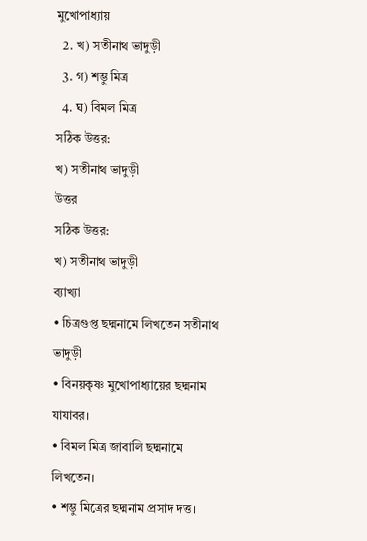মুখোপাধ্যায়
  2. খ) সতীনাথ ভাদুড়ী
  3. গ) শম্ভু মিত্র
  4. ঘ) বিমল মিত্র
সঠিক উত্তর:
খ) সতীনাথ ভাদুড়ী
উত্তর
সঠিক উত্তর:
খ) সতীনাথ ভাদুড়ী
ব্যাখ্যা
• চিত্রগুপ্ত ছদ্মনামে লিখতেন সতীনাথ ভাদুড়ী
• বিনয়কৃষ্ণ মুখোপাধ্যায়ের ছদ্মনাম যাযাবর।
• বিমল মিত্র জাবালি ছদ্মনামে লিখতেন।
• শম্ভু মিত্রের ছদ্মনাম প্রসাদ দত্ত।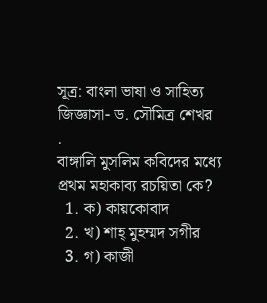সূত্র: বাংলা ভাষা ও সাহিত্য জিজ্ঞাসা- ড. সৌমিত্র শেখর
.
বাঙ্গালি মুসলিম কবিদের মধ্যে প্রথম মহাকাব্য রচয়িতা কে?
  1. ক) কায়কোবাদ
  2. খ) শাহ্‌ মুহম্মদ সগীর
  3. গ) কাজী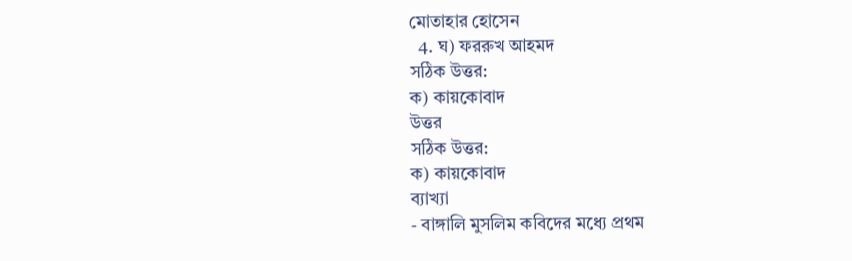মোতাহার হোসেন
  4. ঘ) ফররুখ আহমদ
সঠিক উত্তর:
ক) কায়কোবাদ
উত্তর
সঠিক উত্তর:
ক) কায়কোবাদ
ব্যাখ্যা
- বাঙ্গালি মুসলিম কবিদের মধ্যে প্রথম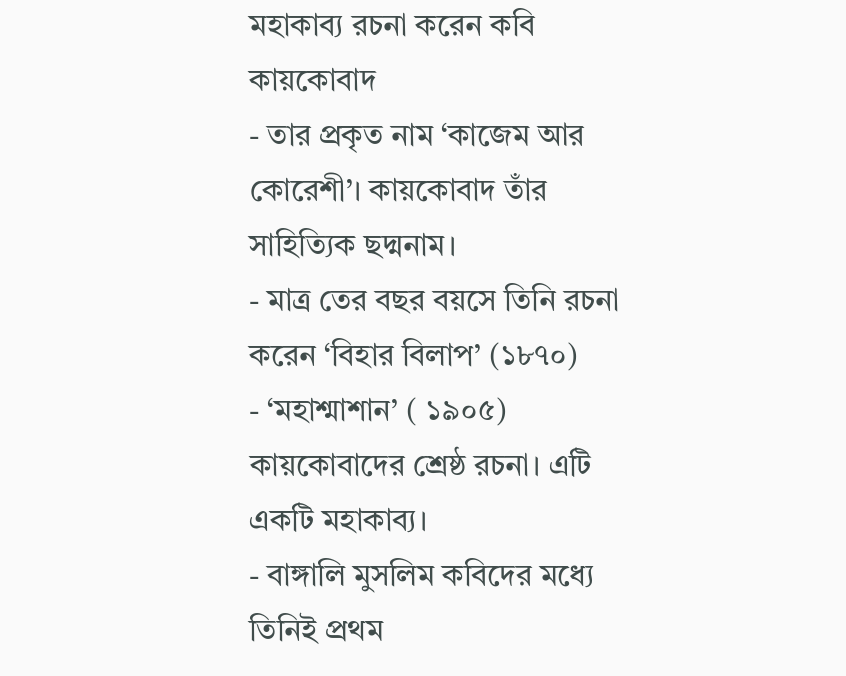মহাকাব্য রচনা করেন কবি কায়কোবাদ
- তার প্রকৃত নাম ‘কাজেম আর কোরেশী’। কায়কোবাদ তাঁর সাহিত্যিক ছদ্মনাম।
- মাত্র তের বছর বয়সে তিনি রচনা করেন ‘বিহার বিলাপ’ (১৮৭০)
- ‘মহাশ্মাশান’ ( ১৯০৫) কায়কোবাদের শ্রেষ্ঠ রচনা। এটি একটি মহাকাব্য।
- বাঙ্গালি মুসলিম কবিদের মধ্যে তিনিই প্রথম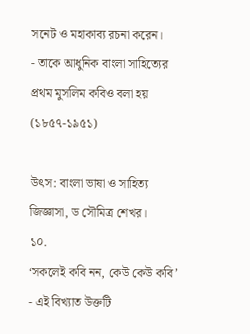সনেট ও মহাকাব্য রচনা করেন।
- তাকে আধুনিক বাংলা সাহিত্যের প্রথম মুসলিম কবিও বলা হয় (১৮৫৭-১৯৫১)

উৎস: বাংলা ভাষা ও সাহিত্য জিজ্ঞাসা, ড সৌমিত্র শেখর।
১০.
‘সকলেই কবি নন, কেউ কেউ কবি’ - এই বিখ্যাত উক্তটি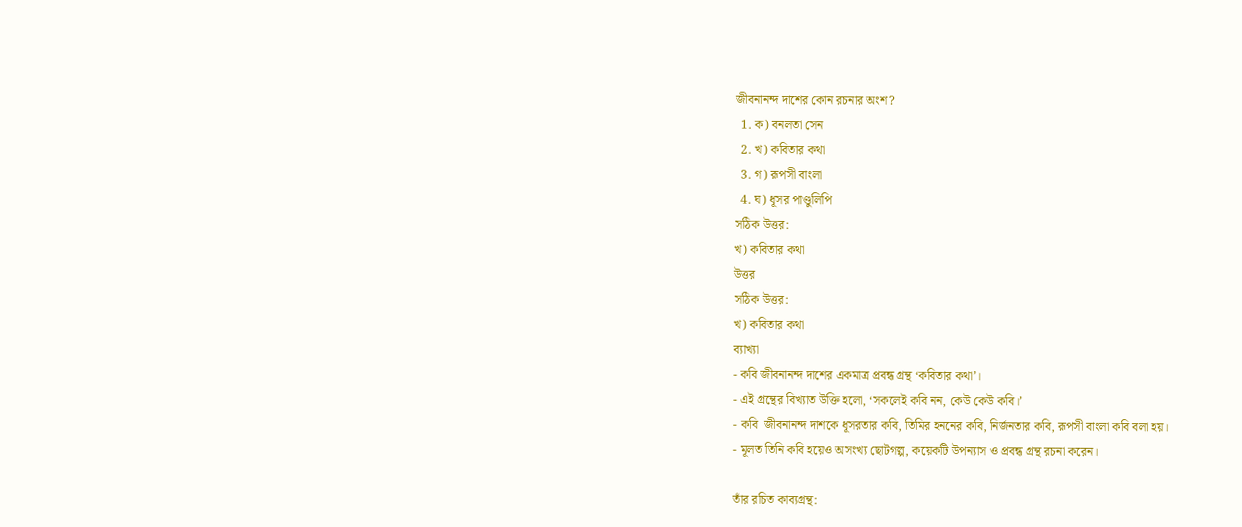জীবনানন্দ দাশের কোন রচনার অংশ?
  1. ক) বনলতা সেন
  2. খ) কবিতার কথা
  3. গ) রূপসী বাংলা
  4. ঘ) ধূসর পাণ্ডুলিপি
সঠিক উত্তর:
খ) কবিতার কথা
উত্তর
সঠিক উত্তর:
খ) কবিতার কথা
ব্যাখ্যা
- কবি জীবনানন্দ দাশের একমাত্র প্রবন্ধ গ্রন্থ ‘কবিতার কথা’।
- এই গ্রন্থের বিখ্যাত উক্তি হলো, ‘সকলেই কবি নন, কেউ কেউ কবি।’
- কবি  জীবনানন্দ দাশকে ধূসরতার কবি, তিমির হননের কবি, নির্জনতার কবি, রূপসী বাংলা কবি বলা হয়।
- মূলত তিনি কবি হয়েও অসংখ্য ছোটগল্প, কয়েকটি উপন্যাস ও প্রবন্ধ গ্রন্থ রচনা করেন।

তাঁর রচিত কাব্যগ্রন্থ: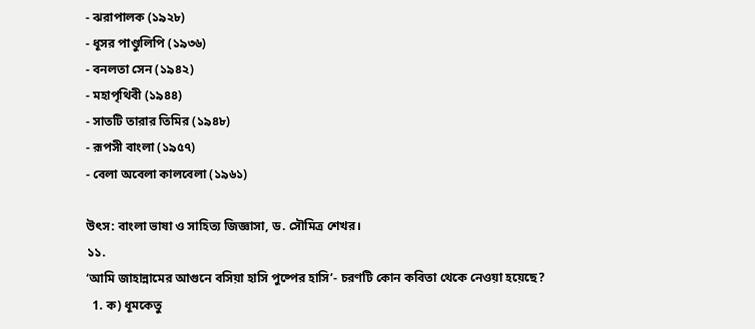- ঝরাপালক (১৯২৮)
- ধূসর পাণ্ডুলিপি (১৯৩৬)
- বনলতা সেন (১৯৪২)
- মহাপৃথিবী (১৯৪৪)
- সাতটি তারার তিমির (১৯৪৮)
- রূপসী বাংলা (১৯৫৭)
- বেলা অবেলা কালবেলা (১৯৬১)

উৎস: বাংলা ভাষা ও সাহিত্য জিজ্ঞাসা, ড. সৌমিত্র শেখর।
১১.
‘আমি জাহান্নামের আগুনে বসিয়া হাসি পুষ্পের হাসি’- চরণটি কোন কবিতা থেকে নেওয়া হয়েছে?
  1. ক) ধূমকেতু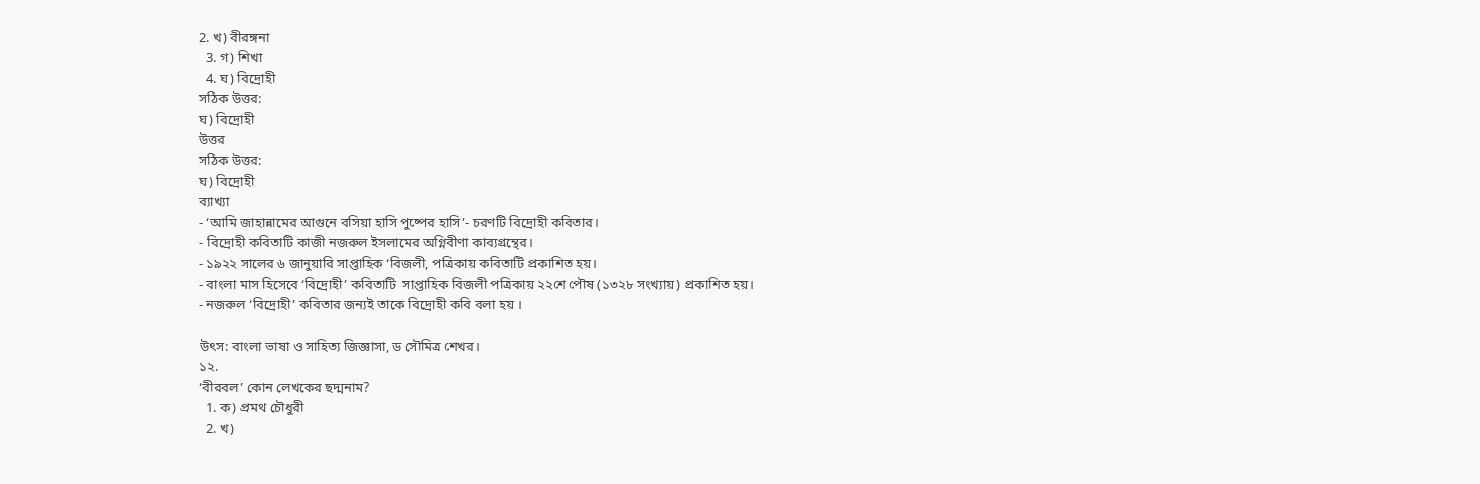2. খ) বীরঙ্গনা
  3. গ) শিখা
  4. ঘ) বিদ্রোহী
সঠিক উত্তর:
ঘ) বিদ্রোহী
উত্তর
সঠিক উত্তর:
ঘ) বিদ্রোহী
ব্যাখ্যা
- ‘আমি জাহান্নামের আগুনে বসিয়া হাসি পুষ্পের হাসি’- চরণটি বিদ্রোহী কবিতার।
- বিদ্রোহী কবিতাটি কাজী নজরুল ইসলামের অগ্নিবীণা কাব্যগ্রন্থের।
- ১৯২২ সালের ৬ জানুয়ারি সাপ্তাহিক ‘বিজলী, পত্রিকায় কবিতাটি প্রকাশিত হয়।
- বাংলা মাস হিসেবে ‘বিদ্রোহী’ কবিতাটি  সাপ্তাহিক বিজলী পত্রিকায় ২২শে পৌষ (১৩২৮ সংখ্যায়) প্রকাশিত হয়।
- নজরুল ‘বিদ্রোহী’ কবিতার জন্যই তাকে বিদ্রোহী কবি বলা হয় ।

উৎস: বাংলা ভাষা ও সাহিত্য জিজ্ঞাসা, ড সৌমিত্র শেখর।
১২.
‘বীরবল’ কোন লেখকের ছদ্মনাম?
  1. ক) প্রমথ চৌধুরী
  2. খ)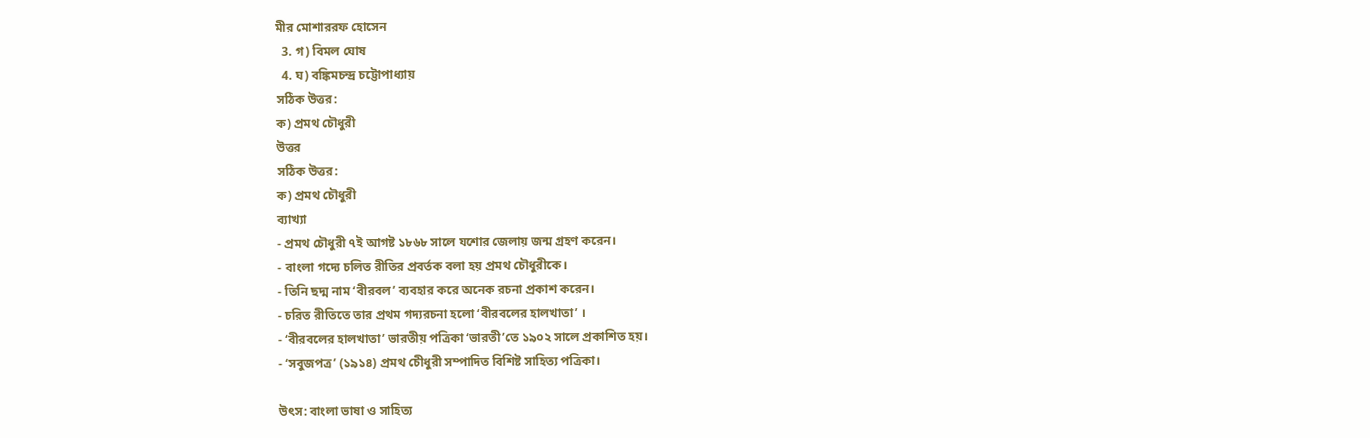মীর মোশাররফ হোসেন
  3. গ) বিমল ঘোষ
  4. ঘ) বঙ্কিমচন্দ্র চট্টোপাধ্যায়
সঠিক উত্তর:
ক) প্রমথ চৌধুরী
উত্তর
সঠিক উত্তর:
ক) প্রমথ চৌধুরী
ব্যাখ্যা
- প্রমথ চৌধুরী ৭ই আগষ্ট ১৮৬৮ সালে যশোর জেলায় জন্ম গ্রহণ করেন।
- বাংলা গদ্যে চলিত রীতির প্রবর্তক বলা হয় প্রমথ চৌধুরীকে।
- তিনি ছদ্ম নাম ‘বীরবল’ ব্যবহার করে অনেক রচনা প্রকাশ করেন।
- চরিত রীতিতে তার প্রথম গদ্যরচনা হলো ‘বীরবলের হালখাতা’ ।
- ‘বীরবলের হালখাতা’ ভারতীয় পত্রিকা ‘ভারতী’তে ১৯০২ সালে প্রকাশিত হয়।
- ‘সবুজপত্র’ (১৯১৪) প্রমথ চেীধুরী সম্পাদিত বিশিষ্ট সাহিত্য পত্রিকা।

উৎস: বাংলা ভাষা ও সাহিত্য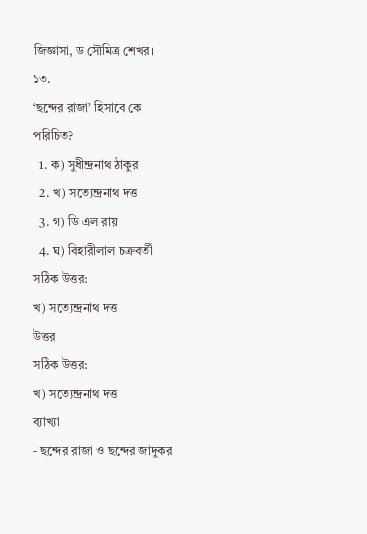জিজ্ঞাসা, ড সৌমিত্র শেখর।
১৩.
‘ছন্দের রাজা’ হিসাবে কে পরিচিত?
  1. ক) সুধীন্দ্রনাথ ঠাকুর
  2. খ) সত্যেন্দ্রনাথ দত্ত
  3. গ) ডি এল রায়
  4. ঘ) বিহারীলাল চক্রবর্তী
সঠিক উত্তর:
খ) সত্যেন্দ্রনাথ দত্ত
উত্তর
সঠিক উত্তর:
খ) সত্যেন্দ্রনাথ দত্ত
ব্যাখ্যা
- ছন্দের রাজা ও ছন্দের জাদুকর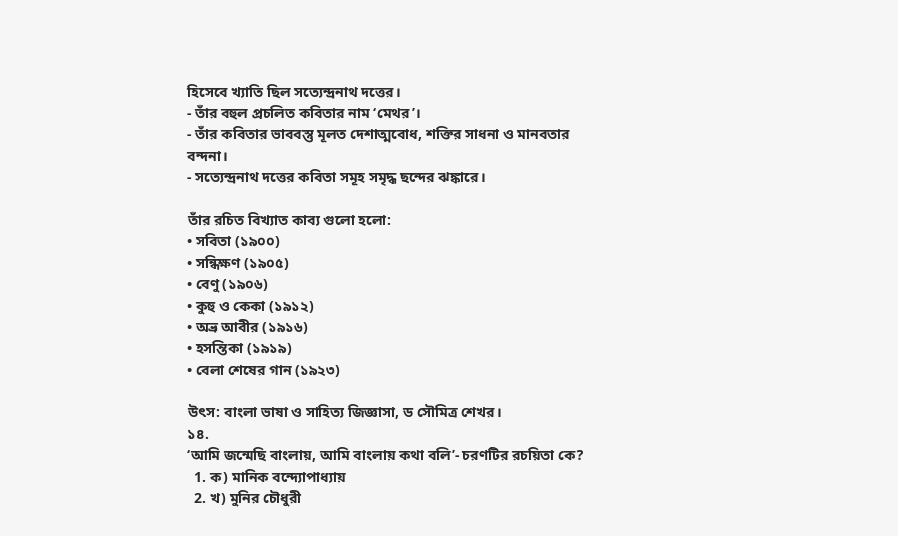হিসেবে খ্যাতি ছিল সত্যেন্দ্রনাথ দত্তের।
- তাঁর বহুল প্রচলিত কবিতার নাম ‘মেথর’।
- তাঁর কবিতার ভাববস্তু মূলত দেশাত্মবোধ, শক্তির সাধনা ও মানবতার বন্দনা।
- সত্যেন্দ্রনাথ দত্তের কবিতা সমূহ সমৃদ্ধ ছন্দের ঝঙ্কারে।

তাঁর রচিত বিখ্যাত কাব্য গুলো হলো:
• সবিতা (১৯০০)
• সন্ধিক্ষণ (১৯০৫)
• বেণু (১৯০৬)
• কুহু ও কেকা (১৯১২)
• অভ্র আবীর (১৯১৬)
• হসন্তিকা (১৯১৯)
• বেলা শেষের গান (১৯২৩)

উৎস: বাংলা ভাষা ও সাহিত্য জিজ্ঞাসা, ড সৌমিত্র শেখর।
১৪.
‘আমি জন্মেছি বাংলায়, আমি বাংলায় কথা বলি’- চরণটির রচয়িতা কে?
  1. ক) মানিক বন্দ্যোপাধ্যায়
  2. খ) মুনির চৌধুরী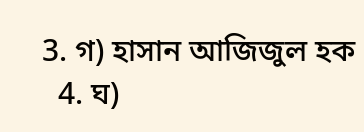3. গ) হাসান আজিজুল হক
  4. ঘ)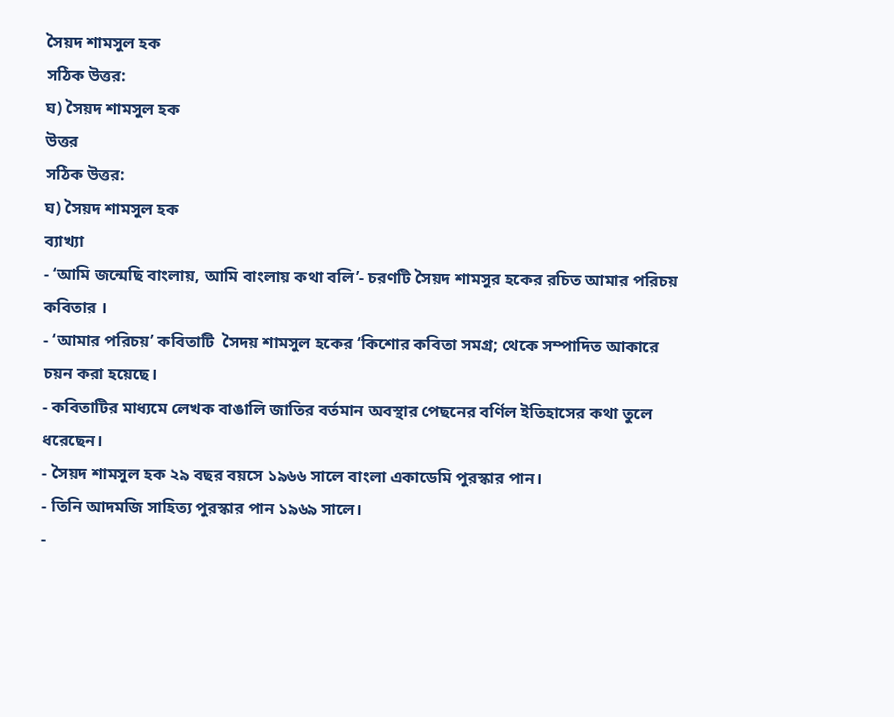সৈয়দ শামসুল হক
সঠিক উত্তর:
ঘ) সৈয়দ শামসুল হক
উত্তর
সঠিক উত্তর:
ঘ) সৈয়দ শামসুল হক
ব্যাখ্যা
- ‘আমি জন্মেছি বাংলায়, আমি বাংলায় কথা বলি’- চরণটি সৈয়দ শামসুর হকের রচিত আমার পরিচয় কবিতার ।
- ‘আমার পরিচয়’ কবিতাটি  সৈদয় শামসুল হকের ‘কিশোর কবিতা সমগ্র; থেকে সম্পাদিত আকারে চয়ন করা হয়েছে।
- কবিতাটির মাধ্যমে লেখক বাঙালি জাতির বর্তমান অবস্থার পেছনের বর্ণিল ইতিহাসের কথা তুলে ধরেছেন।
- সৈয়দ শামসুল হক ২৯ বছর বয়সে ১৯৬৬ সালে বাংলা একাডেমি পুরস্কার পান।
- তিনি আদমজি সাহিত্য পুরস্কার পান ১৯৬৯ সালে।
-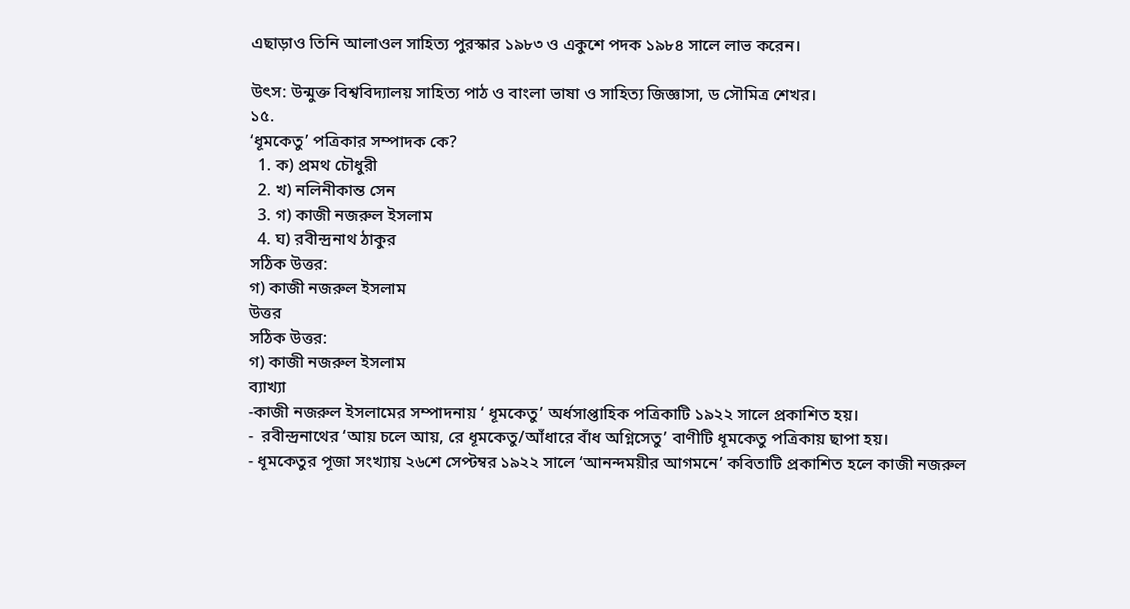এছাড়াও তিনি আলাওল সাহিত্য পুরস্কার ১৯৮৩ ও একুশে পদক ১৯৮৪ সালে লাভ করেন।

উৎস: উন্মুক্ত বিশ্ববিদ্যালয় সাহিত্য পাঠ ও বাংলা ভাষা ও সাহিত্য জিজ্ঞাসা, ড সৌমিত্র শেখর।
১৫.
‘ধূমকেতু’ পত্রিকার সম্পাদক কে?
  1. ক) প্রমথ চৌধুরী
  2. খ) নলিনীকান্ত সেন
  3. গ) কাজী নজরুল ইসলাম
  4. ঘ) রবীন্দ্রনাথ ঠাকুর
সঠিক উত্তর:
গ) কাজী নজরুল ইসলাম
উত্তর
সঠিক উত্তর:
গ) কাজী নজরুল ইসলাম
ব্যাখ্যা
-কাজী নজরুল ইসলামের সম্পাদনায় ‘ ধূমকেতু’ অর্ধসাপ্তাহিক পত্রিকাটি ১৯২২ সালে প্রকাশিত হয়।
-  রবীন্দ্রনাথের ‘আয় চলে আয়, রে ধূমকেতু/আঁধারে বাঁধ অগ্নিসেতু’ বাণীটি ধূমকেতু পত্রিকায় ছাপা হয়।
- ধূমকেতুর পূজা সংখ্যায় ২৬শে সেপ্টম্বর ১৯২২ সালে ‘আনন্দময়ীর আগমনে’ কবিতাটি প্রকাশিত হলে কাজী নজরুল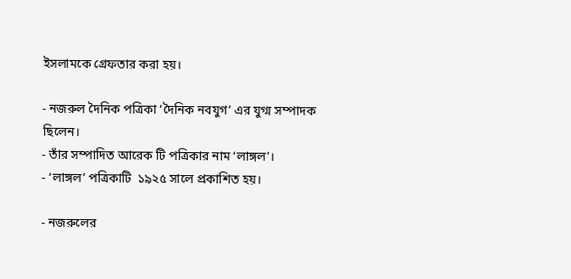ইসলামকে গ্রেফতার করা হয়।

- নজরুল দৈনিক পত্রিকা ‘দৈনিক নবযুগ’ এর যুগ্ম সম্পাদক ছিলেন।
- তাঁর সম্পাদিত আরেক টি পত্রিকার নাম ‘লাঙ্গল’।
- ‘লাঙ্গল’ পত্রিকাটি  ১৯২৫ সালে প্রকাশিত হয়।

- নজরুলের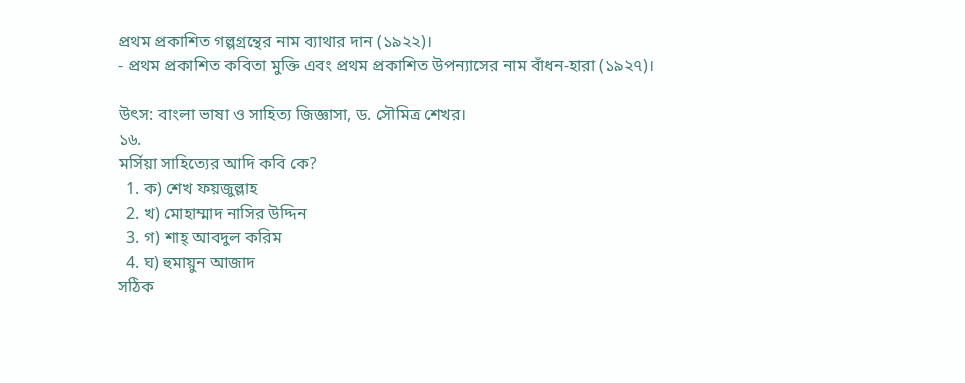প্রথম প্রকাশিত গল্পগ্রন্থের নাম ব্যাথার দান (১৯২২)।
- প্রথম প্রকাশিত কবিতা মুক্তি এবং প্রথম প্রকাশিত উপন্যাসের নাম বাঁধন-হারা (১৯২৭)।

উৎস: বাংলা ভাষা ও সাহিত্য জিজ্ঞাসা, ড. সৌমিত্র শেখর।
১৬.
মর্সিয়া সাহিত্যের আদি কবি কে?
  1. ক) শেখ ফয়জুল্লাহ
  2. খ) মোহাম্মাদ নাসির উদ্দিন
  3. গ) শাহ্ আবদুল করিম
  4. ঘ) হুমায়ুন আজাদ
সঠিক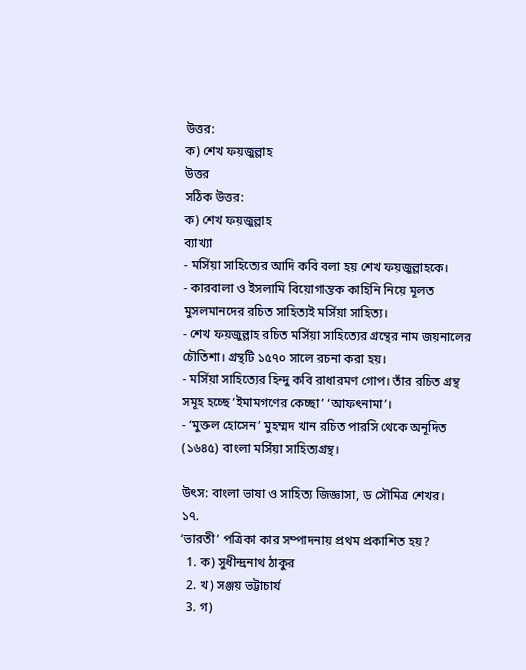উত্তর:
ক) শেখ ফয়জুল্লাহ
উত্তর
সঠিক উত্তর:
ক) শেখ ফয়জুল্লাহ
ব্যাখ্যা
- মর্সিয়া সাহিত্যের আদি কবি বলা হয় শেখ ফয়জুল্লাহকে।
- কারবালা ও ইসলামি বিয়োগান্তক কাহিনি নিয়ে মূলত মুসলমানদের রচিত সাহিত্যই মর্সিয়া সাহিত্য।
- শেখ ফয়জুল্লাহ রচিত মর্সিয়া সাহিত্যের গ্রন্থের নাম জয়নালের চৌতিশা। গ্রন্থটি ১৫৭০ সালে রচনা করা হয়।
- মর্সিয়া সাহিত্যের হিন্দু কবি রাধারমণ গোপ। তাঁর রচিত গ্রন্থ সমূহ হচ্ছে ‘ইমামগণের কেচ্ছা’ ‘আফৎনামা’।
- ‘মুক্তল হোসেন’ মুহম্মদ খান রচিত পারসি থেকে অনূদিত (১৬৪৫) বাংলা মর্সিয়া সাহিত্যগ্রন্থ।

উৎস: বাংলা ভাষা ও সাহিত্য জিজ্ঞাসা, ড সৌমিত্র শেখর।
১৭.
‘ভারতী’ পত্রিকা কার সম্পাদনায় প্রথম প্রকাশিত হয়?
  1. ক) সুধীন্দ্রনাথ ঠাকুর
  2. খ) সঞ্জয় ভট্টাচার্য
  3. গ)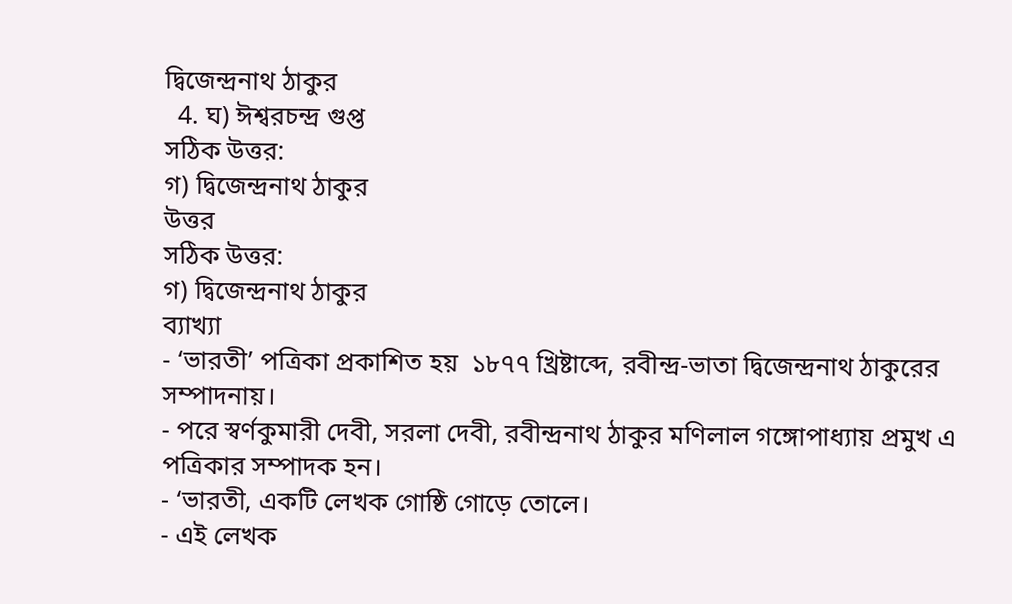দ্বিজেন্দ্রনাথ ঠাকুর
  4. ঘ) ঈশ্বরচন্দ্র গুপ্ত
সঠিক উত্তর:
গ) দ্বিজেন্দ্রনাথ ঠাকুর
উত্তর
সঠিক উত্তর:
গ) দ্বিজেন্দ্রনাথ ঠাকুর
ব্যাখ্যা
- ‘ভারতী’ পত্রিকা প্রকাশিত হয়  ১৮৭৭ খ্রিষ্টাব্দে, রবীন্দ্র-ভাতা দ্বিজেন্দ্রনাথ ঠাকুরের সম্পাদনায়।
- পরে স্বর্ণকুমারী দেবী, সরলা দেবী, রবীন্দ্রনাথ ঠাকুর মণিলাল গঙ্গোপাধ্যায় প্রমুখ এ পত্রিকার সম্পাদক হন।
- ‘ভারতী, একটি লেখক গোষ্ঠি গোড়ে তোলে।
- এই লেখক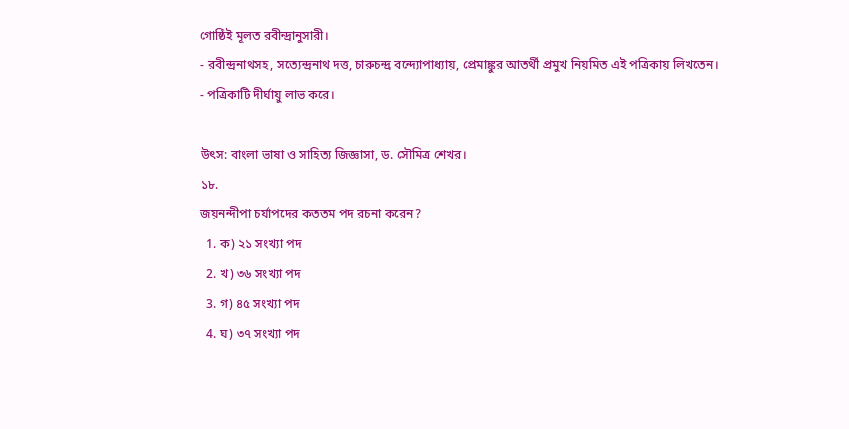গোষ্ঠিই মূলত রবীন্দ্রানুসারী।
- রবীন্দ্রনাথসহ, সত্যেন্দ্রনাথ দত্ত, চারুচন্দ্র বন্দ্যোপাধ্যায়, প্রেমাঙ্কুর আতর্থী প্রমুখ নিয়মিত এই পত্রিকায় লিখতেন।
- পত্রিকাটি দীর্ঘায়ু লাভ করে।

উৎস: বাংলা ভাষা ও সাহিত্য জিজ্ঞাসা, ড. সৌমিত্র শেখর।
১৮.
জয়নন্দীপা চর্যাপদের কততম পদ রচনা করেন?
  1. ক) ২১ সংখ্যা পদ
  2. খ) ৩৬ সংখ্যা পদ
  3. গ) ৪৫ সংখ্যা পদ
  4. ঘ) ৩৭ সংখ্যা পদ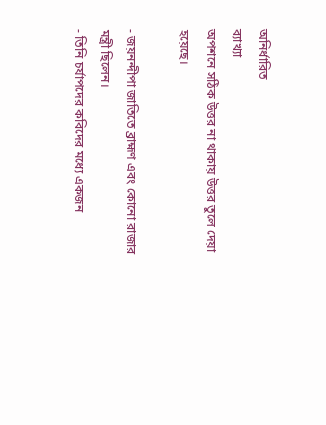অনির্ধারিত
ব্যাখ্যা
অপশনে সঠিক উত্তর না থাকায় উত্তর তুলে দেয়া হয়েছে।

- জয়নন্দীপা জাতিতে ব্রাহ্মণ এবং কোনো রাজার মন্ত্রী ছিলেন।
- তিনি চর্যাপদের কবিদের মধ্যে একজন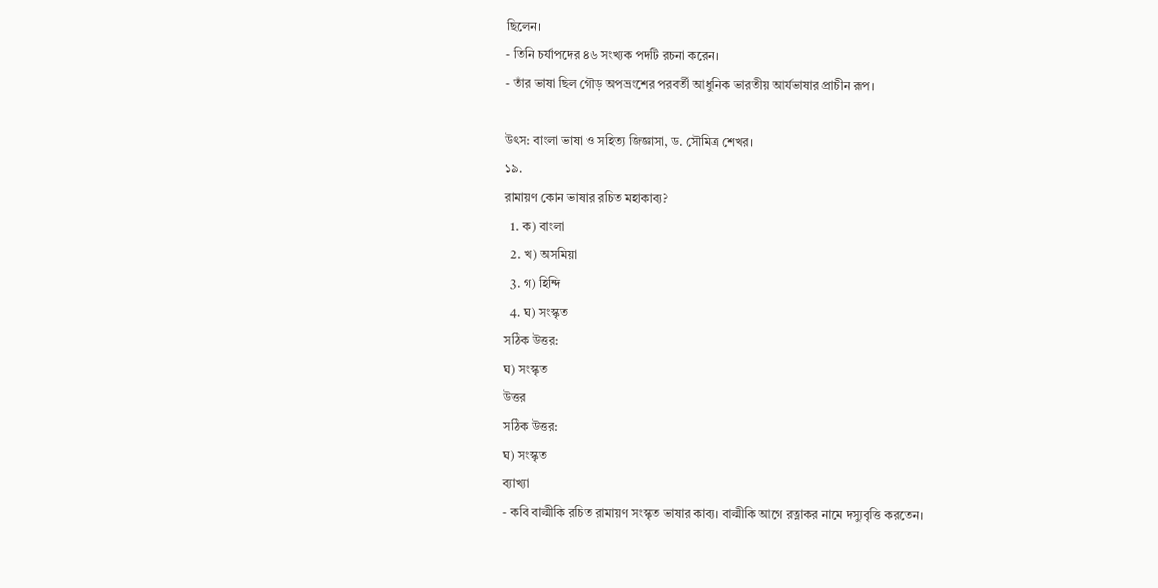ছিলেন।
- তিনি চর্যাপদের ৪৬ সংখ্যক পদটি রচনা করেন।
- তাঁর ভাষা ছিল গৌড় অপভ্রংশের পরবর্তী আধুনিক ভারতীয় আর্যভাষার প্রাচীন রূপ।

উৎস: বাংলা ভাষা ও সহিত্য জিজ্ঞাসা, ড. সৌমিত্র শেখর।
১৯.
রামায়ণ কোন ভাষার রচিত মহাকাব্য?
  1. ক) বাংলা
  2. খ) অসমিয়া
  3. গ) হিন্দি
  4. ঘ) সংস্কৃত
সঠিক উত্তর:
ঘ) সংস্কৃত
উত্তর
সঠিক উত্তর:
ঘ) সংস্কৃত
ব্যাখ্যা
- কবি বাল্মীকি রচিত রামায়ণ সংস্কৃত ভাষার কাব্য। বাল্মীকি আগে রত্নাকর নামে দস্যুবৃত্তি করতেন।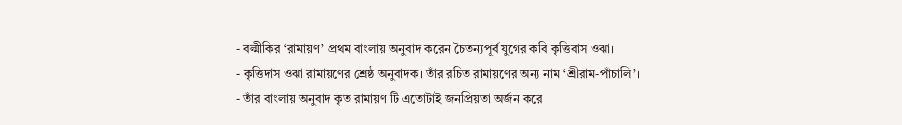- বল্মীকির ‘রামায়ণ’ প্রথম বাংলায় অনুবাদ করেন চৈতন্যপূর্ব যুগের কবি কৃত্তিবাস ওঝা।
- কৃত্তিদাস ওঝা রামায়ণের শ্রেষ্ঠ অনুবাদক। তাঁর রচিত রামায়ণের অন্য নাম ‘শ্রীরাম-পাঁচালি’।
- তাঁর বাংলায় অনুবাদ কৃত রামায়ণ টি এতোটাই জনপ্রিয়তা অর্জন করে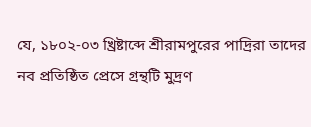যে, ১৮০২-০৩ খ্রিষ্টাব্দে শ্রীরামপুরের পাদ্রিরা তাদের নব প্রতিষ্ঠিত প্রেসে গ্রন্থটি মুদ্রণ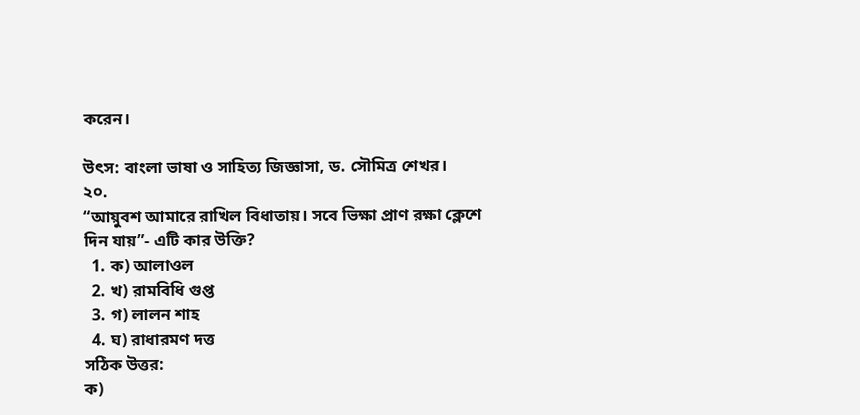করেন।

উৎস: বাংলা ভাষা ও সাহিত্য জিজ্ঞাসা, ড. সৌমিত্র শেখর।
২০.
“আয়ুবশ আমারে রাখিল বিধাতায়। সবে ভিক্ষা প্রাণ রক্ষা ক্লেশে দিন যায়”- এটি কার উক্তি?
  1. ক) আলাওল
  2. খ) রামবিধি গুপ্ত
  3. গ) লালন শাহ
  4. ঘ) রাধারমণ দত্ত
সঠিক উত্তর:
ক)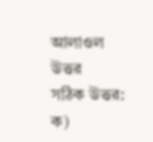আলাওল
উত্তর
সঠিক উত্তর:
ক)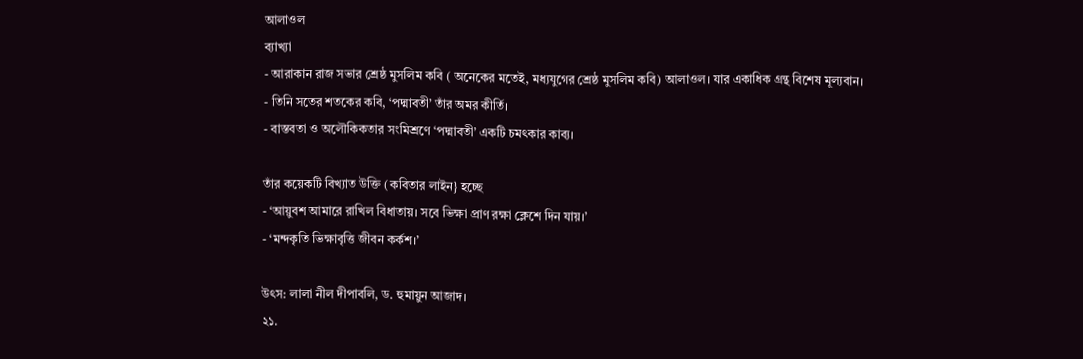আলাওল
ব্যাখ্যা
- আরাকান রাজ সভার শ্রেষ্ঠ মুসলিম কবি ( অনেকের মতেই, মধ্যযুগের শ্রেষ্ঠ মুসলিম কবি) আলাওল। যার একাধিক গ্রন্থ বিশেষ মূল্যবান।
- তিনি সতের শতকের কবি, ‘পদ্মাবতী’ তাঁর অমর কীর্তি।
- বাস্তবতা ও অলৌকিকতার সংমিশ্রণে ‘পদ্মাবতী’ একটি চমৎকার কাব্য।

তাঁর কয়েকটি বিখ্যাত উক্তি (কবিতার লাইন} হচ্ছে
- ‘আয়ুবশ আমারে রাখিল বিধাতায়। সবে ভিক্ষা প্রাণ রক্ষা ক্লেশে দিন যায়।’
- ‘মন্দকৃতি ভিক্ষাবৃত্তি জীবন কর্কশ।’

উৎস: লালা নীল দীপাবলি, ড. হুমায়ুন আজাদ।
২১.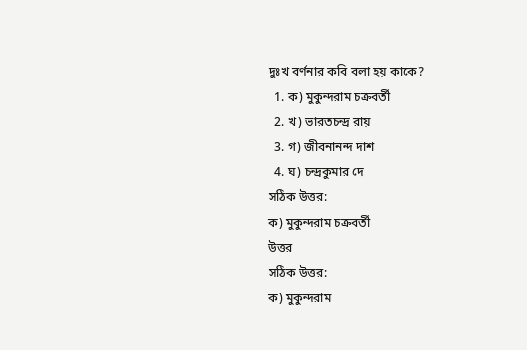দুঃখ বর্ণনার কবি বলা হয় কাকে?
  1. ক) মুকুন্দরাম চক্রবর্তী
  2. খ) ভারতচন্দ্র রায়
  3. গ) জীবনানন্দ দাশ
  4. ঘ) চন্দ্রকুমার দে
সঠিক উত্তর:
ক) মুকুন্দরাম চক্রবর্তী
উত্তর
সঠিক উত্তর:
ক) মুকুন্দরাম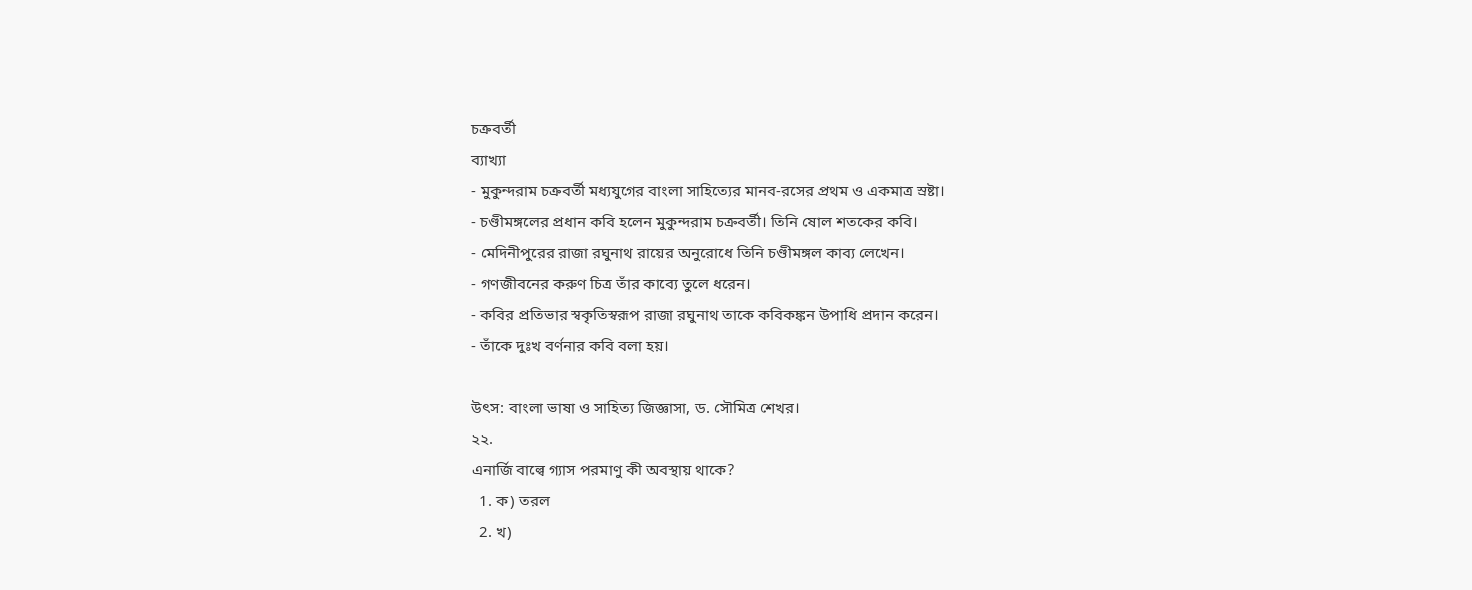চক্রবর্তী
ব্যাখ্যা
- মুকুন্দরাম চক্রবর্তী মধ্যযুগের বাংলা সাহিত্যের মানব-রসের প্রথম ও একমাত্র স্রষ্টা।
- চণ্ডীমঙ্গলের প্রধান কবি হলেন মুকুন্দরাম চক্রবর্তী। তিনি ষোল শতকের কবি।
- মেদিনীপুরের রাজা রঘুনাথ রায়ের অনুরোধে তিনি চণ্ডীমঙ্গল কাব্য লেখেন।
- গণজীবনের করুণ চিত্র তাঁর কাব্যে তুলে ধরেন।
- কবির প্রতিভার স্বকৃতিস্বরূপ রাজা রঘুনাথ তাকে কবিকঙ্কন উপাধি প্রদান করেন।
- তাঁকে দুঃখ বর্ণনার কবি বলা হয়।

উৎস: বাংলা ভাষা ও সাহিত্য জিজ্ঞাসা, ড. সৌমিত্র শেখর।
২২.
এনার্জি বাল্বে গ্যাস পরমাণু কী অবস্থায় থাকে?
  1. ক) তরল
  2. খ)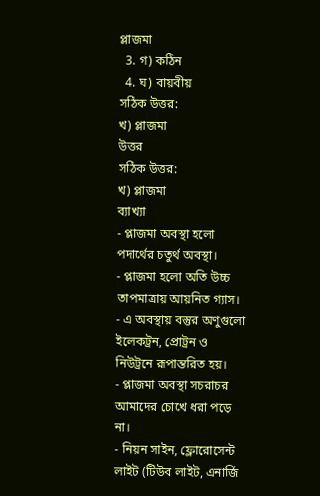প্লাজমা
  3. গ) কঠিন
  4. ঘ) বায়বীয়
সঠিক উত্তর:
খ) প্লাজমা
উত্তর
সঠিক উত্তর:
খ) প্লাজমা
ব্যাখ্যা
- প্লাজমা অবস্থা হলো পদার্থের চতুর্থ অবস্থা।
- প্লাজমা হলো অতি উচ্চ তাপমাত্রায় আয়নিত গ্যাস।
- এ অবস্থায় বস্তুর অণুগুলো ইলেকট্রন, প্রোট্রন ও নিউট্রনে রূপান্তরিত হয়।
- প্লাজমা অবস্থা সচরাচর আমাদের চোখে ধরা পড়ে না।
- নিয়ন সাইন, ফ্লোরোসেন্ট লাইট (টিউব লাইট, এনার্জি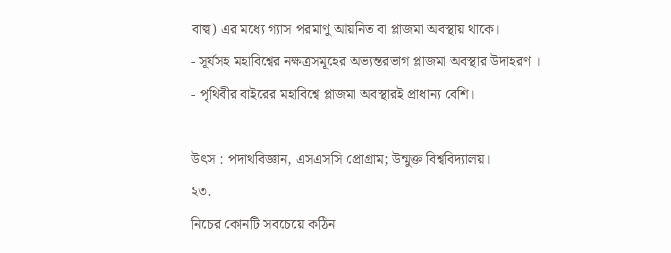বাল্ব) এর মধ্যে গ্যাস পরমাণু আয়নিত বা প্লাজমা অবস্থায় থাকে।
- সূর্যসহ মহাবিশ্বের নক্ষত্রসমূহের অভ্যন্তরভাগ প্লাজমা অবস্থার উদাহরণ ।
- পৃথিবীর বাইরের মহাবিশ্বে প্লাজমা অবস্থারই প্রাধান্য বেশি।

উৎস : পদাথবিজ্ঞান, এসএসসি প্রোগ্রাম; উন্মুক্ত বিশ্ববিদ্যালয়।
২৩.
নিচের কোনটি সবচেয়ে কঠিন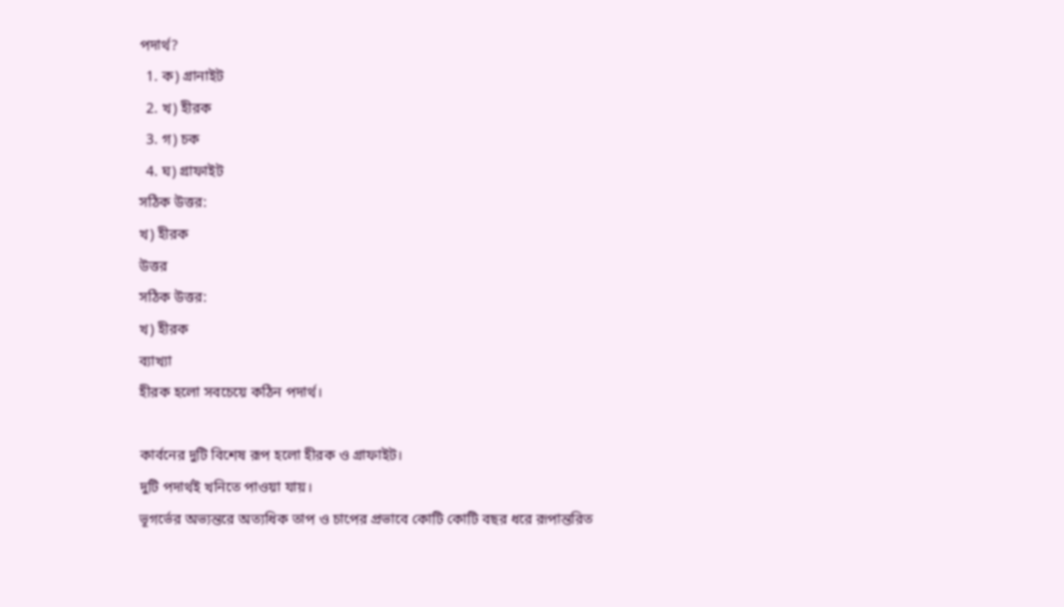পদার্থ?
  1. ক) গ্রানাইট
  2. খ) হীরক
  3. গ) চক
  4. ঘ) গ্রাফাইট
সঠিক উত্তর:
খ) হীরক
উত্তর
সঠিক উত্তর:
খ) হীরক
ব্যাখ্যা
হীরক হলো সবচেয়ে কঠিন পদার্থ।

কার্বনের দুটি বিশেষ রূপ হলো হীরক ও গ্রাফাইট।
দুটি পদার্থই খনিতে পাওয়া যায়।
ভূগর্ভের অভ্যন্তরে অত্যধিক তাপ ও চাপের প্রভাবে কোটি কোটি বছর ধরে রূপান্তরিত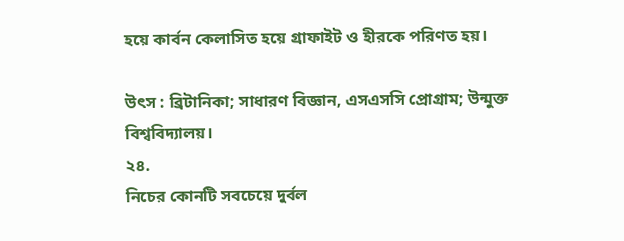হয়ে কার্বন কেলাসিত হয়ে গ্রাফাইট ও হীরকে পরিণত হয়।

উৎস : ব্রিটানিকা; সাধারণ বিজ্ঞান, এসএসসি প্রোগ্রাম; উন্মুক্ত বিশ্ববিদ্যালয়।
২৪.
নিচের কোনটি সবচেয়ে দুর্বল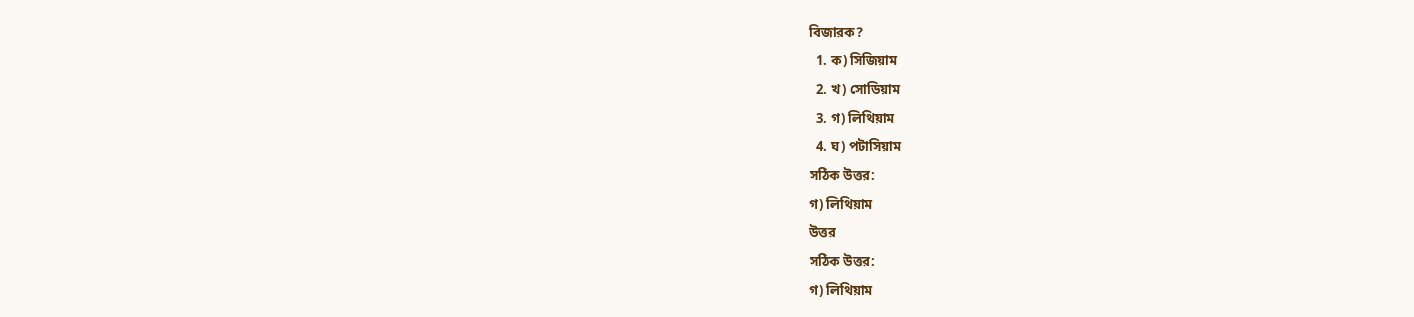বিজারক?
  1. ক) সিজিয়াম
  2. খ) সোডিয়াম
  3. গ) লিথিয়াম
  4. ঘ) পটাসিয়াম
সঠিক উত্তর:
গ) লিথিয়াম
উত্তর
সঠিক উত্তর:
গ) লিথিয়াম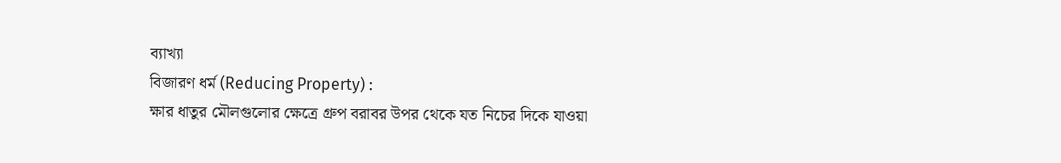ব্যাখ্যা
বিজারণ ধর্ম (Reducing Property) :
ক্ষার ধাতুর মৌলগুলোর ক্ষেত্রে গ্রুপ বরাবর উপর থেকে যত নিচের দিকে যাওয়া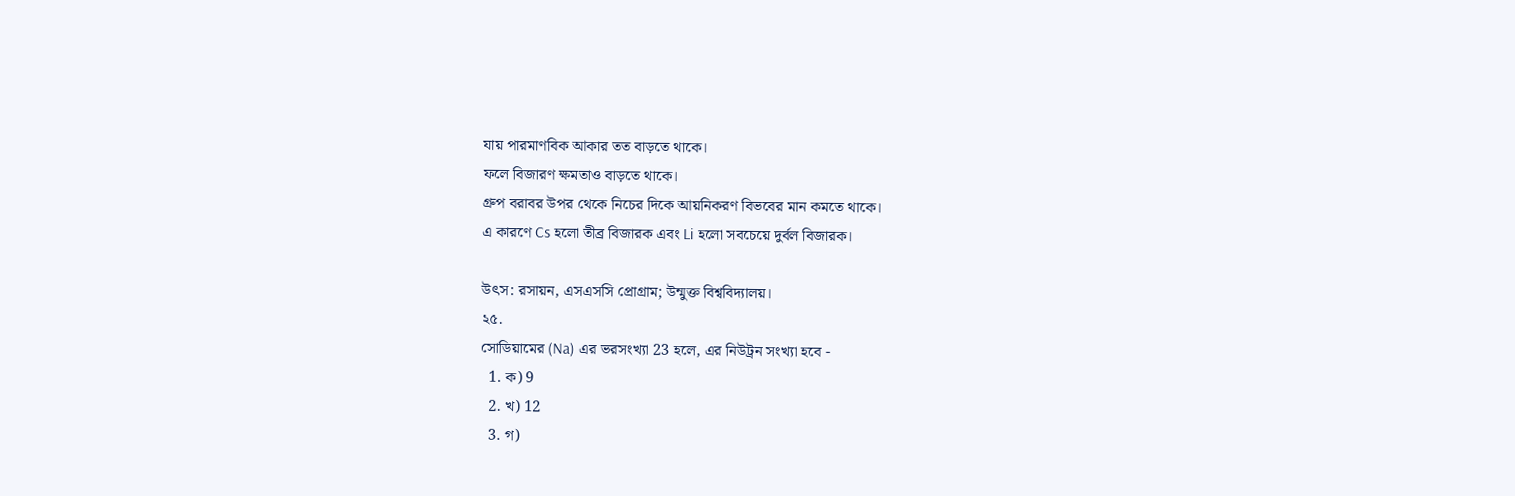যায় পারমাণবিক আকার তত বাড়তে থাকে।
ফলে বিজারণ ক্ষমতাও বাড়তে থাকে।
গ্রুপ বরাবর উপর থেকে নিচের দিকে আয়নিকরণ বিভবের মান কমতে থাকে।
এ কারণে Cs হলো তীব্র বিজারক এবং Li হলো সবচেয়ে দুর্বল বিজারক।

উৎস: রসায়ন, এসএসসি প্রোগ্রাম; উন্মুক্ত বিশ্ববিদ্যালয়।
২৫.
সোডিয়ামের (Na) এর ভরসংখ্যা 23 হলে, এর নিউট্রন সংখ্যা হবে -
  1. ক) 9
  2. খ) 12
  3. গ)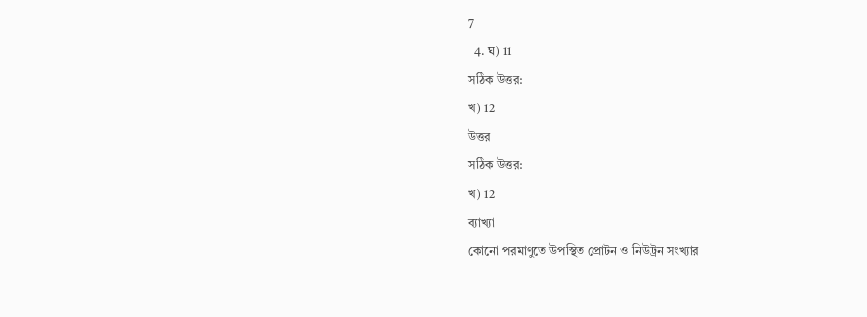7
  4. ঘ) 11
সঠিক উত্তর:
খ) 12
উত্তর
সঠিক উত্তর:
খ) 12
ব্যাখ্যা
কোনো পরমাণুতে উপস্থিত প্রোটন ও নিউট্রন সংখ্যার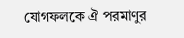যোগফলকে ঐ পরমাণুর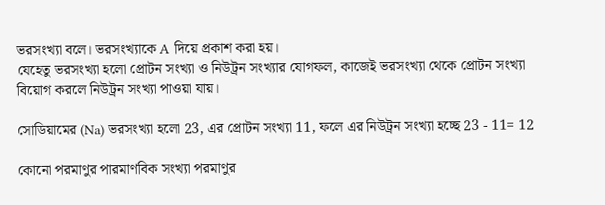ভরসংখ্যা বলে। ভরসংখ্যাকে A দিয়ে প্রকাশ করা হয়।
যেহেতু ভরসংখ্যা হলো প্রোটন সংখ্যা ও নিউট্রন সংখ্যার যোগফল, কাজেই ভরসংখ্যা থেকে প্রোটন সংখ্যা বিয়োগ করলে নিউট্রন সংখ্যা পাওয়া যায়।

সোডিয়ামের (Na) ভরসংখ্যা হলো 23, এর প্রোটন সংখ্যা 11, ফলে এর নিউট্রন সংখ্যা হচ্ছে 23 - 11= 12

কোনো পরমাণুর পারমাণবিক সংখ্যা পরমাণুর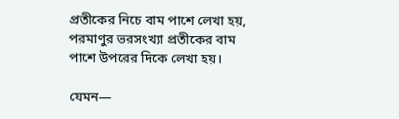প্রতীকের নিচে বাম পাশে লেখা হয়, পরমাণুর ভরসংখ্যা প্রতীকের বাম পাশে উপরের দিকে লেখা হয়।

যেমন—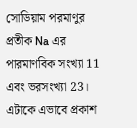সোডিয়াম পরমাণুর প্রতীক Na এর পারমাণবিক সংখ্যা 11 এবং ভরসংখ্যা 23। এটাকে এভাবে প্রকাশ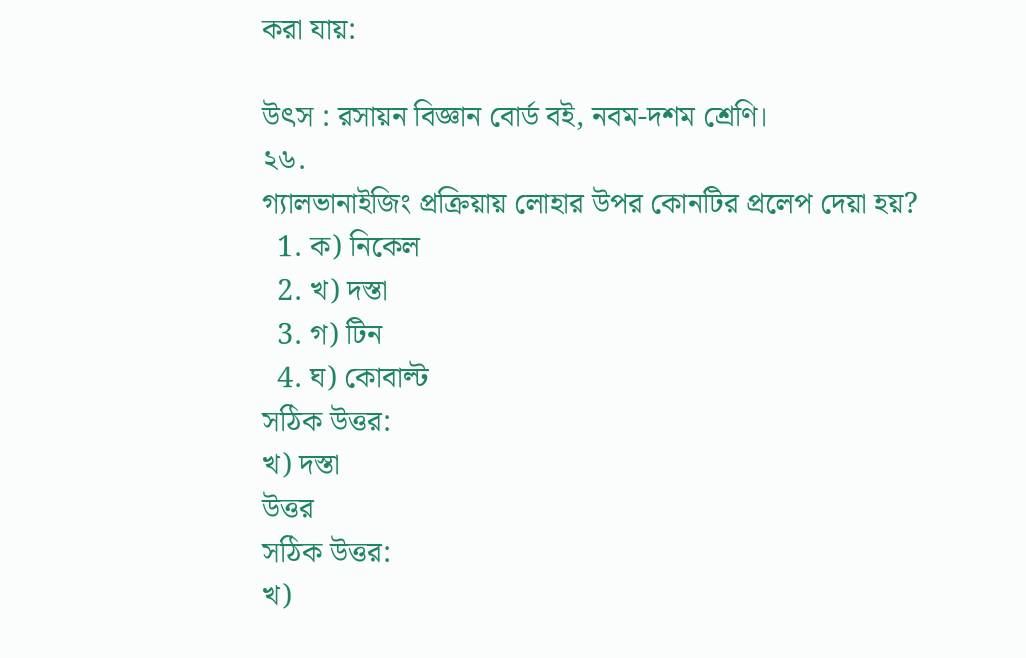করা যায়:

উৎস : রসায়ন বিজ্ঞান বোর্ড বই, নবম-দশম শ্রেণি।
২৬.
গ্যালভানাইজিং প্রক্রিয়ায় লোহার উপর কোনটির প্রলেপ দেয়া হয়?
  1. ক) নিকেল
  2. খ) দস্তা
  3. গ) টিন
  4. ঘ) কোবাল্ট
সঠিক উত্তর:
খ) দস্তা
উত্তর
সঠিক উত্তর:
খ)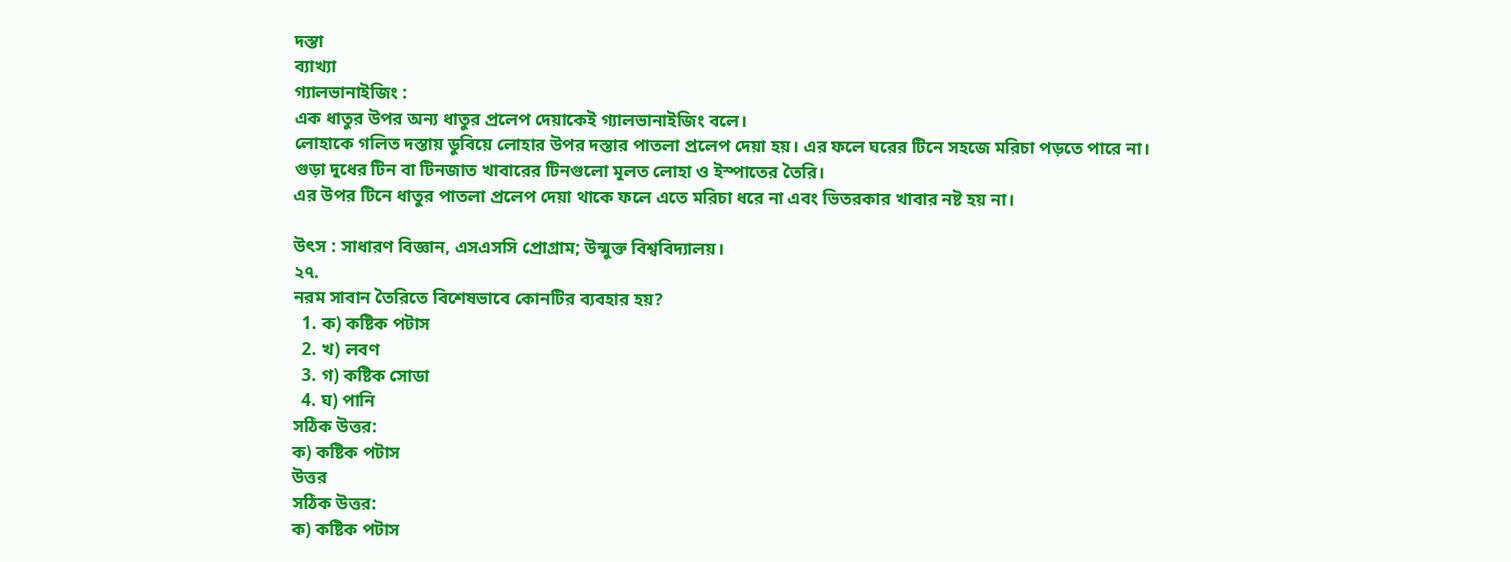দস্তা
ব্যাখ্যা
গ্যালভানাইজিং :
এক ধাতুর উপর অন্য ধাতুর প্রলেপ দেয়াকেই গ্যালভানাইজিং বলে।
লোহাকে গলিত দস্তায় ডুবিয়ে লোহার উপর দস্তার পাতলা প্রলেপ দেয়া হয়। এর ফলে ঘরের টিনে সহজে মরিচা পড়তে পারে না।
গুড়া দুধের টিন বা টিনজাত খাবারের টিনগুলো মূলত লোহা ও ইস্পাতের তৈরি।
এর উপর টিনে ধাতুর পাতলা প্রলেপ দেয়া থাকে ফলে এতে মরিচা ধরে না এবং ভিতরকার খাবার নষ্ট হয় না।

উৎস : সাধারণ বিজ্ঞান, এসএসসি প্রোগ্রাম; উন্মুক্ত বিশ্ববিদ্যালয়।
২৭.
নরম সাবান তৈরিতে বিশেষভাবে কোনটির ব্যবহার হয়?
  1. ক) কষ্টিক পটাস
  2. খ) লবণ
  3. গ) কষ্টিক সোডা
  4. ঘ) পানি
সঠিক উত্তর:
ক) কষ্টিক পটাস
উত্তর
সঠিক উত্তর:
ক) কষ্টিক পটাস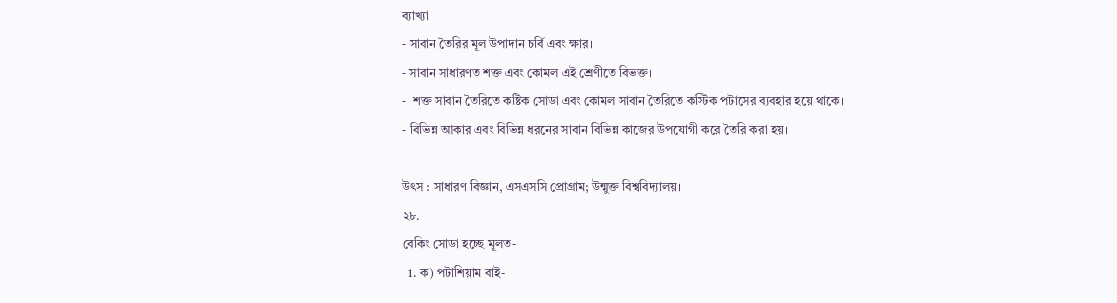ব্যাখ্যা
- সাবান তৈরির মূল উপাদান চর্বি এবং ক্ষার।
- সাবান সাধারণত শক্ত এবং কোমল এই শ্রেণীতে বিভক্ত।
-  শক্ত সাবান তৈরিতে কষ্টিক সোডা এবং কোমল সাবান তৈরিতে কস্টিক পটাসের ব্যবহার হয়ে থাকে।
- বিভিন্ন আকার এবং বিভিন্ন ধরনের সাবান বিভিন্ন কাজের উপযোগী করে তৈরি করা হয়।

উৎস : সাধারণ বিজ্ঞান, এসএসসি প্রোগ্রাম; উন্মুক্ত বিশ্ববিদ্যালয়।
২৮.
বেকিং সোডা হচ্ছে মূলত-
  1. ক) পটাশিয়াম বাই-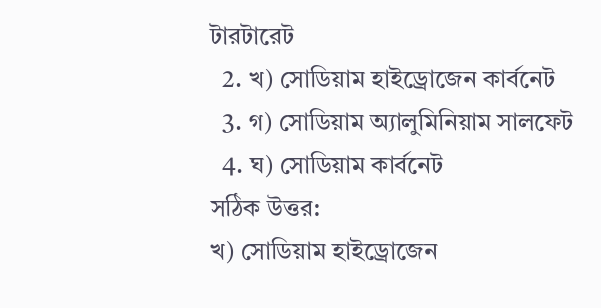টারটারেট
  2. খ) সোডিয়াম হাইড্রোজেন কার্বনেট
  3. গ) সোডিয়াম অ্যালুমিনিয়াম সালফেট
  4. ঘ) সোডিয়াম কার্বনেট
সঠিক উত্তর:
খ) সোডিয়াম হাইড্রোজেন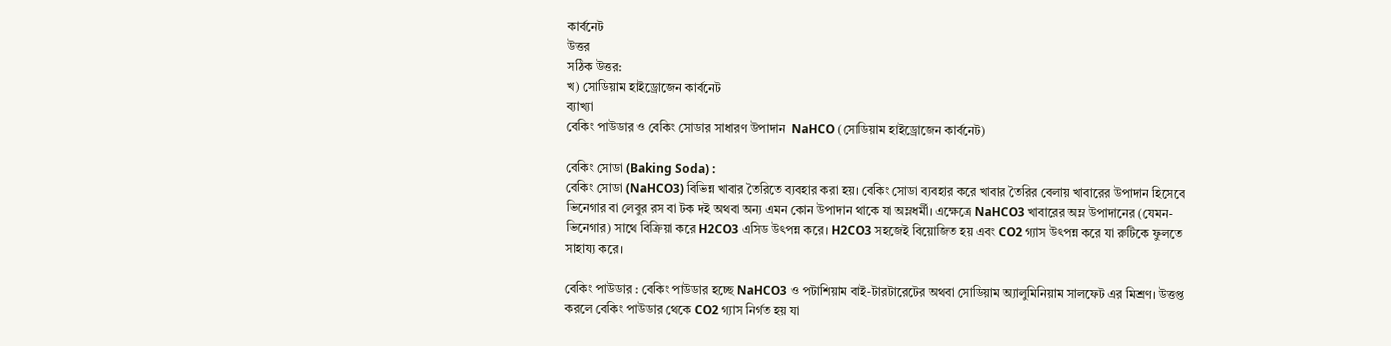কার্বনেট
উত্তর
সঠিক উত্তর:
খ) সোডিয়াম হাইড্রোজেন কার্বনেট
ব্যাখ্যা
বেকিং পাউডার ও বেকিং সোডার সাধারণ উপাদান  NaHCO (সোডিয়াম হাইড্রোজেন কার্বনেট)

বেকিং সোডা (Baking Soda) :
বেকিং সোডা (NaHCO3) বিভিন্ন খাবার তৈরিতে ব্যবহার করা হয়। বেকিং সোডা ব্যবহার করে খাবার তৈরির বেলায় খাবারের উপাদান হিসেবে ভিনেগার বা লেবুর রস বা টক দই অথবা অন্য এমন কোন উপাদান থাকে যা অম্লধর্মী। এক্ষেত্রে NaHCO3 খাবারের অম্ল উপাদানের (যেমন- ভিনেগার) সাথে বিক্রিয়া করে H2CO3 এসিড উৎপন্ন করে। H2CO3 সহজেই বিয়োজিত হয় এবং CO2 গ্যাস উৎপন্ন করে যা রুটিকে ফুলতে সাহায্য করে।

বেকিং পাউডার : বেকিং পাউডার হচ্ছে NaHCO3 ও পটাশিয়াম বাই-টারটারেটের অথবা সোডিয়াম অ্যালুমিনিয়াম সালফেট এর মিশ্রণ। উত্তপ্ত করলে বেকিং পাউডার থেকে CO2 গ্যাস নির্গত হয় যা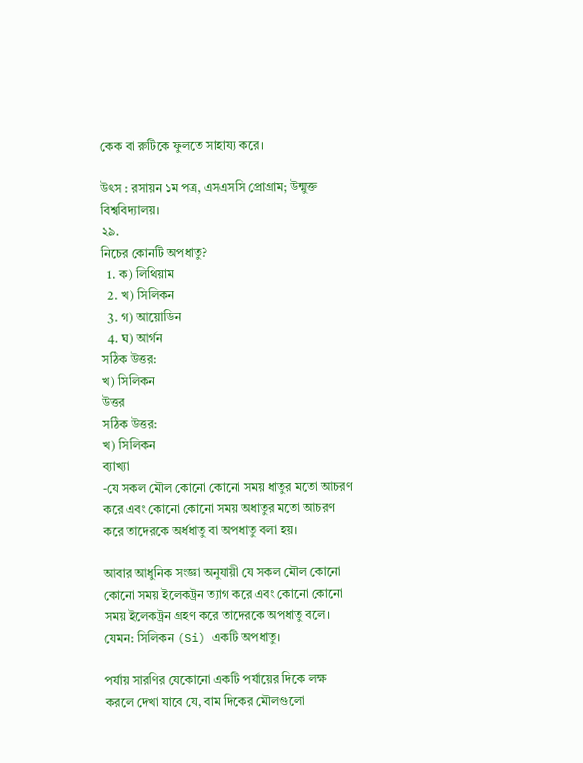কেক বা রুটিকে ফুলতে সাহায্য করে।

উৎস : রসায়ন ১ম পত্র, এসএসসি প্রোগ্রাম; উন্মুক্ত বিশ্ববিদ্যালয়।
২৯.
নিচের কোনটি অপধাতু?
  1. ক) লিথিয়াম
  2. খ) সিলিকন
  3. গ) আয়োডিন
  4. ঘ) আর্গন
সঠিক উত্তর:
খ) সিলিকন
উত্তর
সঠিক উত্তর:
খ) সিলিকন
ব্যাখ্যা
-যে সকল মৌল কোনো কোনো সময় ধাতুর মতো আচরণ করে এবং কোনো কোনো সময় অধাতুর মতো আচরণ করে তাদেরকে অর্ধধাতু বা অপধাতু বলা হয়।

আবার আধুনিক সংজ্ঞা অনুযায়ী যে সকল মৌল কোনো কোনো সময় ইলেকট্রন ত্যাগ করে এবং কোনো কোনো সময় ইলেকট্রন গ্রহণ করে তাদেরকে অপধাতু বলে।
যেমন: সিলিকন (Si) একটি অপধাতু।

পর্যায় সারণির যেকোনো একটি পর্যায়ের দিকে লক্ষ করলে দেখা যাবে যে, বাম দিকের মৌলগুলো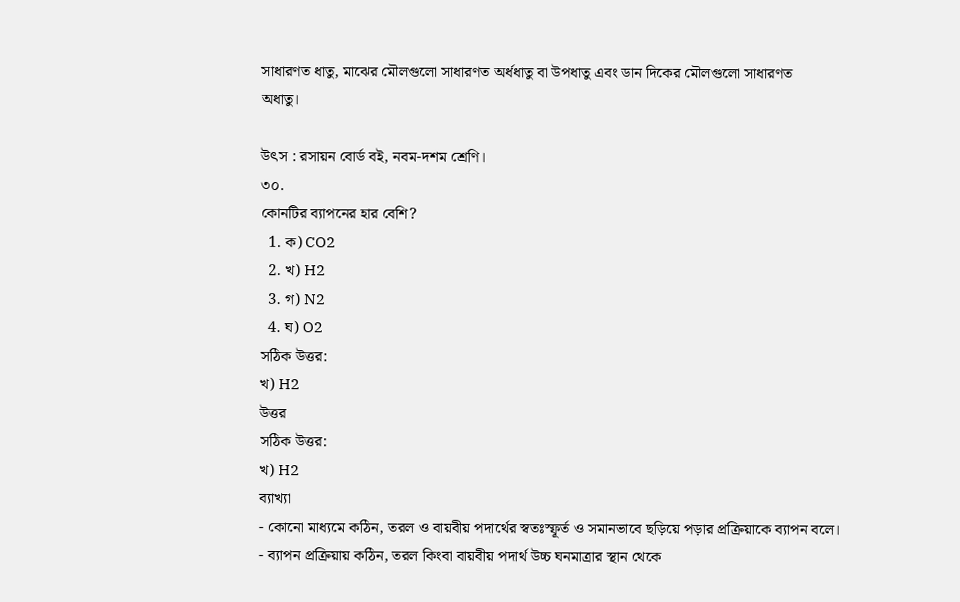সাধারণত ধাতু, মাঝের মৌলগুলো সাধারণত অর্ধধাতু বা উপধাতু এবং ডান দিকের মৌলগুলো সাধারণত
অধাতু।

উৎস : রসায়ন বোর্ড বই, নবম-দশম শ্রেণি।
৩০.
কোনটির ব্যাপনের হার বেশি?
  1. ক) CO2
  2. খ) H2
  3. গ) N2
  4. ঘ) O2
সঠিক উত্তর:
খ) H2
উত্তর
সঠিক উত্তর:
খ) H2
ব্যাখ্যা
- কোনো মাধ্যমে কঠিন, তরল ও বায়বীয় পদার্থের স্বতঃস্ফূর্ত ও সমানভাবে ছড়িয়ে পড়ার প্রক্রিয়াকে ব্যাপন বলে।
- ব্যাপন প্রক্রিয়ায় কঠিন, তরল কিংবা বায়বীয় পদার্থ উচ্চ ঘনমাত্রার স্থান থেকে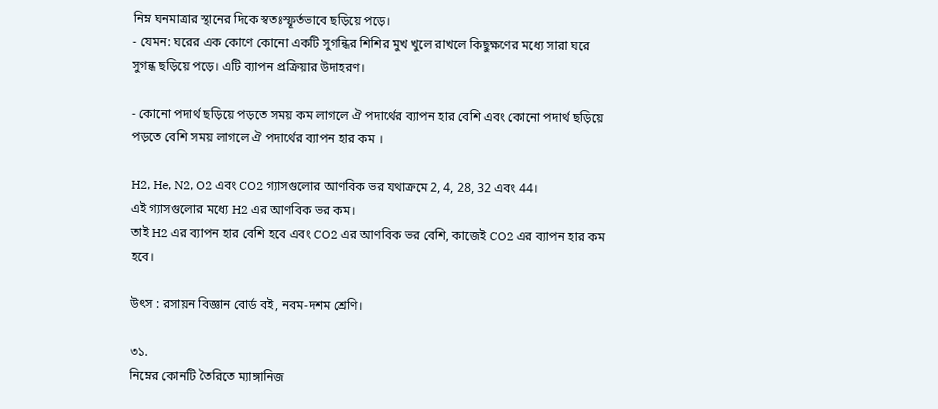নিম্ন ঘনমাত্রার স্থানের দিকে স্বতঃস্ফূর্তভাবে ছড়িয়ে পড়ে।
- যেমন: ঘরের এক কোণে কোনো একটি সুগন্ধির শিশির মুখ খুলে রাখলে কিছুক্ষণের মধ্যে সারা ঘরে সুগন্ধ ছড়িয়ে পড়ে। এটি ব্যাপন প্রক্রিয়ার উদাহরণ।

- কোনো পদার্থ ছড়িয়ে পড়তে সময় কম লাগলে ঐ পদার্থের ব্যাপন হার বেশি এবং কোনো পদার্থ ছড়িয়ে পড়তে বেশি সময় লাগলে ঐ পদার্থের ব্যাপন হার কম ।

H2, He, N2, O2 এবং CO2 গ্যাসগুলোর আণবিক ভর যথাক্রমে 2, 4, 28, 32 এবং 44।
এই গ্যাসগুলোর মধ্যে H2 এর আণবিক ভর কম।
তাই H2 এর ব্যাপন হার বেশি হবে এবং CO2 এর আণবিক ভর বেশি, কাজেই CO2 এর ব্যাপন হার কম হবে।

উৎস : রসায়ন বিজ্ঞান বোর্ড বই, নবম-দশম শ্রেণি।

৩১.
নিম্নের কোনটি তৈরিতে ম্যাঙ্গানিজ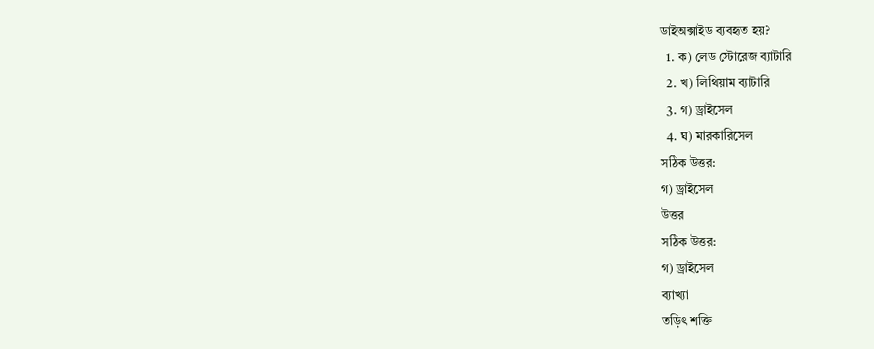ডাইঅক্সাইড ব্যবহৃত হয়?
  1. ক) লেড স্টোরেজ ব্যাটারি
  2. খ) লিথিয়াম ব্যাটারি
  3. গ) ড্রাইসেল
  4. ঘ) মারকারিসেল
সঠিক উত্তর:
গ) ড্রাইসেল
উত্তর
সঠিক উত্তর:
গ) ড্রাইসেল
ব্যাখ্যা
তড়িৎ শক্তি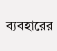ব্যবহারের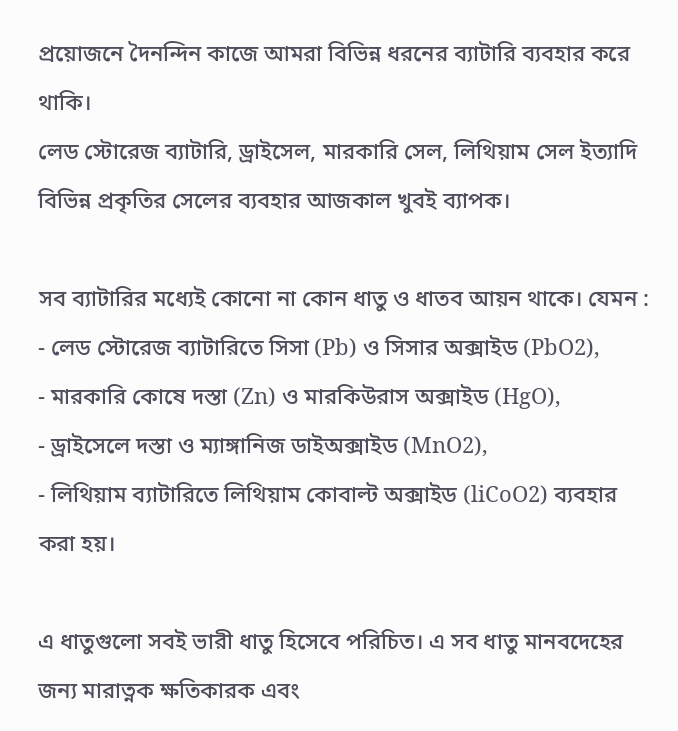প্রয়োজনে দৈনন্দিন কাজে আমরা বিভিন্ন ধরনের ব্যাটারি ব্যবহার করে থাকি।
লেড স্টোরেজ ব্যাটারি, ড্রাইসেল, মারকারি সেল, লিথিয়াম সেল ইত্যাদি বিভিন্ন প্রকৃতির সেলের ব্যবহার আজকাল খুবই ব্যাপক।

সব ব্যাটারির মধ্যেই কোনো না কোন ধাতু ও ধাতব আয়ন থাকে। যেমন :
- লেড স্টোরেজ ব্যাটারিতে সিসা (Pb) ও সিসার অক্সাইড (PbO2),
- মারকারি কোষে দস্তা (Zn) ও মারকিউরাস অক্সাইড (HgO),
- ড্রাইসেলে দস্তা ও ম্যাঙ্গানিজ ডাইঅক্সাইড (MnO2),
- লিথিয়াম ব্যাটারিতে লিথিয়াম কোবাল্ট অক্সাইড (liCoO2) ব্যবহার করা হয়।

এ ধাতুগুলো সবই ভারী ধাতু হিসেবে পরিচিত। এ সব ধাতু মানবদেহের জন্য মারাত্নক ক্ষতিকারক এবং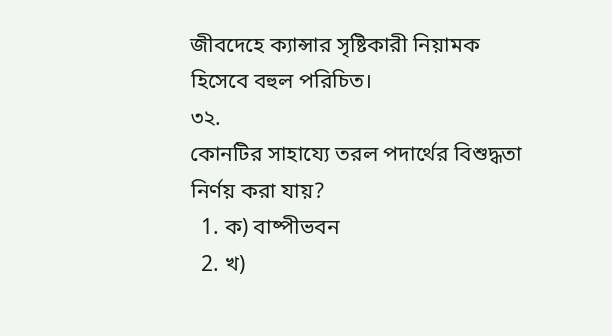জীবদেহে ক্যান্সার সৃষ্টিকারী নিয়ামক
হিসেবে বহুল পরিচিত।
৩২.
কোনটির সাহায্যে তরল পদার্থের বিশুদ্ধতা নির্ণয় করা যায়?
  1. ক) বাষ্পীভবন
  2. খ)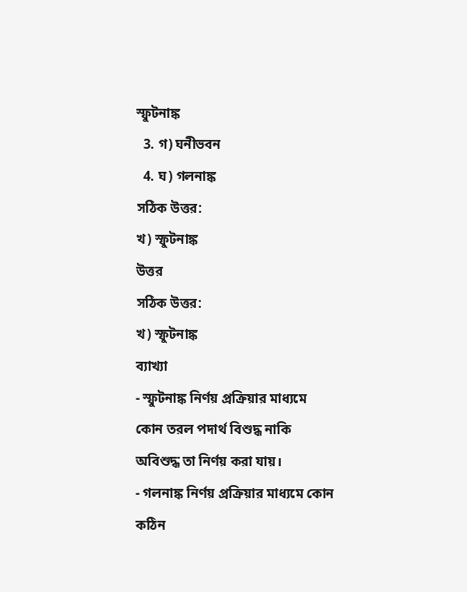স্ফুটনাঙ্ক
  3. গ) ঘনীভবন
  4. ঘ) গলনাঙ্ক
সঠিক উত্তর:
খ) স্ফুটনাঙ্ক
উত্তর
সঠিক উত্তর:
খ) স্ফুটনাঙ্ক
ব্যাখ্যা
- স্ফুটনাঙ্ক নির্ণয় প্রক্রিয়ার মাধ্যমে কোন তরল পদার্থ বিশুদ্ধ নাকি অবিশুদ্ধ তা নির্ণয় করা যায়।
- গলনাঙ্ক নির্ণয় প্রক্রিয়ার মাধ্যমে কোন কঠিন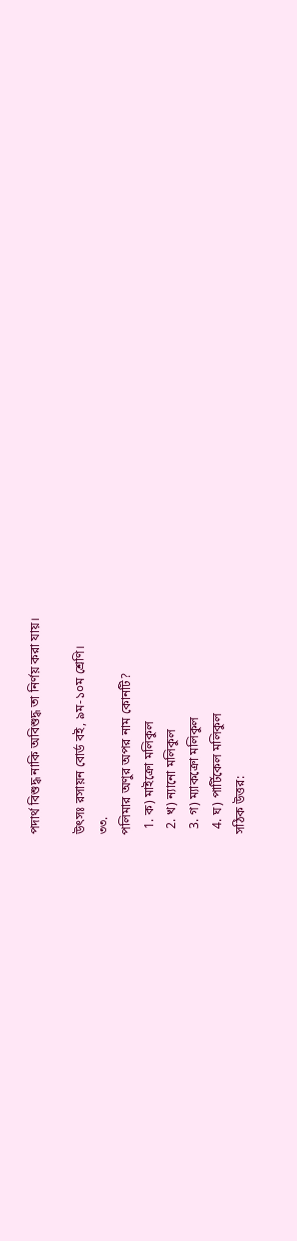পদার্থ বিশুদ্ধ নাকি অবিশুদ্ধ তা নির্ণয় করা যায়।

উৎসঃ রসায়ন বোর্ড বই, ৯ম-১০ম শ্রেণি।
৩৩.
পলিমার অণুর অপর নাম কোনটি?
  1. ক) মাইক্রো মলিকুল
  2. খ) ন্যানো মলিকুল
  3. গ) ম্যাকক্রো মলিকুল
  4. ঘ) পার্টিকেল মলিকুল
সঠিক উত্তর: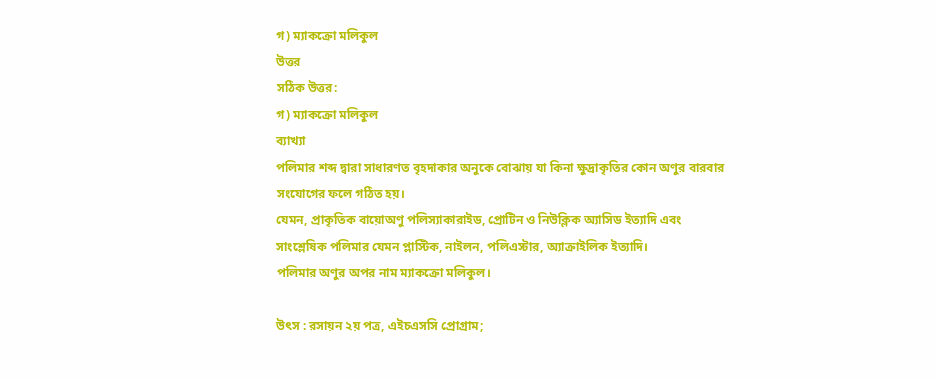গ) ম্যাকক্রো মলিকুল
উত্তর
সঠিক উত্তর:
গ) ম্যাকক্রো মলিকুল
ব্যাখ্যা
পলিমার শব্দ দ্বারা সাধারণত বৃহদাকার অনুকে বোঝায় যা কিনা ক্ষুদ্রাকৃতির কোন অণুর বারবার সংযোগের ফলে গঠিত হয়।
যেমন, প্রাকৃতিক বায়োঅণু পলিস্যাকারাইড, প্রোটিন ও নিউক্লিক অ্যাসিড ইত্যাদি এবং সাংশ্লেষিক পলিমার যেমন প্লাস্টিক, নাইলন, পলিএস্টার, অ্যাক্রাইলিক ইত্যাদি।
পলিমার অণুর অপর নাম ম্যাকক্রো মলিকুল।

উৎস : রসায়ন ২য় পত্র, এইচএসসি প্রোগ্রাম;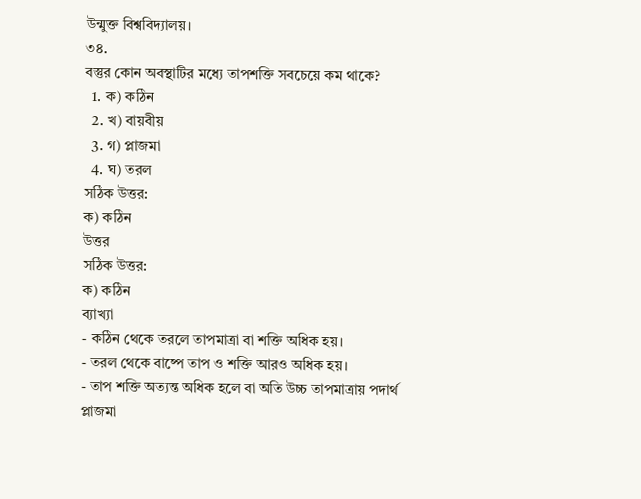উন্মুক্ত বিশ্ববিদ্যালয়।
৩৪.
বস্তুর কোন অবস্থাটির মধ্যে তাপশক্তি সবচেয়ে কম থাকে?
  1. ক) কঠিন
  2. খ) বায়বীয়
  3. গ) প্লাজমা
  4. ঘ) তরল
সঠিক উত্তর:
ক) কঠিন
উত্তর
সঠিক উত্তর:
ক) কঠিন
ব্যাখ্যা
- কঠিন থেকে তরলে তাপমাত্রা বা শক্তি অধিক হয়।
- তরল থেকে বাষ্পে তাপ ও শক্তি আরও অধিক হয়।
- তাপ শক্তি অত্যন্ত অধিক হলে বা অতি উচ্চ তাপমাত্রায় পদার্থ প্লাজমা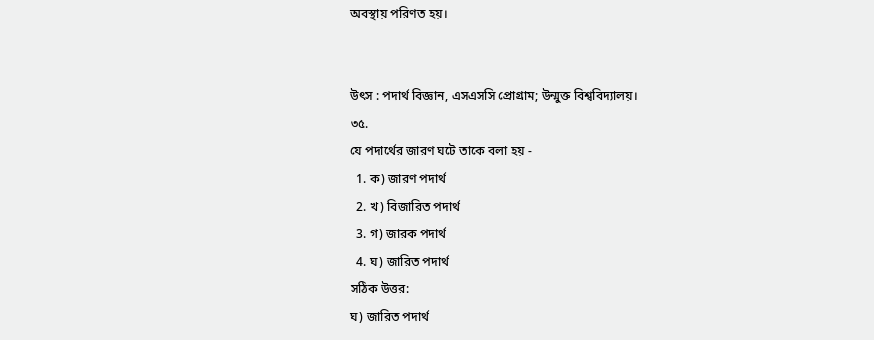অবস্থায় পরিণত হয়।


উৎস : পদার্থ বিজ্ঞান, এসএসসি প্রোগ্রাম; উন্মুক্ত বিশ্ববিদ্যালয়।
৩৫.
যে পদার্থের জারণ ঘটে তাকে বলা হয় -
  1. ক) জারণ পদার্থ
  2. খ) বিজারিত পদার্থ
  3. গ) জারক পদার্থ
  4. ঘ) জারিত পদার্থ
সঠিক উত্তর:
ঘ) জারিত পদার্থ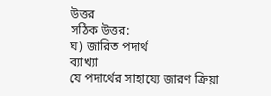উত্তর
সঠিক উত্তর:
ঘ) জারিত পদার্থ
ব্যাখ্যা
যে পদার্থের সাহায্যে জারণ ক্রিয়া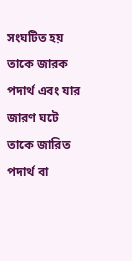সংঘটিত হয় তাকে জারক পদার্থ এবং যার জারণ ঘটে তাকে জারিত পদাৰ্থ বা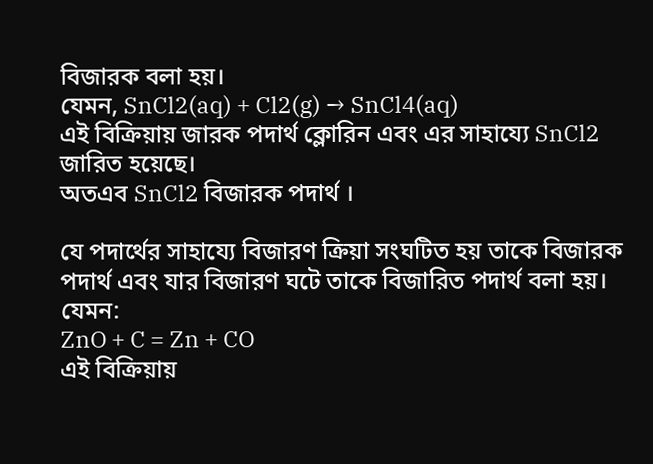বিজারক বলা হয়।
যেমন, SnCl2(aq) + Cl2(g) → SnCl4(aq)
এই বিক্রিয়ায় জারক পদার্থ ক্লোরিন এবং এর সাহায্যে SnCl2 জারিত হয়েছে।
অতএব SnCl2 বিজারক পদার্থ ।

যে পদার্থের সাহায্যে বিজারণ ক্রিয়া সংঘটিত হয় তাকে বিজারক পদার্থ এবং যার বিজারণ ঘটে তাকে বিজারিত পদার্থ বলা হয়। যেমন:
ZnO + C = Zn + CO
এই বিক্রিয়ায়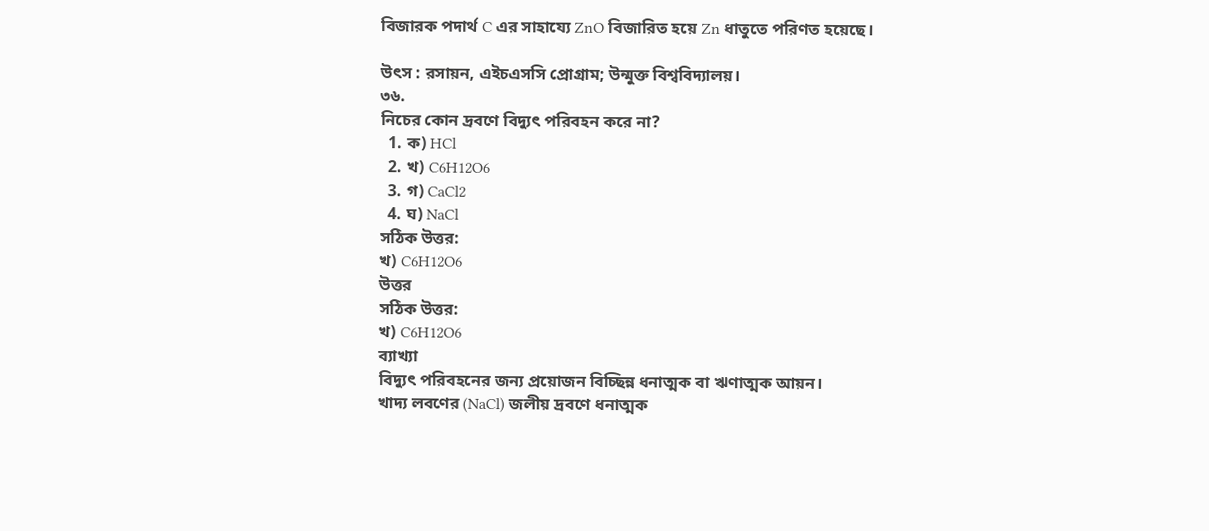বিজারক পদার্থ C এর সাহায্যে ZnO বিজারিত হয়ে Zn ধাতুতে পরিণত হয়েছে।

উৎস : রসায়ন, এইচএসসি প্রোগ্রাম; উন্মুক্ত বিশ্ববিদ্যালয়।
৩৬.
নিচের কোন দ্রবণে বিদ্যুৎ পরিবহন করে না?
  1. ক) HCl
  2. খ) C6H12O6
  3. গ) CaCl2
  4. ঘ) NaCl
সঠিক উত্তর:
খ) C6H12O6
উত্তর
সঠিক উত্তর:
খ) C6H12O6
ব্যাখ্যা
বিদ্যুৎ পরিবহনের জন্য প্রয়োজন বিচ্ছিন্ন ধনাত্মক বা ঋণাত্মক আয়ন।
খাদ্য লবণের (NaCl) জলীয় দ্রবণে ধনাত্মক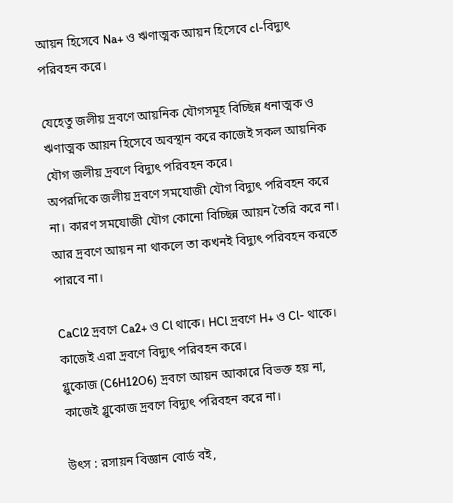আয়ন হিসেবে Na+ ও ঋণাত্মক আয়ন হিসেবে cl-বিদ্যুৎ পরিবহন করে।

যেহেতু জলীয় দ্রবণে আয়নিক যৌগসমূহ বিচ্ছিন্ন ধনাত্মক ও ঋণাত্মক আয়ন হিসেবে অবস্থান করে কাজেই সকল আয়নিক যৌগ জলীয় দ্রবণে বিদ্যুৎ পরিবহন করে।
অপরদিকে জলীয় দ্রবণে সমযোজী যৌগ বিদ্যুৎ পরিবহন করে না। কারণ সমযোজী যৌগ কোনো বিচ্ছিন্ন আয়ন তৈরি করে না। আর দ্রবণে আয়ন না থাকলে তা কখনই বিদ্যুৎ পরিবহন করতে পারবে না।

CaCl2 দ্রবণে Ca2+ ও Cl থাকে। HCl দ্রবণে H+ ও Cl- থাকে। কাজেই এরা দ্রবণে বিদ্যুৎ পরিবহন করে।
গ্লুকোজ (C6H12O6) দ্রবণে আয়ন আকারে বিভক্ত হয় না, কাজেই গ্লুকোজ দ্রবণে বিদ্যুৎ পরিবহন করে না।

উৎস : রসায়ন বিজ্ঞান বোর্ড বই,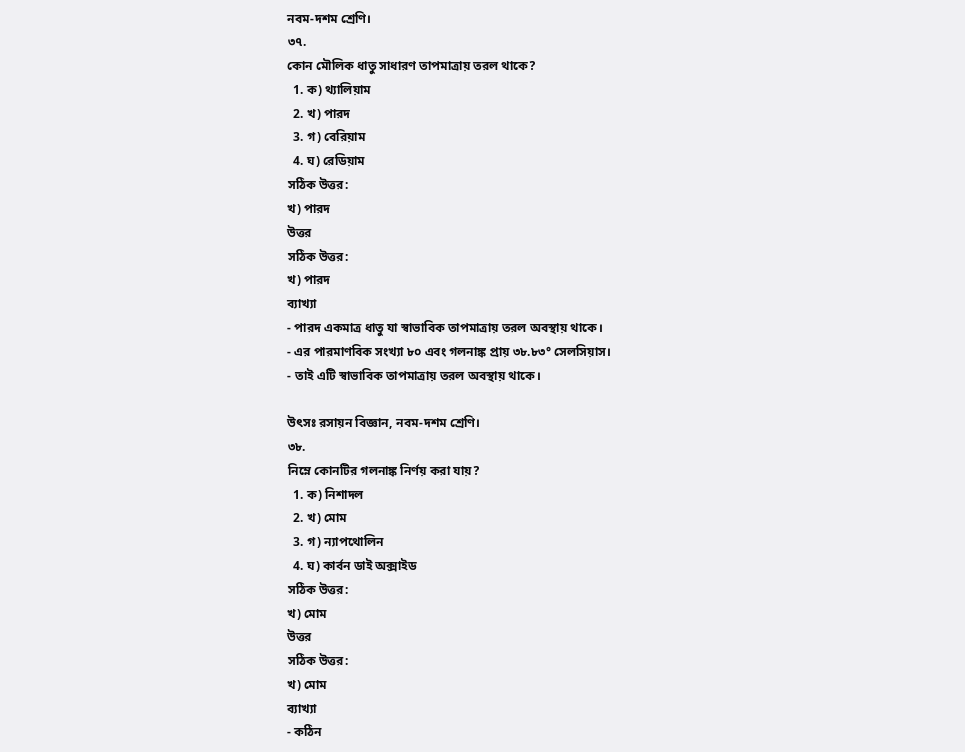নবম-দশম শ্রেণি।
৩৭.
কোন মৌলিক ধাতু সাধারণ তাপমাত্রায় তরল থাকে?
  1. ক) থ্যালিয়াম
  2. খ) পারদ
  3. গ) বেরিয়াম
  4. ঘ) রেডিয়াম
সঠিক উত্তর:
খ) পারদ
উত্তর
সঠিক উত্তর:
খ) পারদ
ব্যাখ্যা
- পারদ একমাত্র ধাতু যা স্বাভাবিক তাপমাত্রায় তরল অবস্থায় থাকে।
- এর পারমাণবিক সংখ্যা ৮০ এবং গলনাঙ্ক প্রায় ৩৮.৮৩° সেলসিয়াস।
- তাই এটি স্বাভাবিক তাপমাত্রায় তরল অবস্থায় থাকে।

উৎসঃ রসায়ন বিজ্ঞান, নবম-দশম শ্রেণি।
৩৮.
নিম্নে কোনটির গলনাঙ্ক নির্ণয় করা যায়?
  1. ক) নিশাদল
  2. খ) মোম
  3. গ) ন্যাপথোলিন
  4. ঘ) কার্বন ডাই অক্সাইড
সঠিক উত্তর:
খ) মোম
উত্তর
সঠিক উত্তর:
খ) মোম
ব্যাখ্যা
- কঠিন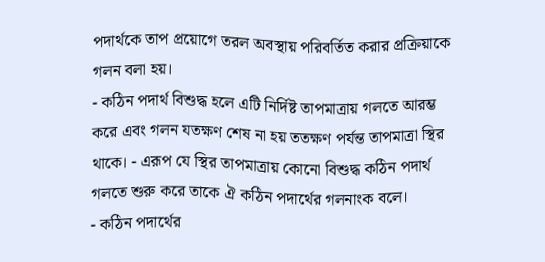পদার্থকে তাপ প্রয়োগে তরল অবস্থায় পরিবর্তিত করার প্রক্রিয়াকে গলন বলা হয়।
- কঠিন পদার্থ বিশুদ্ধ হলে এটি নির্দিষ্ট তাপমাত্রায় গলতে আরম্ভ করে এবং গলন যতক্ষণ শেষ না হয় ততক্ষণ পর্যন্ত তাপমাত্রা স্থির থাকে। - এরূপ যে স্থির তাপমাত্রায় কোনো বিশুদ্ধ কঠিন পদার্থ গলতে শুরু করে তাকে ঐ কঠিন পদার্থের গলনাংক বলে।
- কঠিন পদার্থের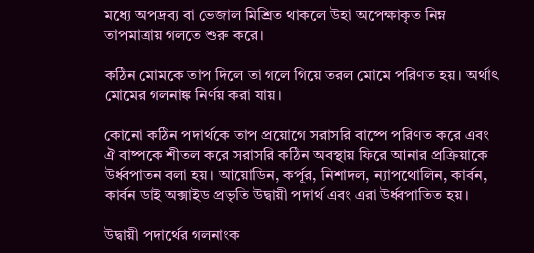মধ্যে অপদ্রব্য বা ভেজাল মিশ্রিত থাকলে উহা অপেক্ষাকৃত নিম্ন তাপমাত্রায় গলতে শুরু করে।

কঠিন মোমকে তাপ দিলে তা গলে গিয়ে তরল মোমে পরিণত হয়। অর্থাৎ মোমের গলনাঙ্ক নির্ণয় করা যায়।

কোনো কঠিন পদার্থকে তাপ প্রয়োগে সরাসরি বাষ্পে পরিণত করে এবং ঐ বাষ্পকে শীতল করে সরাসরি কঠিন অবস্থায় ফিরে আনার প্রক্রিয়াকে উর্ধ্বপাতন বলা হয়। আয়োডিন, কর্পূর, নিশাদল, ন্যাপথোলিন, কার্বন, কার্বন ডাই অক্সাইড প্রভৃতি উদ্বায়ী পদার্থ এবং এরা উর্ধ্বপাতিত হয়।

উদ্বায়ী পদার্থের গলনাংক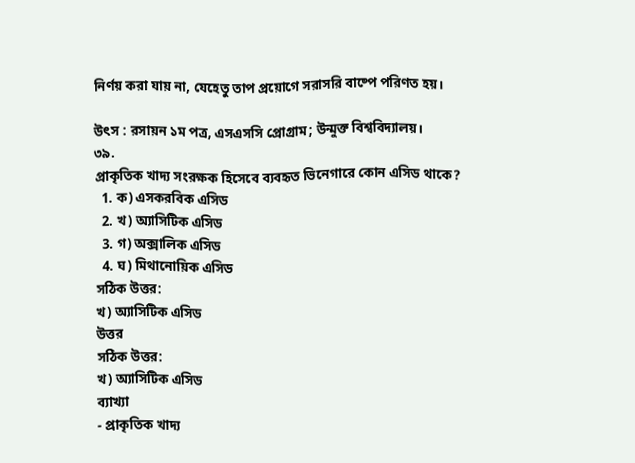নির্ণয় করা যায় না, যেহেতু তাপ প্রয়োগে সরাসরি বাষ্পে পরিণত হয়।

উৎস : রসায়ন ১ম পত্র, এসএসসি প্রোগ্রাম; উন্মুক্ত বিশ্ববিদ্যালয়।
৩৯.
প্রাকৃতিক খাদ্য সংরক্ষক হিসেবে ব্যবহৃত ভিনেগারে কোন এসিড থাকে?
  1. ক) এসকরবিক এসিড
  2. খ) অ্যাসিটিক এসিড
  3. গ) অক্সালিক এসিড
  4. ঘ) মিথানোয়িক এসিড
সঠিক উত্তর:
খ) অ্যাসিটিক এসিড
উত্তর
সঠিক উত্তর:
খ) অ্যাসিটিক এসিড
ব্যাখ্যা
- প্রাকৃতিক খাদ্য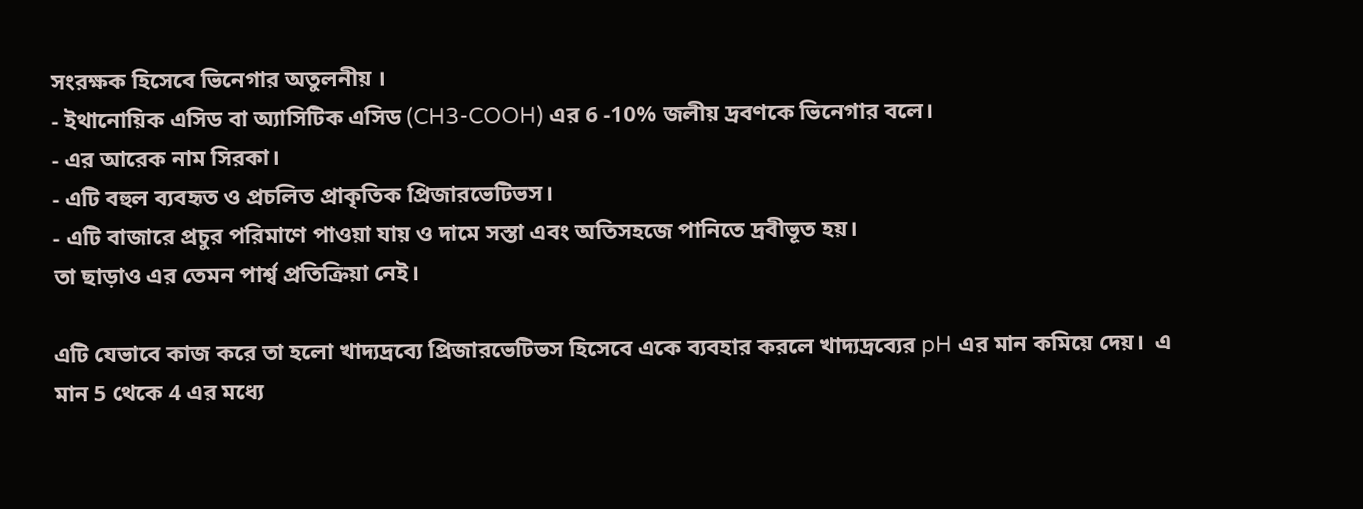সংরক্ষক হিসেবে ভিনেগার অতুলনীয় ।
- ইথানোয়িক এসিড বা অ্যাসিটিক এসিড (CH3-COOH) এর 6 -10% জলীয় দ্রবণকে ভিনেগার বলে।
- এর আরেক নাম সিরকা।
- এটি বহুল ব্যবহৃত ও প্রচলিত প্রাকৃতিক প্রিজারভেটিভস।
- এটি বাজারে প্রচুর পরিমাণে পাওয়া যায় ও দামে সস্তা এবং অতিসহজে পানিতে দ্রবীভূত হয়।
তা ছাড়াও এর তেমন পার্শ্ব প্রতিক্রিয়া নেই।

এটি যেভাবে কাজ করে তা হলো খাদ্যদ্রব্যে প্রিজারভেটিভস হিসেবে একে ব্যবহার করলে খাদ্যদ্রব্যের pH এর মান কমিয়ে দেয়।  এ মান 5 থেকে 4 এর মধ্যে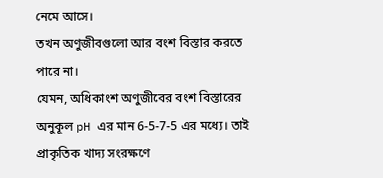নেমে আসে।
তখন অণুজীবগুলো আর বংশ বিস্তার করতে পারে না।
যেমন, অধিকাংশ অণুজীবের বংশ বিস্তারের অনুকূল pH এর মান 6-5-7-5 এর মধ্যে। তাই প্রাকৃতিক খাদ্য সংরক্ষণে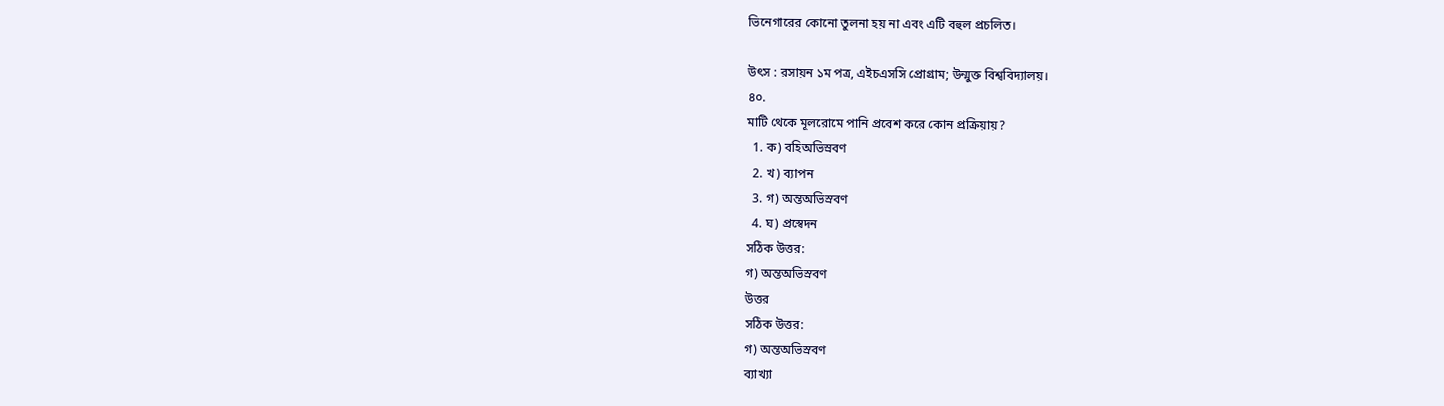ভিনেগারের কোনো তুলনা হয় না এবং এটি বহুল প্রচলিত।

উৎস : রসায়ন ১ম পত্র, এইচএসসি প্রোগ্রাম; উন্মুক্ত বিশ্ববিদ্যালয়।
৪০.
মাটি থেকে মূলরোমে পানি প্রবেশ করে কোন প্রক্রিয়ায়?
  1. ক) বহিঅভিস্রবণ
  2. খ) ব্যাপন
  3. গ) অন্তঅভিস্রবণ
  4. ঘ) প্রস্বেদন
সঠিক উত্তর:
গ) অন্তঅভিস্রবণ
উত্তর
সঠিক উত্তর:
গ) অন্তঅভিস্রবণ
ব্যাখ্যা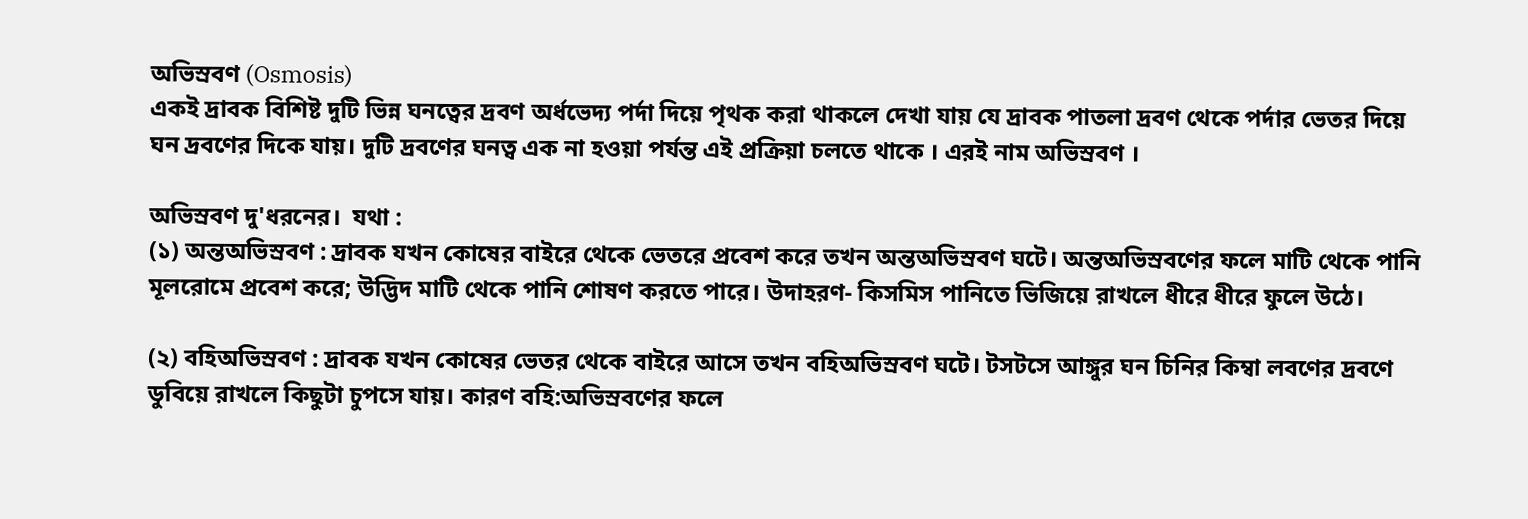অভিস্রবণ (Osmosis)
একই দ্রাবক বিশিষ্ট দুটি ভিন্ন ঘনত্বের দ্রবণ অর্ধভেদ্য পর্দা দিয়ে পৃথক করা থাকলে দেখা যায় যে দ্রাবক পাতলা দ্রবণ থেকে পর্দার ভেতর দিয়ে ঘন দ্রবণের দিকে যায়। দুটি দ্রবণের ঘনত্ব এক না হওয়া পর্যন্ত এই প্রক্রিয়া চলতে থাকে । এরই নাম অভিস্রবণ ।

অভিস্রবণ দু'ধরনের।  যথা :
(১) অন্তঅভিস্রবণ : দ্রাবক যখন কোষের বাইরে থেকে ভেতরে প্রবেশ করে তখন অন্তঅভিস্রবণ ঘটে। অন্তঅভিস্রবণের ফলে মাটি থেকে পানি মূলরোমে প্রবেশ করে; উদ্ভিদ মাটি থেকে পানি শোষণ করতে পারে। উদাহরণ- কিসমিস পানিতে ভিজিয়ে রাখলে ধীরে ধীরে ফুলে উঠে।

(২) বহিঅভিস্রবণ : দ্রাবক যখন কোষের ভেতর থেকে বাইরে আসে তখন বহিঅভিস্রবণ ঘটে। টসটসে আঙ্গুর ঘন চিনির কিম্বা লবণের দ্রবণে ডুবিয়ে রাখলে কিছুটা চুপসে যায়। কারণ বহি:অভিস্রবণের ফলে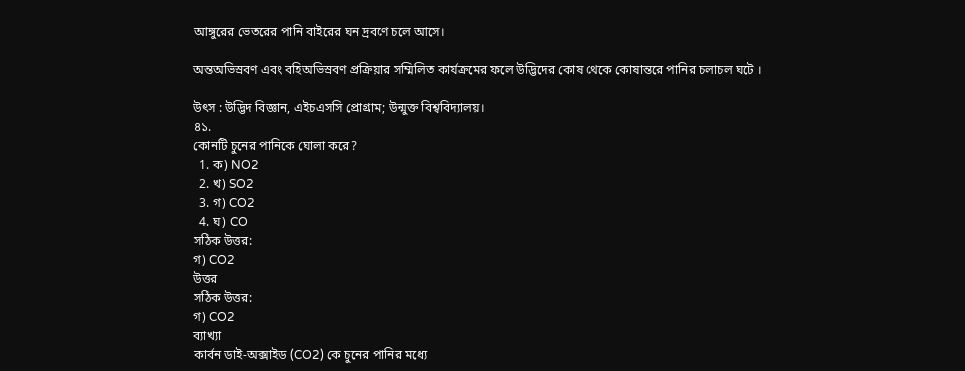আঙ্গুরের ভেতরের পানি বাইরের ঘন দ্রবণে চলে আসে।

অন্তঅভিস্রবণ এবং বহিঅভিস্রবণ প্রক্রিয়ার সম্মিলিত কার্যক্রমের ফলে উদ্ভিদের কোষ থেকে কোষান্তরে পানির চলাচল ঘটে ।

উৎস : উদ্ভিদ বিজ্ঞান, এইচএসসি প্রোগ্রাম; উন্মুক্ত বিশ্ববিদ্যালয়।
৪১.
কোনটি চুনের পানিকে ঘোলা করে?
  1. ক) NO2
  2. খ) SO2
  3. গ) CO2
  4. ঘ) CO
সঠিক উত্তর:
গ) CO2
উত্তর
সঠিক উত্তর:
গ) CO2
ব্যাখ্যা
কার্বন ডাই-অক্সাইড (CO2) কে চুনের পানির মধ্যে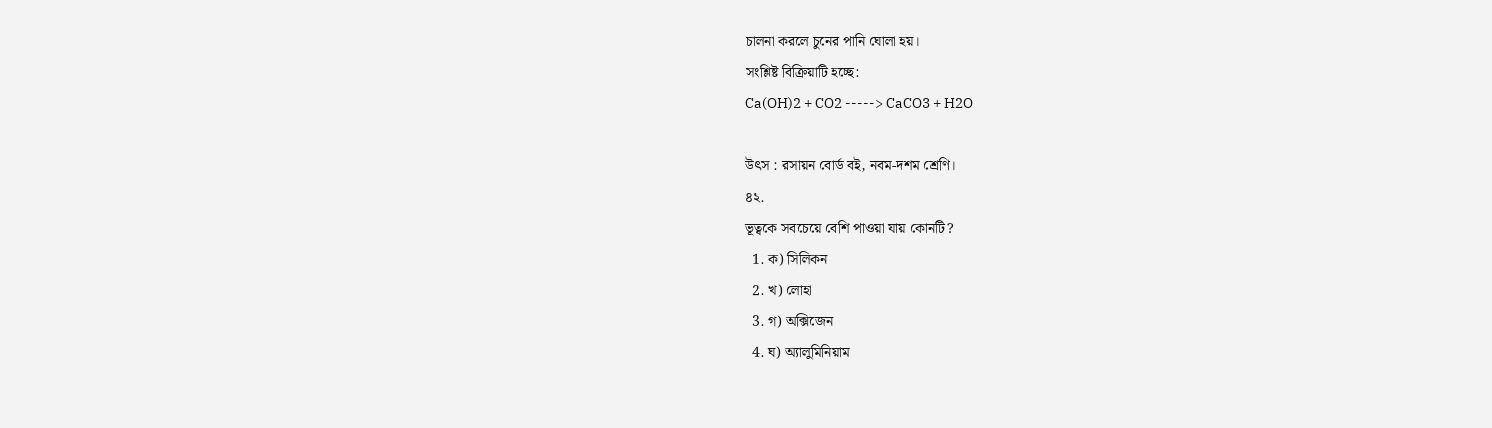চালনা করলে চুনের পানি ঘোলা হয়।
সংশ্লিষ্ট বিক্রিয়াটি হচ্ছে:
Ca(OH)2 + CO2 -----> CaCO3 + H2O

উৎস : রসায়ন বোর্ড বই, নবম-দশম শ্রেণি।
৪২.
ভূত্বকে সবচেয়ে বেশি পাওয়া যায় কোনটি?
  1. ক) সিলিকন
  2. খ) লোহা
  3. গ) অক্সিজেন
  4. ঘ) অ্যালুমিনিয়াম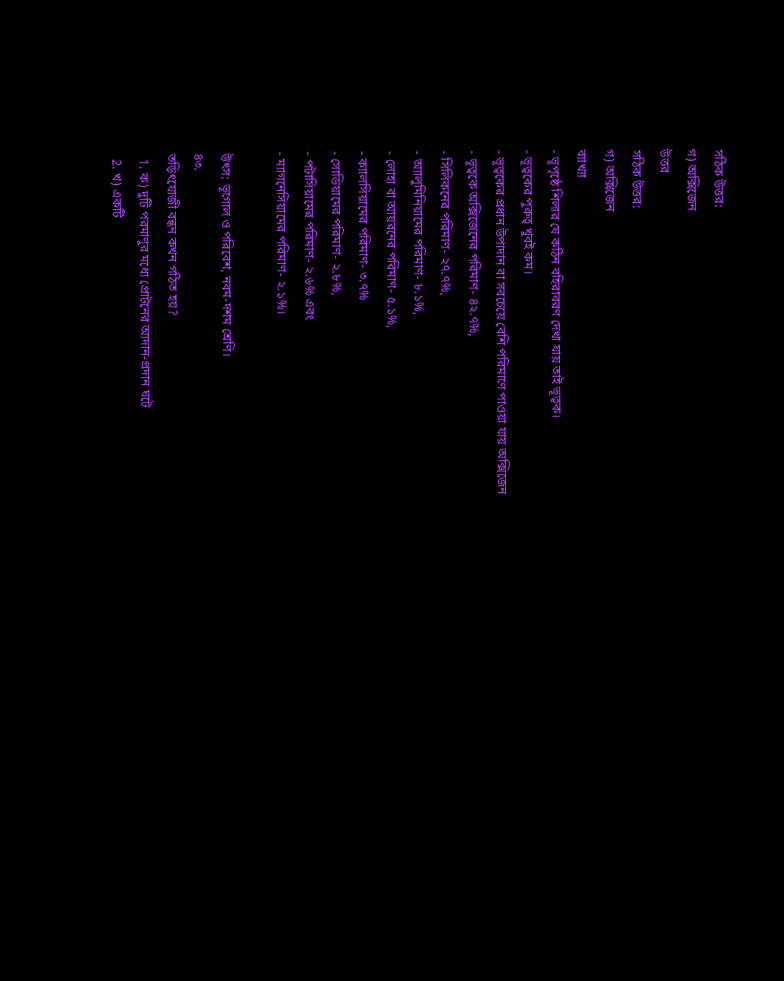সঠিক উত্তর:
গ) অক্সিজেন
উত্তর
সঠিক উত্তর:
গ) অক্সিজেন
ব্যাখ্যা
- ভূপৃষ্ঠে শিলার যে কঠিন বহিরাবরণ দেখা যায় তাই ভূত্বক।
- ভূত্বকের পুরুত্ব খুবই কম।
- ভূত্বকের প্রধান উপাদান বা সবচেয়ে বেশি পরিমাণে পাওয়া যায় অক্সিজেন
- ভূত্বকে অক্সিজেনের পরিমাণ- ৪২.৭%,
- সিলিকনের পরিমাণ- ২৭.৭%,
- অ্যালুমিনিয়ামের পরিমাণ- ৮.১%,
- লোহা বা আয়রনের পরিমাণ- ৫.১%,
- ক্যালসিয়ামের পরিমাণ- ৩.৭%
- সোডিয়ামের পরিমাণ- ২.৮%,
- পটাসিয়ামের পরিমাণ- ২.৬% এবং
- ম্যাগনেসিয়ামের পরিমাণ- ২.১%।

উৎস: ভূগোল ও পরিবেশ, নবম-দশম শ্রেণি।
৪৩.
তড়িৎযোজী বন্ধন কখন গঠিত হয়?
  1. ক) দুটি পরমাণুর মধ্যে প্রোটনের আদান-প্রদান ঘটে
  2. খ) একটি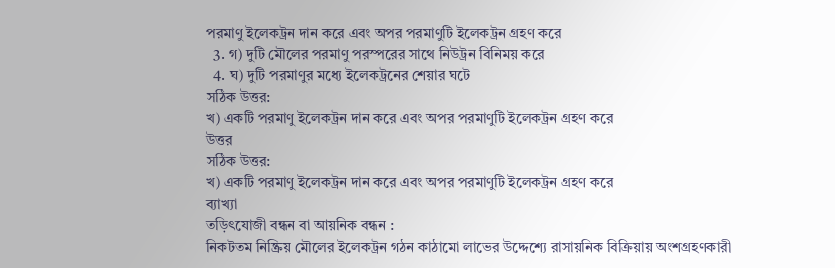পরমাণু ইলেকট্রন দান করে এবং অপর পরমাণুটি ইলেকট্রন গ্রহণ করে
  3. গ) দুটি মৌলের পরমাণু পরস্পরের সাথে নিউট্রন বিনিময় করে
  4. ঘ) দুটি পরমাণুর মধ্যে ইলেকট্রনের শেয়ার ঘটে
সঠিক উত্তর:
খ) একটি পরমাণু ইলেকট্রন দান করে এবং অপর পরমাণুটি ইলেকট্রন গ্রহণ করে
উত্তর
সঠিক উত্তর:
খ) একটি পরমাণু ইলেকট্রন দান করে এবং অপর পরমাণুটি ইলেকট্রন গ্রহণ করে
ব্যাখ্যা
তড়িৎযোজী বন্ধন বা আয়নিক বন্ধন :
নিকটতম নিষ্ক্রিয় মৌলের ইলেকট্রন গঠন কাঠামো লাভের উদ্দেশ্যে রাসায়নিক বিক্রিয়ায় অংশগ্রহণকারী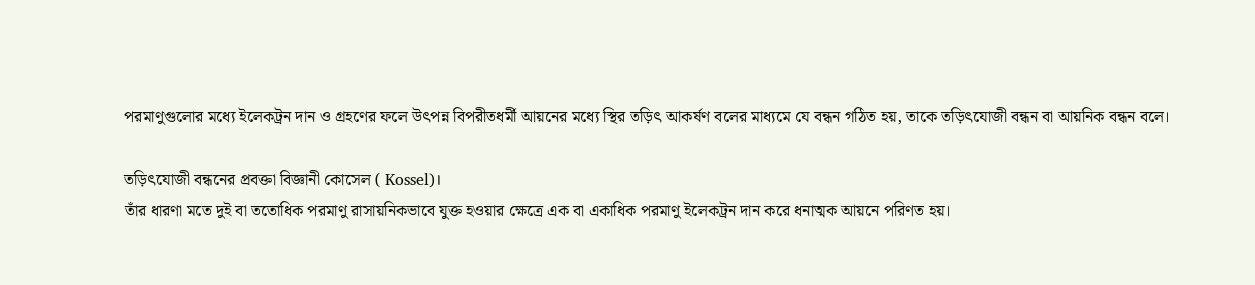পরমাণুগুলোর মধ্যে ইলেকট্রন দান ও গ্রহণের ফলে উৎপন্ন বিপরীতধর্মী আয়নের মধ্যে স্থির তড়িৎ আকর্ষণ বলের মাধ্যমে যে বন্ধন গঠিত হয়, তাকে তড়িৎযোজী বন্ধন বা আয়নিক বন্ধন বলে।

তড়িৎযোজী বন্ধনের প্রবক্তা বিজ্ঞানী কোসেল ( Kossel)।
তাঁর ধারণা মতে দুই বা ততোধিক পরমাণু রাসায়নিকভাবে যুক্ত হওয়ার ক্ষেত্রে এক বা একাধিক পরমাণু ইলেকট্রন দান করে ধনাত্মক আয়নে পরিণত হয়।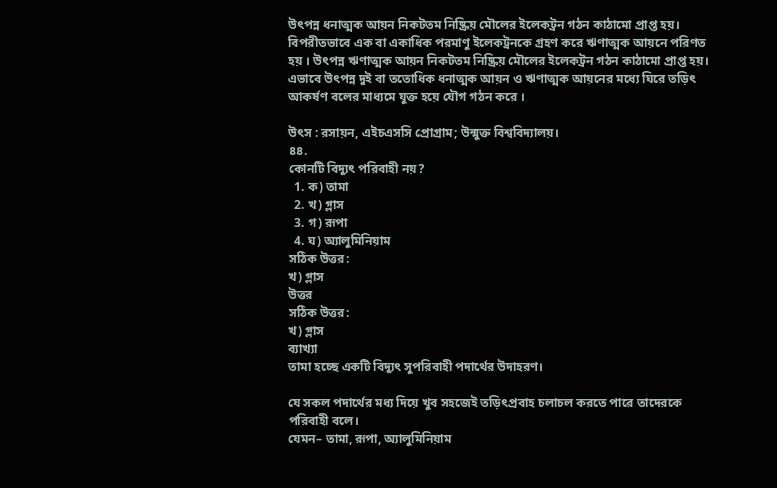উৎপন্ন ধনাত্মক আয়ন নিকটতম নিষ্ক্রিয় মৌলের ইলেকট্রন গঠন কাঠামো প্রাপ্ত হয়। বিপরীতভাবে এক বা একাধিক পরমাণু ইলেকট্রনকে গ্রহণ করে ঋণাত্মক আয়নে পরিণত হয় । উৎপন্ন ঋণাত্মক আয়ন নিকটতম নিষ্ক্রিয় মৌলের ইলেকট্রন গঠন কাঠামো প্রাপ্ত হয়।
এভাবে উৎপন্ন দুই বা ততোধিক ধনাত্মক আয়ন ও ঋণাত্মক আয়নের মধ্যে ঘিরে তড়িৎ আকর্ষণ বলের মাধ্যমে যুক্ত হয়ে যৌগ গঠন করে ।

উৎস : রসায়ন, এইচএসসি প্রোগ্রাম; উন্মুক্ত বিশ্ববিদ্যালয়।
৪৪.
কোনটি বিদ্যুৎ পরিবাহী নয়?
  1. ক) তামা
  2. খ) গ্লাস
  3. গ) রূপা
  4. ঘ) অ্যালুমিনিয়াম
সঠিক উত্তর:
খ) গ্লাস
উত্তর
সঠিক উত্তর:
খ) গ্লাস
ব্যাখ্যা
তামা হচ্ছে একটি বিদ্যুৎ সুপরিবাহী পদার্থের উদাহরণ।

যে সকল পদার্থের মধ্য দিয়ে খুব সহজেই তড়িৎপ্রবাহ চলাচল করতে পারে তাদেরকে পরিবাহী বলে।
যেমন– তামা, রূপা, অ্যালুমিনিয়াম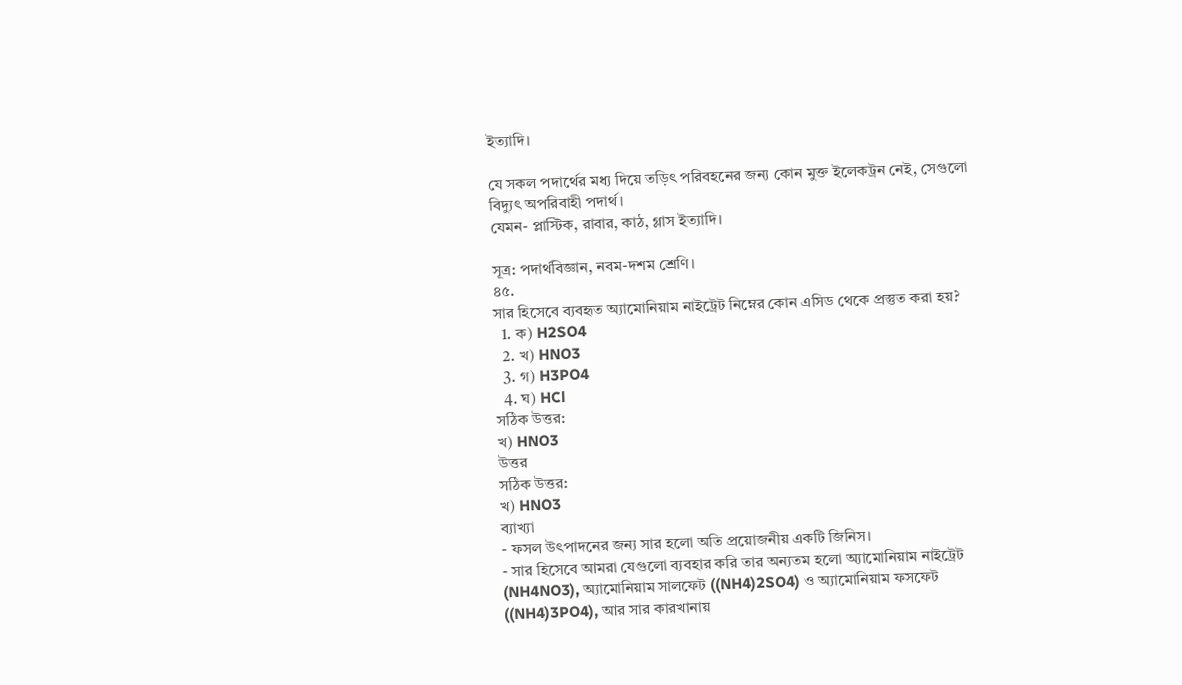ইত্যাদি।

যে সকল পদার্থের মধ্য দিয়ে তড়িৎ পরিবহনের জন্য কোন মুক্ত ইলেকট্রন নেই, সেগুলো বিদ্যুৎ অপরিবাহী পদার্থ।
যেমন- প্লাস্টিক, রাবার, কাঠ, গ্লাস ইত্যাদি।

সূত্র: পদার্থবিজ্ঞান, নবম-দশম শ্রেণি।
৪৫.
সার হিসেবে ব্যবহৃত অ্যামোনিয়াম নাইট্রেট নিম্নের কোন এসিড থেকে প্রস্তুত করা হয়?
  1. ক) H2SO4
  2. খ) HNO3
  3. গ) H3PO4
  4. ঘ) HCl
সঠিক উত্তর:
খ) HNO3
উত্তর
সঠিক উত্তর:
খ) HNO3
ব্যাখ্যা
- ফসল উৎপাদনের জন্য সার হলো অতি প্রয়োজনীয় একটি জিনিস।
- সার হিসেবে আমরা যেগুলো ব্যবহার করি তার অন্যতম হলো অ্যামোনিয়াম নাইট্রেট (NH4NO3), অ্যামোনিয়াম সালফেট ((NH4)2SO4) ও অ্যামোনিয়াম ফসফেট ((NH4)3PO4), আর সার কারখানায়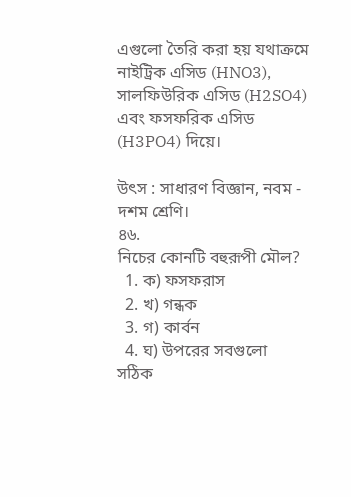এগুলো তৈরি করা হয় যথাক্রমে নাইট্রিক এসিড (HNO3), সালফিউরিক এসিড (H2SO4) এবং ফসফরিক এসিড (H3PO4) দিয়ে।

উৎস : সাধারণ বিজ্ঞান, নবম - দশম শ্রেণি।
৪৬.
নিচের কোনটি বহুরূপী মৌল?
  1. ক) ফসফরাস
  2. খ) গন্ধক
  3. গ) কার্বন
  4. ঘ) উপরের সবগুলো
সঠিক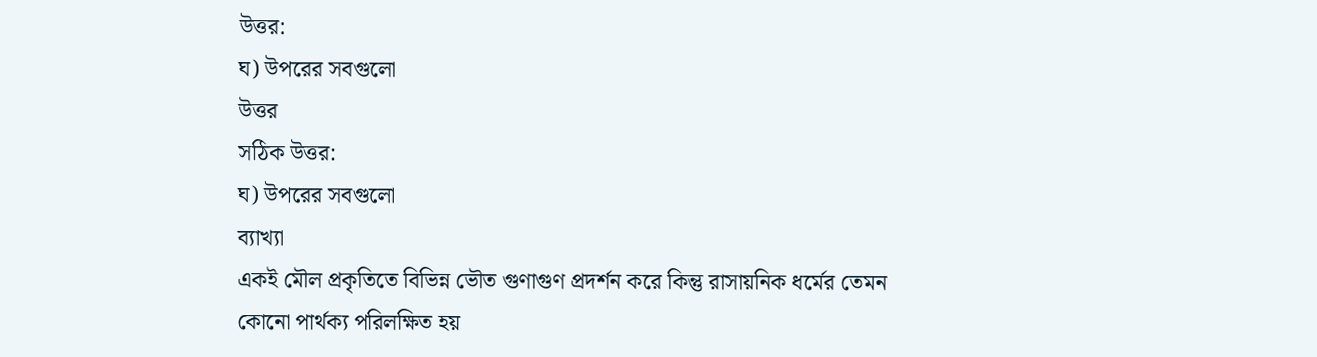উত্তর:
ঘ) উপরের সবগুলো
উত্তর
সঠিক উত্তর:
ঘ) উপরের সবগুলো
ব্যাখ্যা
একই মৌল প্রকৃতিতে বিভিন্ন ভৌত গুণাগুণ প্রদর্শন করে কিন্তু রাসায়নিক ধর্মের তেমন কোনো পার্থক্য পরিলক্ষিত হয়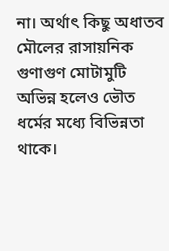না। অর্থাৎ কিছু অধাতব মৌলের রাসায়নিক গুণাগুণ মোটামুটি অভিন্ন হলেও ভৌত ধর্মের মধ্যে বিভিন্নতা থাকে।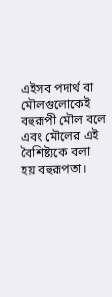এইসব পদার্থ বা মৌলগুলোকেই বহুরূপী মৌল বলে এবং মৌলের এই বৈশিষ্ট্যকে বলা হয় বহুরূপতা।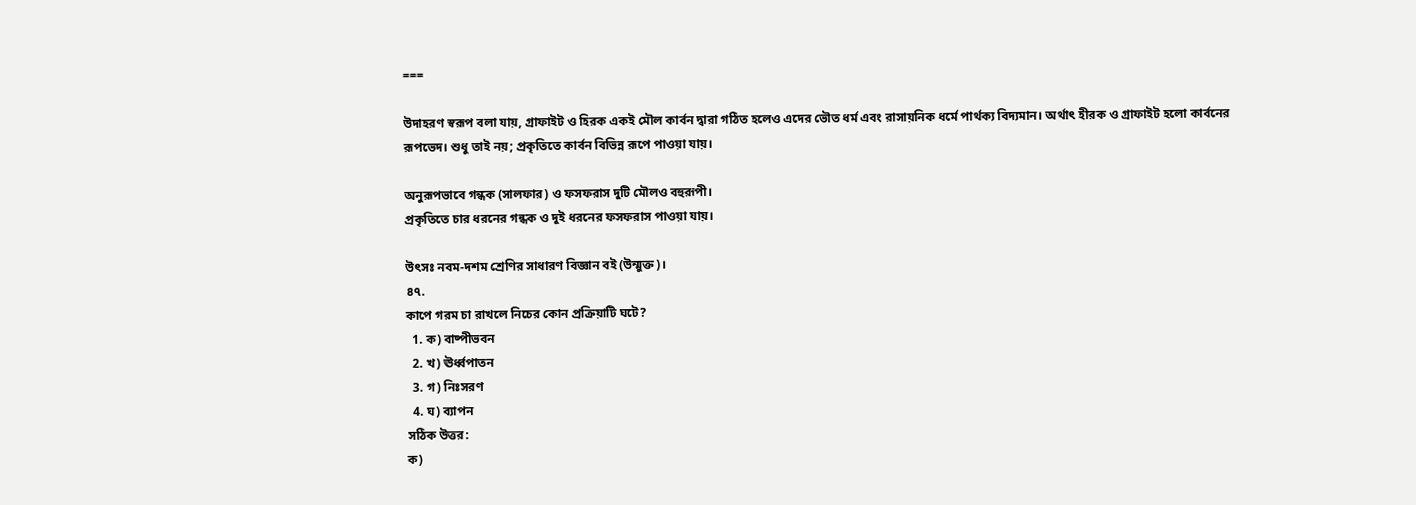===

উদাহরণ স্বরূপ বলা যায়, গ্রাফাইট ও হিরক একই মৌল কার্বন দ্বারা গঠিত হলেও এদের ভৌত ধর্ম এবং রাসায়নিক ধর্মে পার্থক্য বিদ্যমান। অর্থাৎ হীরক ও গ্রাফাইট হলো কার্বনের রূপভেদ। শুধু তাই নয়; প্রকৃতিতে কার্বন বিভিন্ন রূপে পাওয়া যায়।

অনুরূপভাবে গন্ধক (সালফার) ও ফসফরাস দুটি মৌলও বহুরূপী।
প্রকৃতিতে চার ধরনের গন্ধক ও দুই ধরনের ফসফরাস পাওয়া যায়।

উৎসঃ নবম-দশম শ্রেণির সাধারণ বিজ্ঞান বই (উন্মুক্ত)।
৪৭.
কাপে গরম চা রাখলে নিচের কোন প্রক্রিয়াটি ঘটে?
  1. ক) বাষ্পীভবন
  2. খ) ঊর্ধ্বপাতন
  3. গ) নিঃসরণ
  4. ঘ) ব্যাপন
সঠিক উত্তর:
ক)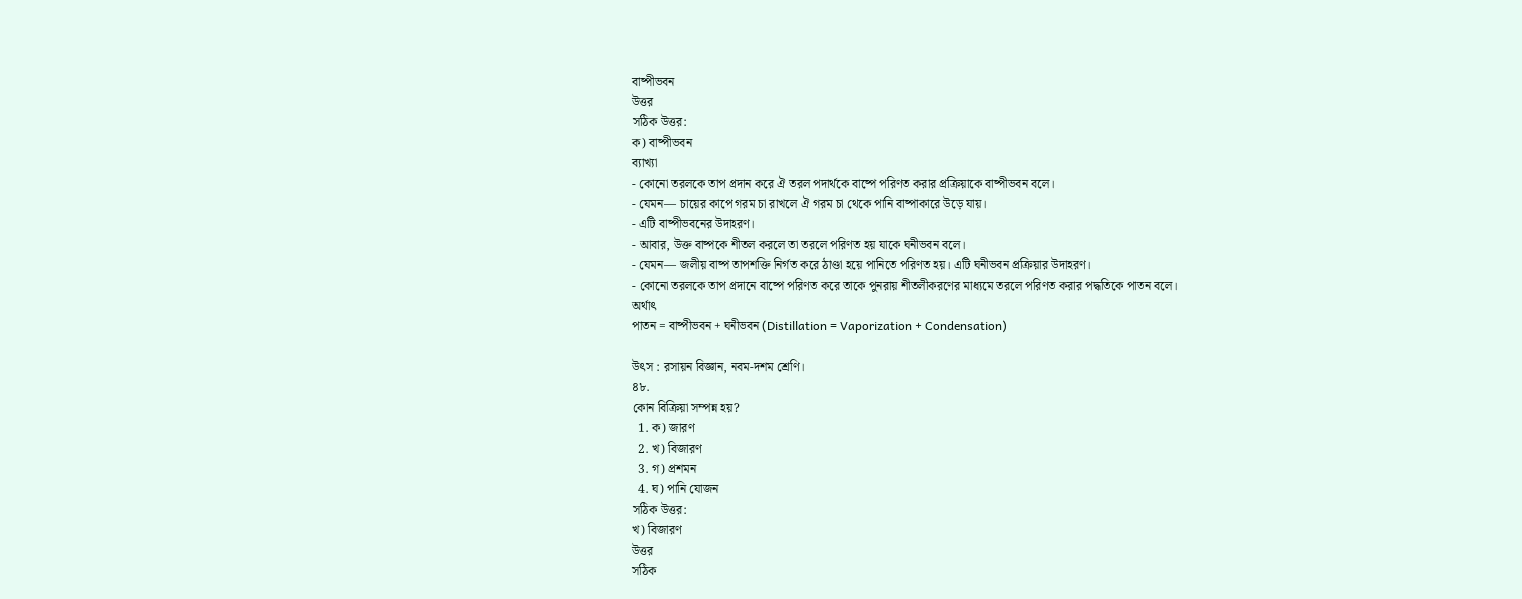বাষ্পীভবন
উত্তর
সঠিক উত্তর:
ক) বাষ্পীভবন
ব্যাখ্যা
- কোনো তরলকে তাপ প্রদান করে ঐ তরল পদার্থকে বাষ্পে পরিণত করার প্রক্রিয়াকে বাষ্পীভবন বলে।
- যেমন— চায়ের কাপে গরম চা রাখলে ঐ গরম চা থেকে পানি বাষ্পাকারে উড়ে যায়।
- এটি বাষ্পীভবনের উদাহরণ।
- আবার, উক্ত বাষ্পকে শীতল করলে তা তরলে পরিণত হয় যাকে ঘনীভবন বলে।
- যেমন— জলীয় বাষ্প তাপশক্তি নির্গত করে ঠাণ্ডা হয়ে পানিতে পরিণত হয়। এটি ঘনীভবন প্রক্রিয়ার উদাহরণ।
- কোনো তরলকে তাপ প্রদানে বাষ্পে পরিণত করে তাকে পুনরায় শীতলীকরণের মাধ্যমে তরলে পরিণত করার পদ্ধতিকে পাতন বলে।
অর্থাৎ
পাতন = বাষ্পীভবন + ঘনীভবন (Distillation = Vaporization + Condensation)

উৎস : রসায়ন বিজ্ঞান, নবম-দশম শ্রেণি।
৪৮.
কোন বিক্রিয়া সম্পন্ন হয়?
  1. ক) জারণ
  2. খ) বিজারণ
  3. গ) প্রশমন
  4. ঘ) পানি যোজন
সঠিক উত্তর:
খ) বিজারণ
উত্তর
সঠিক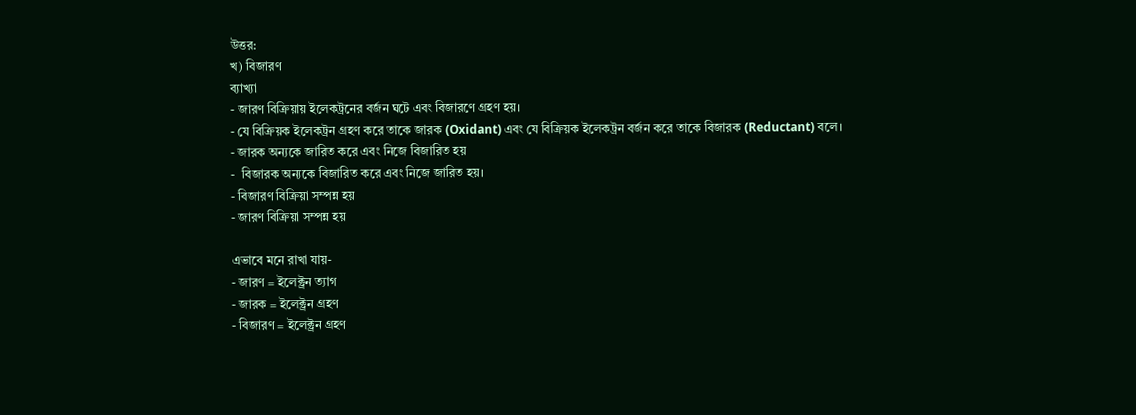উত্তর:
খ) বিজারণ
ব্যাখ্যা
- জারণ বিক্রিয়ায় ইলেকট্রনের বর্জন ঘটে এবং বিজারণে গ্রহণ হয়।
- যে বিক্রিয়ক ইলেকট্রন গ্রহণ করে তাকে জারক (Oxidant) এবং যে বিক্রিয়ক ইলেকট্রন বর্জন করে তাকে বিজারক (Reductant) বলে।
- জারক অন্যকে জারিত করে এবং নিজে বিজারিত হয়
-  বিজারক অন্যকে বিজারিত করে এবং নিজে জারিত হয়।
- বিজারণ বিক্রিয়া সম্পন্ন হয়
- জারণ বিক্রিয়া সম্পন্ন হয়

এভাবে মনে রাখা যায়-
- জারণ = ইলেক্ট্রন ত্যাগ
- জারক = ইলেক্ট্রন গ্রহণ
- বিজারণ = ইলেক্ট্রন গ্রহণ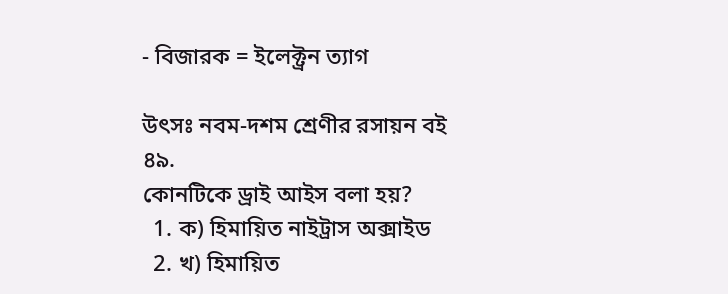- বিজারক = ইলেক্ট্রন ত্যাগ

উৎসঃ নবম-দশম শ্রেণীর রসায়ন বই
৪৯.
কোনটিকে ড্ৰাই আইস বলা হয়?
  1. ক) হিমায়িত নাইট্রাস অক্সাইড
  2. খ) হিমায়িত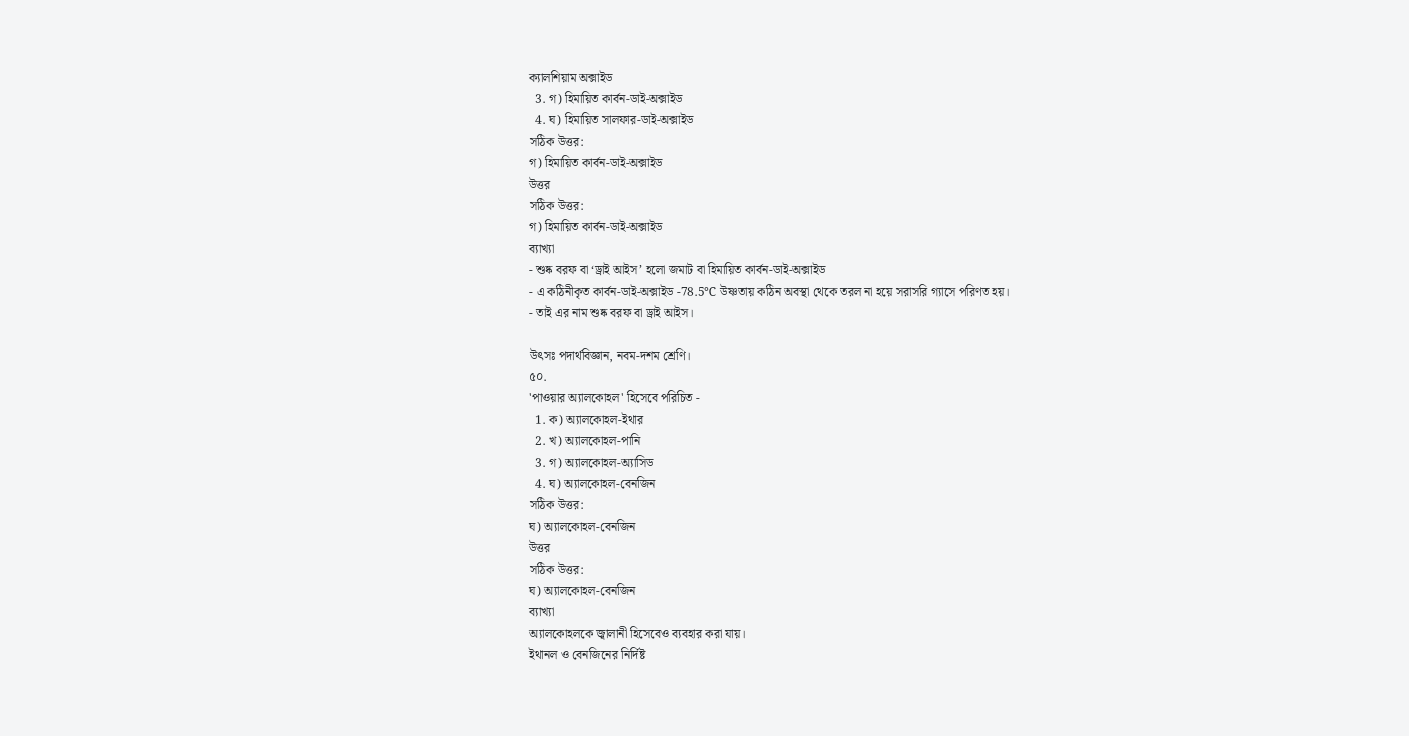ক্যালশিয়াম অক্সাইড
  3. গ) হিমায়িত কার্বন-ডাই-অক্সাইড
  4. ঘ) হিমায়িত সালফার-ডাই-অক্সাইড
সঠিক উত্তর:
গ) হিমায়িত কার্বন-ডাই-অক্সাইড
উত্তর
সঠিক উত্তর:
গ) হিমায়িত কার্বন-ডাই-অক্সাইড
ব্যাখ্যা
- শুষ্ক বরফ বা ‘ড্রাই আইস’ হলো জমাট বা হিমায়িত কার্বন-ডাই-অক্সাইড
- এ কঠিনীকৃত কার্বন-ডাই-অক্সাইড -78.5℃ উষ্ণতায় কঠিন অবস্থা থেকে তরল না হয়ে সরাসরি গ্যাসে পরিণত হয়।
- তাই এর নাম শুষ্ক বরফ বা ড্রাই আইস।

উৎসঃ পদার্থবিজ্ঞান, নবম-দশম শ্রেণি।
৫০.
'পাওয়ার অ্যালকোহল' হিসেবে পরিচিত -
  1. ক) অ্যালকোহল-ইথার
  2. খ) অ্যালকোহল-পানি
  3. গ) অ্যালকোহল-অ্যাসিড
  4. ঘ) অ্যালকোহল-বেনজিন
সঠিক উত্তর:
ঘ) অ্যালকোহল-বেনজিন
উত্তর
সঠিক উত্তর:
ঘ) অ্যালকোহল-বেনজিন
ব্যাখ্যা
অ্যালকোহলকে জ্বালানী হিসেবেও ব্যবহার করা যায়।
ইথানল ও বেনজিনের নির্দিষ্ট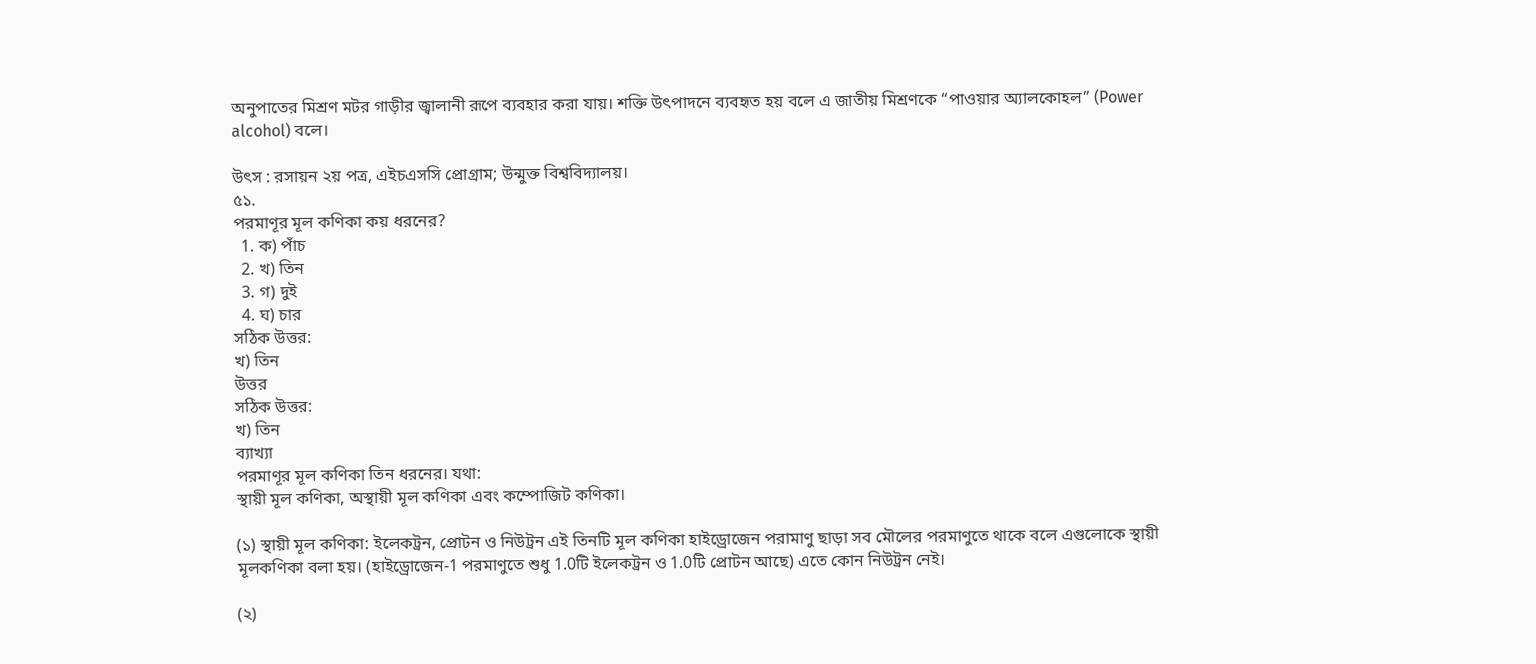অনুপাতের মিশ্রণ মটর গাড়ীর জ্বালানী রূপে ব্যবহার করা যায়। শক্তি উৎপাদনে ব্যবহৃত হয় বলে এ জাতীয় মিশ্রণকে “পাওয়ার অ্যালকোহল” (Power alcohol) বলে।

উৎস : রসায়ন ২য় পত্র, এইচএসসি প্রোগ্রাম; উন্মুক্ত বিশ্ববিদ্যালয়।
৫১.
পরমাণূর মূল কণিকা কয় ধরনের?
  1. ক) পাঁচ
  2. খ) তিন
  3. গ) দুই
  4. ঘ) চার
সঠিক উত্তর:
খ) তিন
উত্তর
সঠিক উত্তর:
খ) তিন
ব্যাখ্যা
পরমাণূর মূল কণিকা তিন ধরনের। যথা:
স্থায়ী মূল কণিকা, অস্থায়ী মূল কণিকা এবং কম্পোজিট কণিকা।

(১) স্থায়ী মূল কণিকা: ইলেকট্রন, প্রোটন ও নিউট্রন এই তিনটি মূল কণিকা হাইড্রোজেন পরামাণু ছাড়া সব মৌলের পরমাণুতে থাকে বলে এগুলোকে স্থায়ী মূলকণিকা বলা হয়। (হাইড্রোজেন-1 পরমাণুতে শুধু 1.0টি ইলেকট্রন ও 1.0টি প্রোটন আছে) এতে কোন নিউট্রন নেই।

(২)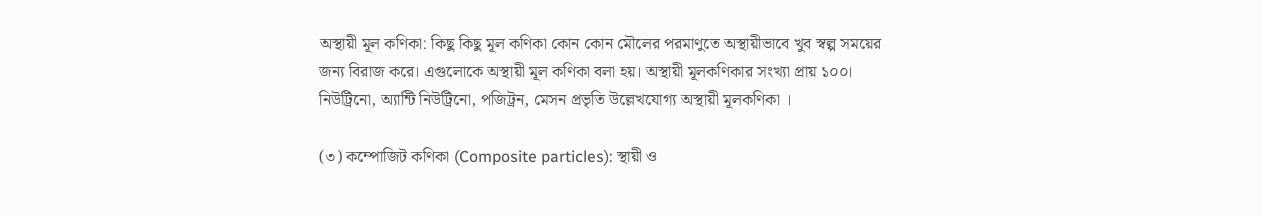অস্থায়ী মূল কণিকা: কিছু কিছু মূল কণিকা কোন কোন মৌলের পরমাণুতে অস্থায়ীভাবে খুব স্বল্প সময়ের জন্য বিরাজ করে। এগুলোকে অস্থায়ী মূল কণিকা বলা হয়। অস্থায়ী মূলকণিকার সংখ্যা প্রায় ১০০। নিউট্রিনো, অ্যান্টি নিউট্রিনো, পজিট্রন, মেসন প্রভৃতি উল্লেখযোগ্য অস্থায়ী মূলকণিকা ।

(৩) কম্পোজিট কণিকা (Composite particles): স্থায়ী ও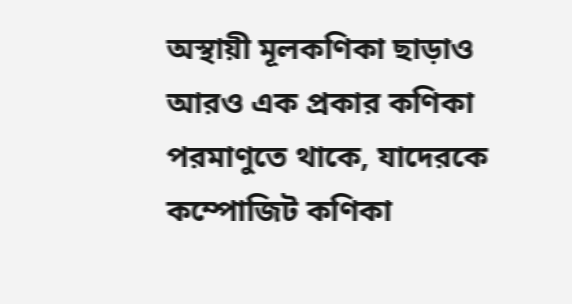অস্থায়ী মূলকণিকা ছাড়াও আরও এক প্রকার কণিকা পরমাণুতে থাকে, যাদেরকে কম্পোজিট কণিকা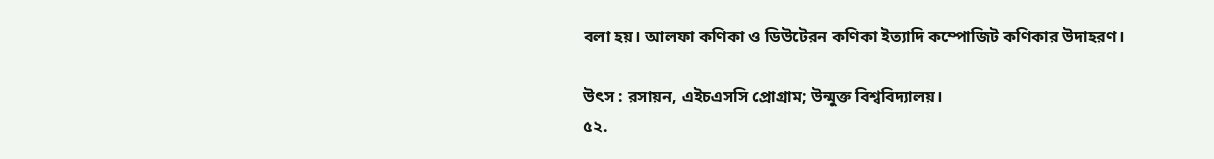বলা হয়। আলফা কণিকা ও ডিউটেরন কণিকা ইত্যাদি কম্পোজিট কণিকার উদাহরণ।

উৎস : রসায়ন, এইচএসসি প্রোগ্রাম; উন্মুক্ত বিশ্ববিদ্যালয়।
৫২.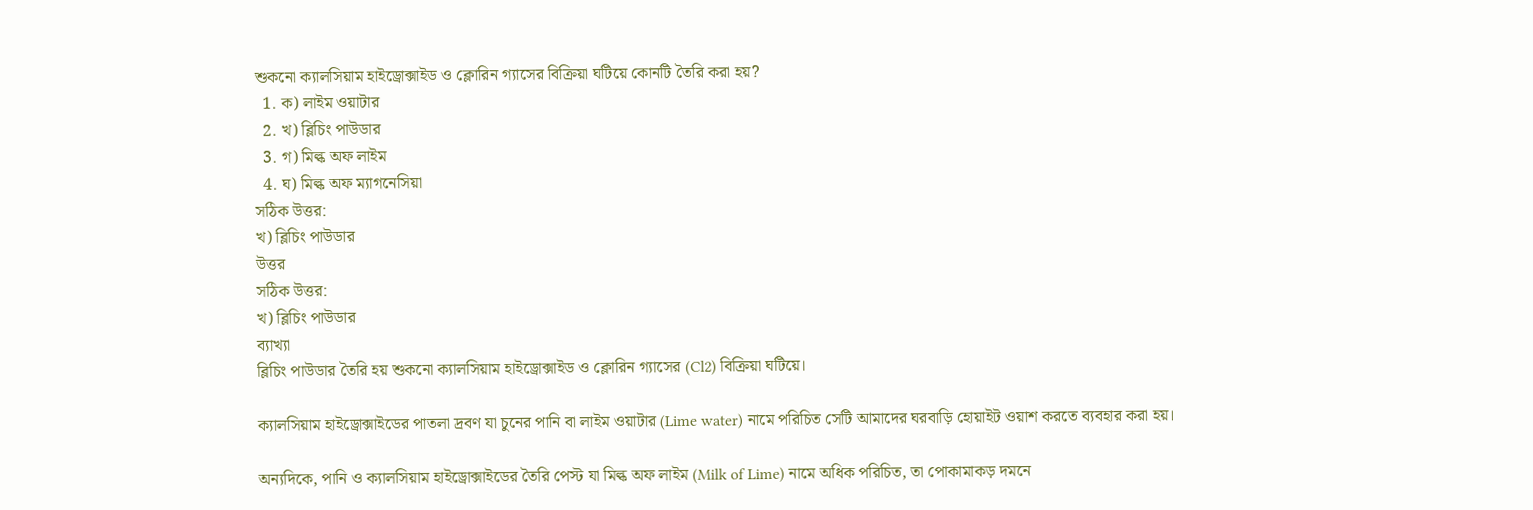শুকনো ক্যালসিয়াম হাইড্রোক্সাইড ও ক্লোরিন গ্যাসের বিক্রিয়া ঘটিয়ে কোনটি তৈরি করা হয়?
  1. ক) লাইম ওয়াটার
  2. খ) ব্লিচিং পাউডার
  3. গ) মিল্ক অফ লাইম
  4. ঘ) মিল্ক অফ ম্যাগনেসিয়া
সঠিক উত্তর:
খ) ব্লিচিং পাউডার
উত্তর
সঠিক উত্তর:
খ) ব্লিচিং পাউডার
ব্যাখ্যা
ব্লিচিং পাউডার তৈরি হয় শুকনো ক্যালসিয়াম হাইড্রোক্সাইড ও ক্লোরিন গ্যাসের (Cl2) বিক্রিয়া ঘটিয়ে।

ক্যালসিয়াম হাইড্রোক্সাইডের পাতলা দ্রবণ যা চুনের পানি বা লাইম ওয়াটার (Lime water) নামে পরিচিত সেটি আমাদের ঘরবাড়ি হোয়াইট ওয়াশ করতে ব্যবহার করা হয়।

অন্যদিকে, পানি ও ক্যালসিয়াম হাইড্রোক্সাইডের তৈরি পেস্ট যা মিল্ক অফ লাইম (Milk of Lime) নামে অধিক পরিচিত, তা পোকামাকড় দমনে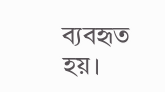ব্যবহৃত হয়।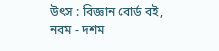উৎস : বিজ্ঞান বোর্ড বই, নবম - দশম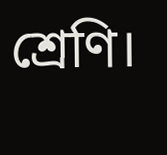শ্রেণি।